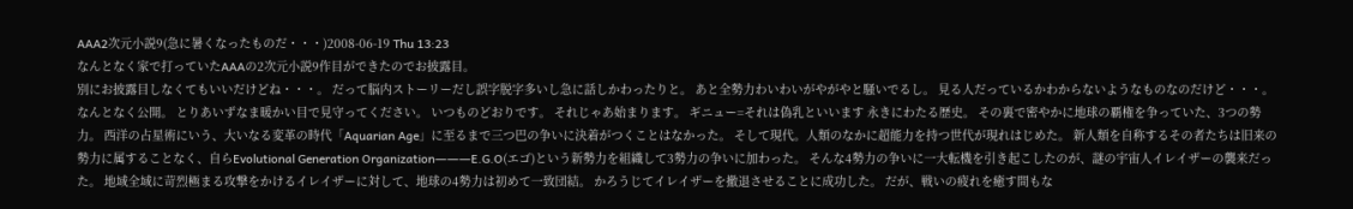AAA2次元小説9(急に暑くなったものだ・・・)2008-06-19 Thu 13:23
なんとなく家で打っていたAAAの2次元小説9作目ができたのでお披露目。
別にお披露目しなくてもいいだけどね・・・。 だって脳内ストーリーだし誤字脱字多いし急に話しかわったりと。 あと全勢力わいわいがやがやと騒いでるし。 見る人だっているかわからないようなものなのだけど・・・。 なんとなく公開。 とりあいずなま暖かい目で見守ってください。 いつものどおりです。 それじゃあ始まります。 ギニュー=それは偽乳といいます 永きにわたる歴史。 その裏で密やかに地球の覇権を争っていた、3つの勢力。 西洋の占星術にいう、大いなる変革の時代「Aquarian Age」に至るまで三つ巴の争いに決着がつくことはなかった。 そして現代。人類のなかに超能力を持つ世代が現れはじめた。 新人類を自称するその者たちは旧来の勢力に属することなく、自らEvolutional Generation Organization―――E.G.O(エゴ)という新勢力を組織して3勢力の争いに加わった。 そんな4勢力の争いに一大転機を引き起こしたのが、謎の宇宙人イレイザーの襲来だった。 地域全域に苛烈極まる攻撃をかけるイレイザーに対して、地球の4勢力は初めて一致団結。 かろうじてイレイザーを撤退させることに成功した。 だが、戦いの疲れを癒す間もな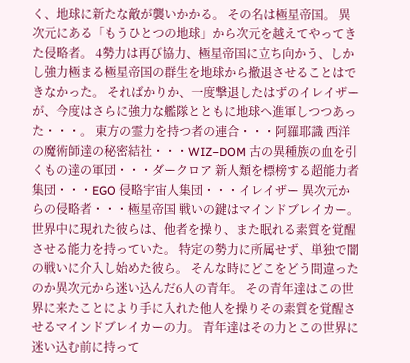く、地球に新たな敵が襲いかかる。 その名は極星帝国。 異次元にある「もうひとつの地球」から次元を越えてやってきた侵略者。 4勢力は再び協力、極星帝国に立ち向かう、しかし強力極まる極星帝国の群生を地球から撤退させることはできなかった。 そればかりか、一度撃退したはずのイレイザーが、今度はさらに強力な艦隊とともに地球へ進軍しつつあった・・・。 東方の霊力を持つ者の連合・・・阿羅耶識 西洋の魔術師達の秘密結社・・・WIZ−DOM 古の異種族の血を引くもの達の軍団・・・ダークロア 新人類を標榜する超能力者集団・・・EGO 侵略宇宙人集団・・・イレイザー 異次元からの侵略者・・・極星帝国 戦いの鍵はマインドブレイカー。 世界中に現れた彼らは、他者を操り、また眠れる素質を覚醒させる能力を持っていた。 特定の勢力に所属せず、単独で闇の戦いに介入し始めた彼ら。 そんな時にどこをどう間違ったのか異次元から迷い込んだ6人の青年。 その青年達はこの世界に来たことにより手に入れた他人を操りその素質を覚醒させるマインドブレイカーの力。 青年達はその力とこの世界に迷い込む前に持って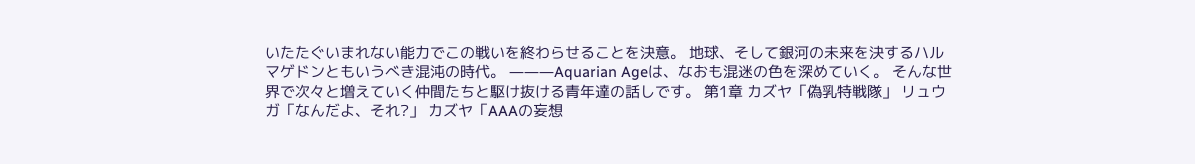いたたぐいまれない能力でこの戦いを終わらせることを決意。 地球、そして銀河の未来を決するハルマゲドンともいうべき混沌の時代。 ―――Aquarian Ageは、なおも混迷の色を深めていく。 そんな世界で次々と増えていく仲間たちと駆け抜ける青年達の話しです。 第1章 カズヤ「偽乳特戦隊」 リュウガ「なんだよ、それ?」 カズヤ「AAAの妄想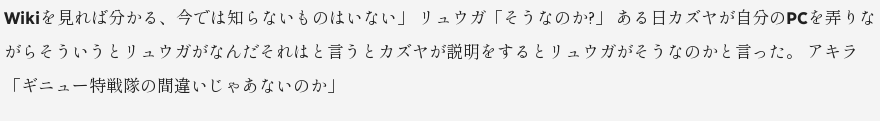Wikiを見れば分かる、今では知らないものはいない」 リュウガ「そうなのか?」 ある日カズヤが自分のPCを弄りながらそういうとリュウガがなんだそれはと言うとカズヤが説明をするとリュウガがそうなのかと言った。 アキラ「ギニュー特戦隊の間違いじゃあないのか」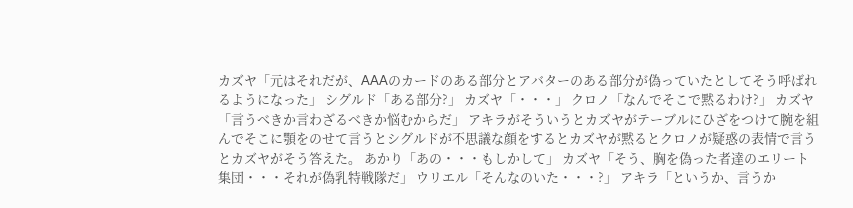カズヤ「元はそれだが、AAAのカードのある部分とアバターのある部分が偽っていたとしてそう呼ばれるようになった」 シグルド「ある部分?」 カズヤ「・・・」 クロノ「なんでそこで黙るわけ?」 カズヤ「言うべきか言わざるべきか悩むからだ」 アキラがそういうとカズヤがテーブルにひざをつけて腕を組んでそこに顎をのせて言うとシグルドが不思議な顔をするとカズヤが黙るとクロノが疑惑の表情で言うとカズヤがそう答えた。 あかり「あの・・・もしかして」 カズヤ「そう、胸を偽った者達のエリート集団・・・それが偽乳特戦隊だ」 ウリエル「そんなのいた・・・?」 アキラ「というか、言うか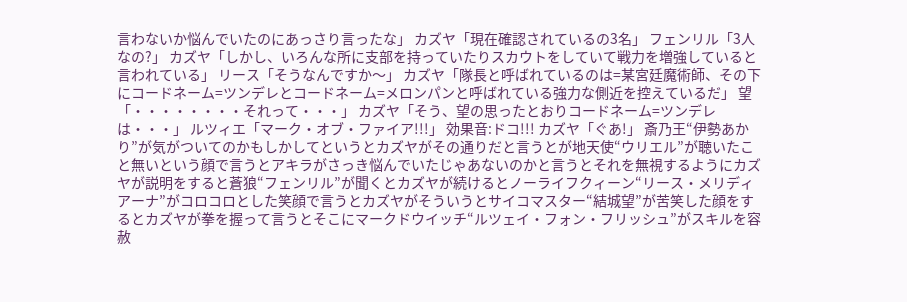言わないか悩んでいたのにあっさり言ったな」 カズヤ「現在確認されているの3名」 フェンリル「3人なの?」 カズヤ「しかし、いろんな所に支部を持っていたりスカウトをしていて戦力を増強していると言われている」 リース「そうなんですか〜」 カズヤ「隊長と呼ばれているのは=某宮廷魔術師、その下にコードネーム=ツンデレとコードネーム=メロンパンと呼ばれている強力な側近を控えているだ」 望「・・・・・・・・それって・・・」 カズヤ「そう、望の思ったとおりコードネーム=ツンデレは・・・」 ルツィエ「マーク・オブ・ファイア!!!」 効果音:ドコ!!! カズヤ「ぐあ!」 斎乃王“伊勢あかり”が気がついてのかもしかしてというとカズヤがその通りだと言うとが地天使“ウリエル”が聴いたこと無いという顔で言うとアキラがさっき悩んでいたじゃあないのかと言うとそれを無視するようにカズヤが説明をすると蒼狼“フェンリル”が聞くとカズヤが続けるとノーライフクィーン“リース・メリディアーナ”がコロコロとした笑顔で言うとカズヤがそういうとサイコマスター“結城望”が苦笑した顔をするとカズヤが拳を握って言うとそこにマークドウイッチ“ルツェイ・フォン・フリッシュ”がスキルを容赦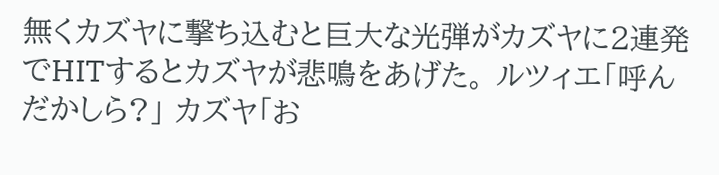無くカズヤに撃ち込むと巨大な光弾がカズヤに2連発でHITするとカズヤが悲鳴をあげた。 ルツィエ「呼んだかしら?」 カズヤ「お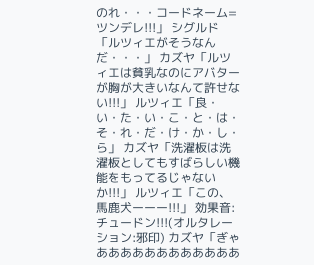のれ・・・コードネーム=ツンデレ!!!」 シグルド「ルツィエがそうなんだ・・・」 カズヤ「ルツィエは貧乳なのにアバターが胸が大きいなんて許せない!!!」 ルツィエ「良・い・た・い・こ・と・は・そ・れ・だ・け・か・し・ら」 カズヤ「洗濯板は洗濯板としてもすばらしい機能をもってるじゃないか!!!」 ルツィエ「この、馬鹿犬ーーー!!!」 効果音:チュードン!!!(オルタレーション:邪印) カズヤ「ぎゃああああああああああああ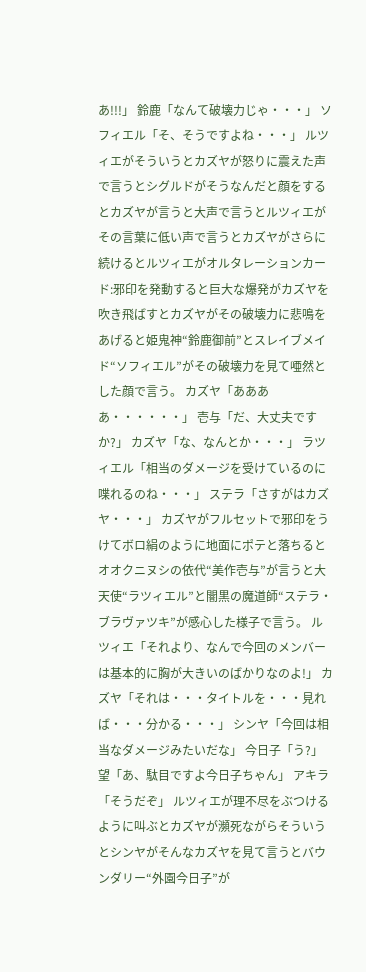あ!!!」 鈴鹿「なんて破壊力じゃ・・・」 ソフィエル「そ、そうですよね・・・」 ルツィエがそういうとカズヤが怒りに震えた声で言うとシグルドがそうなんだと顔をするとカズヤが言うと大声で言うとルツィエがその言葉に低い声で言うとカズヤがさらに続けるとルツィエがオルタレーションカード:邪印を発動すると巨大な爆発がカズヤを吹き飛ばすとカズヤがその破壊力に悲鳴をあげると姫鬼神“鈴鹿御前”とスレイブメイド“ソフィエル”がその破壊力を見て唖然とした顔で言う。 カズヤ「ああああ・・・・・・」 壱与「だ、大丈夫ですか?」 カズヤ「な、なんとか・・・」 ラツィエル「相当のダメージを受けているのに喋れるのね・・・」 ステラ「さすがはカズヤ・・・」 カズヤがフルセットで邪印をうけてボロ絹のように地面にポテと落ちるとオオクニヌシの依代“美作壱与”が言うと大天使“ラツィエル”と闇黒の魔道師“ステラ・ブラヴァツキ”が感心した様子で言う。 ルツィエ「それより、なんで今回のメンバーは基本的に胸が大きいのばかりなのよ!」 カズヤ「それは・・・タイトルを・・・見れば・・・分かる・・・」 シンヤ「今回は相当なダメージみたいだな」 今日子「う?」 望「あ、駄目ですよ今日子ちゃん」 アキラ「そうだぞ」 ルツィエが理不尽をぶつけるように叫ぶとカズヤが瀕死ながらそういうとシンヤがそんなカズヤを見て言うとバウンダリー“外園今日子”が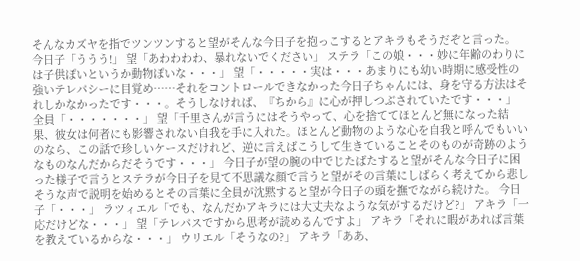そんなカズヤを指でツンツンすると望がそんな今日子を抱っこするとアキラもそうだぞと言った。 今日子「ううう!」 望「あわわわわ、暴れないでください」 ステラ「この娘・・・妙に年齢のわりには子供ぽいというか動物ぽいな・・・」 望「・・・・・実は・・・あまりにも幼い時期に感受性の強いテレパシーに目覚め……それをコントロールできなかった今日子ちゃんには、身を守る方法はそれしかなかったです・・・。そうしなければ、『ちから』に心が押しつぶされていたです・・・」 全員「・・・・・・・」 望「千里さんが言うにはそうやって、心を捨ててほとんど無になった結果、彼女は何者にも影響されない自我を手に入れた。ほとんど動物のような心を自我と呼んでもいいのなら、この話で珍しいケースだけれど、逆に言えばこうして生きていることそのものが奇跡のようなものなんだからだそうです・・・」 今日子が望の腕の中でじたばたすると望がそんな今日子に困った様子で言うとステラが今日子を見て不思議な顔で言うと望がその言葉にしばらく考えてから悲しそうな声で説明を始めるとその言葉に全員が沈黙すると望が今日子の頭を撫でながら続けた。 今日子「・・・」 ラツィエル「でも、なんだかアキラには大丈夫なような気がするだけど?」 アキラ「一応だけどな・・・」 望「テレパスですから思考が読めるんですよ」 アキラ「それに暇があれば言葉を教えているからな・・・」 ウリエル「そうなの?」 アキラ「ああ、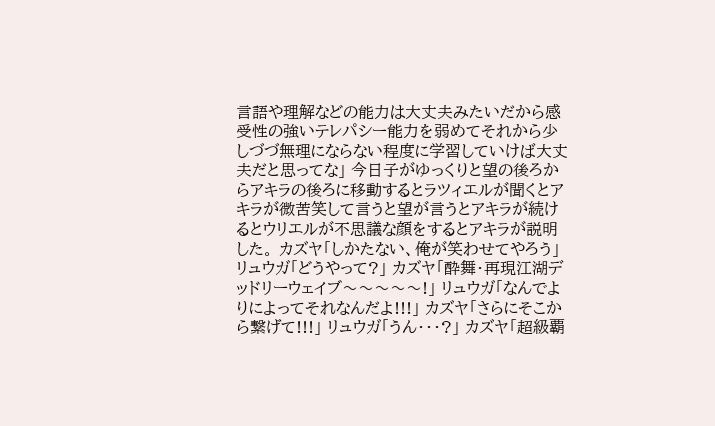言語や理解などの能力は大丈夫みたいだから感受性の強いテレパシー能力を弱めてそれから少しづづ無理にならない程度に学習していけば大丈夫だと思ってな」 今日子がゆっくりと望の後ろからアキラの後ろに移動するとラツィエルが聞くとアキラが微苦笑して言うと望が言うとアキラが続けるとウリエルが不思議な顔をするとアキラが説明した。 カズヤ「しかたない、俺が笑わせてやろう」 リュウガ「どうやって?」 カズヤ「酔舞・再現江湖デッドリーウェイブ〜〜〜〜〜!」 リュウガ「なんでよりによってそれなんだよ!!!」 カズヤ「さらにそこから繋げて!!!」 リュウガ「うん・・・?」 カズヤ「超級覇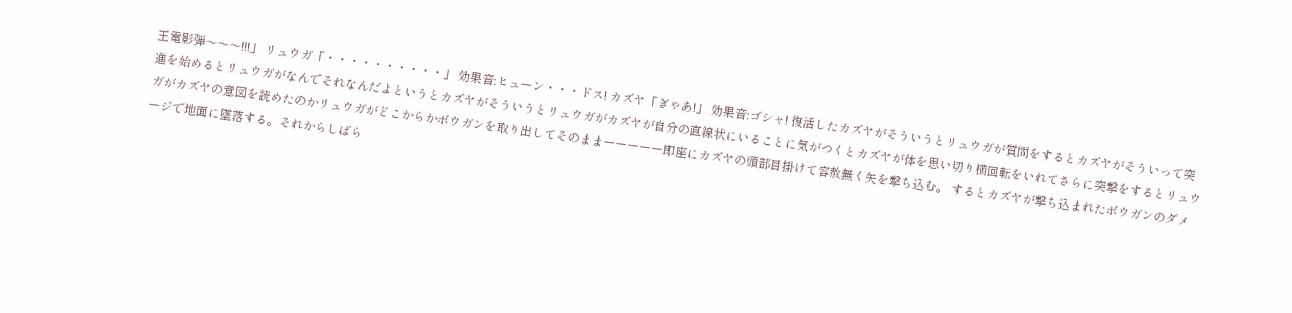王電影弾〜〜〜!!!」 リュウガ「・・・・・・・・・・」 効果音:ヒューン・・・ドス! カズヤ「ぎゃあ!」 効果音:ゴシャ! 復活したカズヤがそういうとリュウガが質問をするとカズヤがそういって突進を始めるとリュウガがなんでそれなんだよというとカズヤがそういうとリュウガがカズヤが自分の直線状にいることに気がつくとカズヤが体を思い切り横回転をいれてさらに突撃をするとリュウガがカズヤの意図を読めたのかリュウガがどこからかボウガンを取り出してそのままーーーーー即座にカズヤの頭部目掛けて容赦無く矢を撃ち込む。 するとカズヤが撃ち込まれたボウガンのダメージで地面に墜落する。それからしばら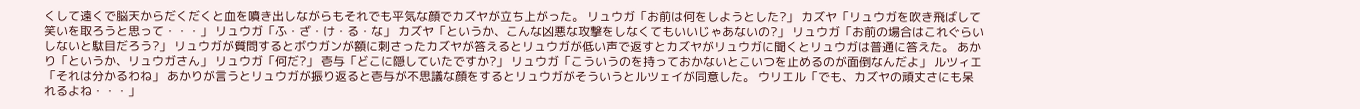くして遠くで脳天からだくだくと血を噴き出しながらもそれでも平気な顔でカズヤが立ち上がった。 リュウガ「お前は何をしようとした?」 カズヤ「リュウガを吹き飛ばして笑いを取ろうと思って・・・」 リュウガ「ふ・ざ・け・る・な」 カズヤ「というか、こんな凶悪な攻撃をしなくてもいいじゃあないの?」 リュウガ「お前の場合はこれぐらいしないと駄目だろう?」 リュウガが質問するとボウガンが額に刺さったカズヤが答えるとリュウガが低い声で返すとカズヤがリュウガに聞くとリュウガは普通に答えた。 あかり「というか、リュウガさん」 リュウガ「何だ?」 壱与「どこに隠していたですか?」 リュウガ「こういうのを持っておかないとこいつを止めるのが面倒なんだよ」 ルツィエ「それは分かるわね」 あかりが言うとリュウガが振り返ると壱与が不思議な顔をするとリュウガがそういうとルツェイが同意した。 ウリエル「でも、カズヤの頑丈さにも呆れるよね・・・」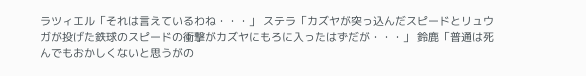ラツィエル「それは言えているわね・・・」 ステラ「カズヤが突っ込んだスピードとリュウガが投げた鉄球のスピードの衝撃がカズヤにもろに入ったはずだが・・・」 鈴鹿「普通は死んでもおかしくないと思うがの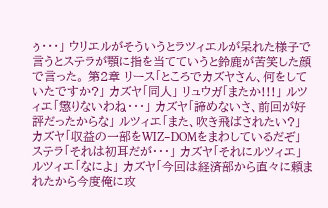ぅ・・・」 ウリエルがそういうとラツィエルが呆れた様子で言うとステラが顎に指を当てていうと鈴鹿が苦笑した顔で言った。 第2章 リース「ところでカズヤさん、何をしていたですか?」 カズヤ「同人」 リュウガ「またか!!!」 ルツィエ「懲りないわね・・・」 カズヤ「諦めないさ、前回が好評だったからな」 ルツィエ「また、吹き飛ばされたい?」 カズヤ「収益の一部をWIZ−DOMをまわしているだぞ」 ステラ「それは初耳だが・・・」 カズヤ「それにルツィエ」 ルツィエ「なによ」 カズヤ「今回は経済部から直々に頼まれたから今度俺に攻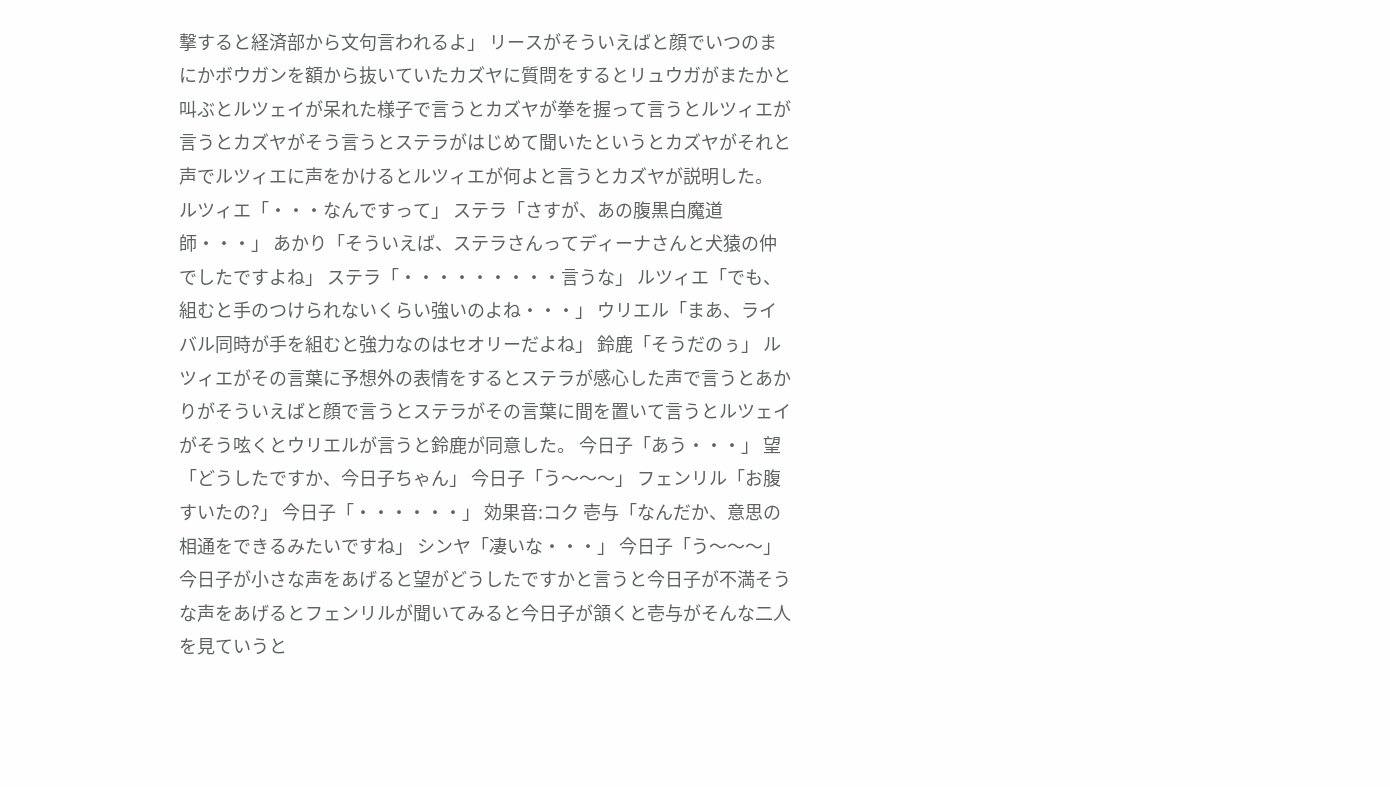撃すると経済部から文句言われるよ」 リースがそういえばと顔でいつのまにかボウガンを額から抜いていたカズヤに質問をするとリュウガがまたかと叫ぶとルツェイが呆れた様子で言うとカズヤが拳を握って言うとルツィエが言うとカズヤがそう言うとステラがはじめて聞いたというとカズヤがそれと声でルツィエに声をかけるとルツィエが何よと言うとカズヤが説明した。 ルツィエ「・・・なんですって」 ステラ「さすが、あの腹黒白魔道師・・・」 あかり「そういえば、ステラさんってディーナさんと犬猿の仲でしたですよね」 ステラ「・・・・・・・・・言うな」 ルツィエ「でも、組むと手のつけられないくらい強いのよね・・・」 ウリエル「まあ、ライバル同時が手を組むと強力なのはセオリーだよね」 鈴鹿「そうだのぅ」 ルツィエがその言葉に予想外の表情をするとステラが感心した声で言うとあかりがそういえばと顔で言うとステラがその言葉に間を置いて言うとルツェイがそう呟くとウリエルが言うと鈴鹿が同意した。 今日子「あう・・・」 望「どうしたですか、今日子ちゃん」 今日子「う〜〜〜」 フェンリル「お腹すいたの?」 今日子「・・・・・・」 効果音:コク 壱与「なんだか、意思の相通をできるみたいですね」 シンヤ「凄いな・・・」 今日子「う〜〜〜」 今日子が小さな声をあげると望がどうしたですかと言うと今日子が不満そうな声をあげるとフェンリルが聞いてみると今日子が頷くと壱与がそんな二人を見ていうと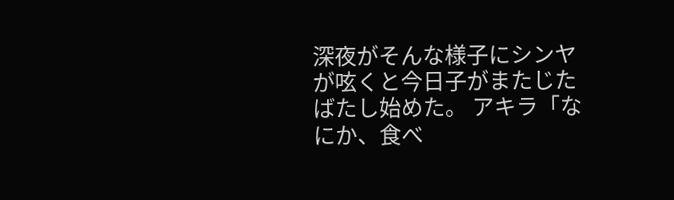深夜がそんな様子にシンヤが呟くと今日子がまたじたばたし始めた。 アキラ「なにか、食べ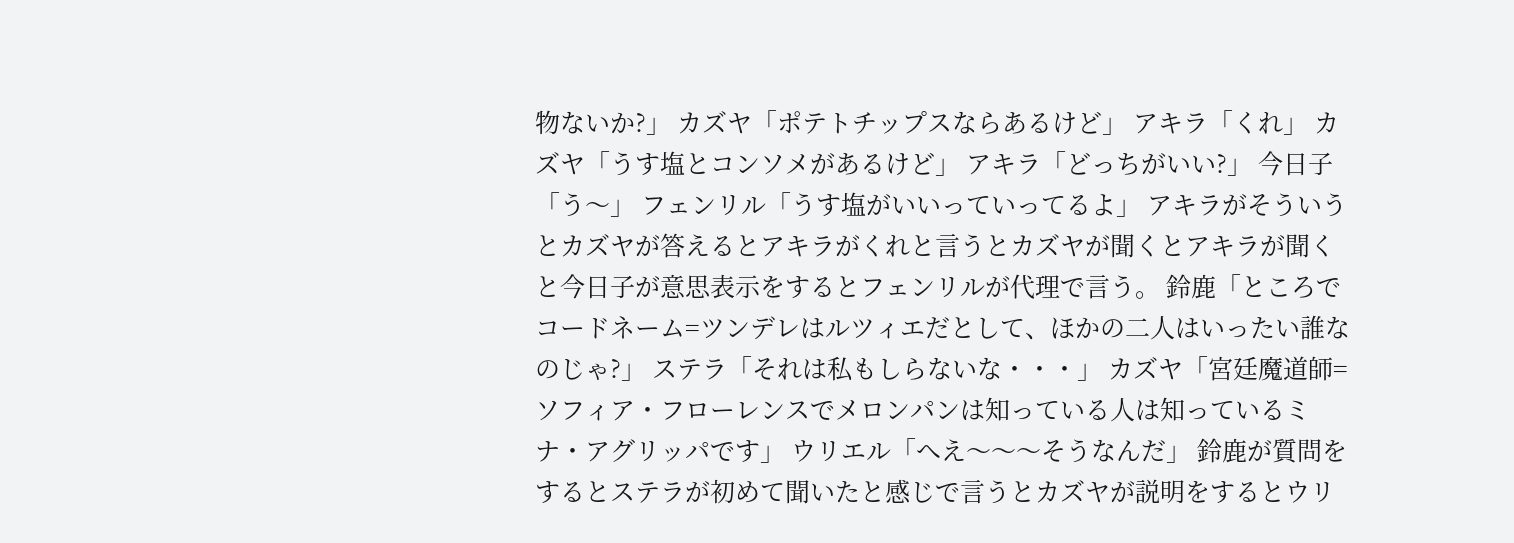物ないか?」 カズヤ「ポテトチップスならあるけど」 アキラ「くれ」 カズヤ「うす塩とコンソメがあるけど」 アキラ「どっちがいい?」 今日子「う〜」 フェンリル「うす塩がいいっていってるよ」 アキラがそういうとカズヤが答えるとアキラがくれと言うとカズヤが聞くとアキラが聞くと今日子が意思表示をするとフェンリルが代理で言う。 鈴鹿「ところでコードネーム=ツンデレはルツィエだとして、ほかの二人はいったい誰なのじゃ?」 ステラ「それは私もしらないな・・・」 カズヤ「宮廷魔道師=ソフィア・フローレンスでメロンパンは知っている人は知っているミナ・アグリッパです」 ウリエル「へえ〜〜〜そうなんだ」 鈴鹿が質問をするとステラが初めて聞いたと感じで言うとカズヤが説明をするとウリ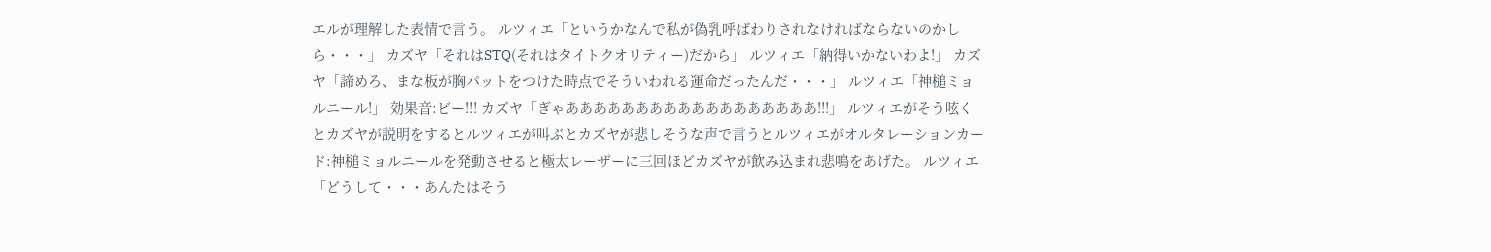エルが理解した表情で言う。 ルツィエ「というかなんで私が偽乳呼ばわりされなければならないのかしら・・・」 カズヤ「それはSTQ(それはタイトクオリティー)だから」 ルツィエ「納得いかないわよ!」 カズヤ「諦めろ、まな板が胸パットをつけた時点でそういわれる運命だったんだ・・・」 ルツィエ「神槌ミョルニール!」 効果音:ビー!!! カズヤ「ぎゃああああああああああああああああああ!!!」 ルツィエがそう呟くとカズヤが説明をするとルツィエが叫ぶとカズヤが悲しそうな声で言うとルツィエがオルタレーションカード:神槌ミョルニールを発動させると極太レーザーに三回ほどカズヤが飲み込まれ悲鳴をあげた。 ルツィエ「どうして・・・あんたはそう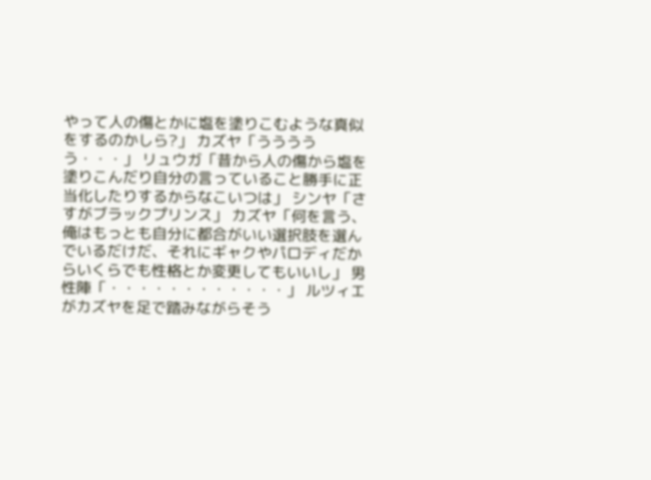やって人の傷とかに塩を塗りこむような真似をするのかしら?」 カズヤ「ううううう・・・」 リュウガ「昔から人の傷から塩を塗りこんだり自分の言っていること勝手に正当化したりするからなこいつは」 シンヤ「さすがブラックプリンス」 カズヤ「何を言う、俺はもっとも自分に都合がいい選択肢を選んでいるだけだ、それにギャクやパロディだからいくらでも性格とか変更してもいいし」 男性陣「・・・・・・・・・・・・」 ルツィエがカズヤを足で踏みながらそう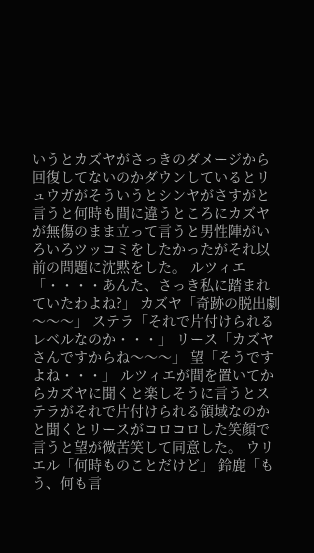いうとカズヤがさっきのダメージから回復してないのかダウンしているとリュウガがそういうとシンヤがさすがと言うと何時も間に違うところにカズヤが無傷のまま立って言うと男性陣がいろいろツッコミをしたかったがそれ以前の問題に沈黙をした。 ルツィエ「・・・・あんた、さっき私に踏まれていたわよね?」 カズヤ「奇跡の脱出劇〜〜〜」 ステラ「それで片付けられるレベルなのか・・・」 リース「カズヤさんですからね〜〜〜」 望「そうですよね・・・」 ルツィエが間を置いてからカズヤに聞くと楽しそうに言うとステラがそれで片付けられる領域なのかと聞くとリースがコロコロした笑顔で言うと望が微苦笑して同意した。 ウリエル「何時ものことだけど」 鈴鹿「もう、何も言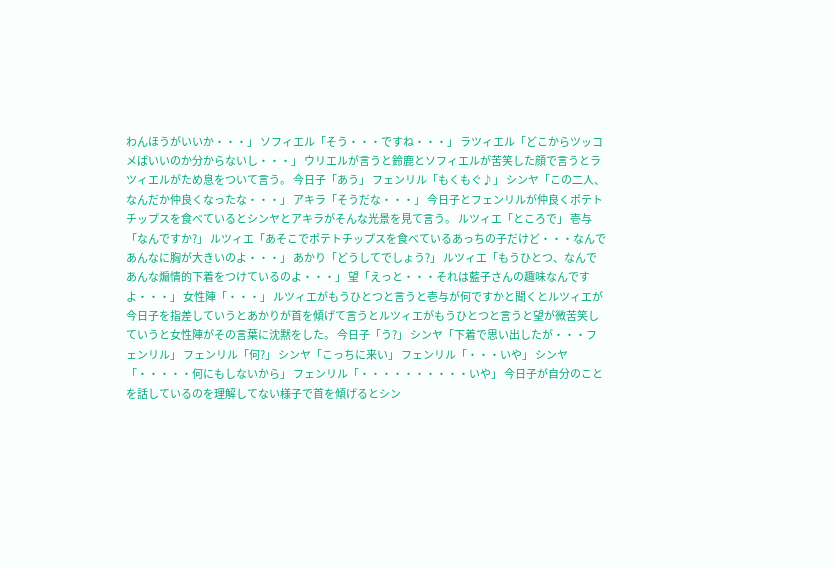わんほうがいいか・・・」 ソフィエル「そう・・・ですね・・・」 ラツィエル「どこからツッコメばいいのか分からないし・・・」 ウリエルが言うと鈴鹿とソフィエルが苦笑した顔で言うとラツィエルがため息をついて言う。 今日子「あう」 フェンリル「もくもぐ♪」 シンヤ「この二人、なんだか仲良くなったな・・・」 アキラ「そうだな・・・」 今日子とフェンリルが仲良くポテトチップスを食べているとシンヤとアキラがそんな光景を見て言う。 ルツィエ「ところで」 壱与「なんですか?」 ルツィエ「あそこでポテトチップスを食べているあっちの子だけど・・・なんであんなに胸が大きいのよ・・・」 あかり「どうしてでしょう?」 ルツィエ「もうひとつ、なんであんな煽情的下着をつけているのよ・・・」 望「えっと・・・それは藍子さんの趣味なんですよ・・・」 女性陣「・・・」 ルツィエがもうひとつと言うと壱与が何ですかと聞くとルツィエが今日子を指差していうとあかりが首を傾げて言うとルツィエがもうひとつと言うと望が微苦笑していうと女性陣がその言葉に沈黙をした。 今日子「う?」 シンヤ「下着で思い出したが・・・フェンリル」 フェンリル「何?」 シンヤ「こっちに来い」 フェンリル「・・・いや」 シンヤ「・・・・・何にもしないから」 フェンリル「・・・・・・・・・・いや」 今日子が自分のことを話しているのを理解してない様子で首を傾げるとシン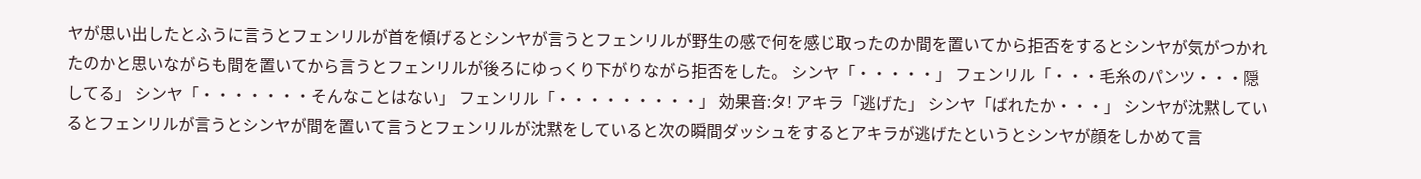ヤが思い出したとふうに言うとフェンリルが首を傾げるとシンヤが言うとフェンリルが野生の感で何を感じ取ったのか間を置いてから拒否をするとシンヤが気がつかれたのかと思いながらも間を置いてから言うとフェンリルが後ろにゆっくり下がりながら拒否をした。 シンヤ「・・・・・」 フェンリル「・・・毛糸のパンツ・・・隠してる」 シンヤ「・・・・・・・そんなことはない」 フェンリル「・・・・・・・・・」 効果音:タ! アキラ「逃げた」 シンヤ「ばれたか・・・」 シンヤが沈黙しているとフェンリルが言うとシンヤが間を置いて言うとフェンリルが沈黙をしていると次の瞬間ダッシュをするとアキラが逃げたというとシンヤが顔をしかめて言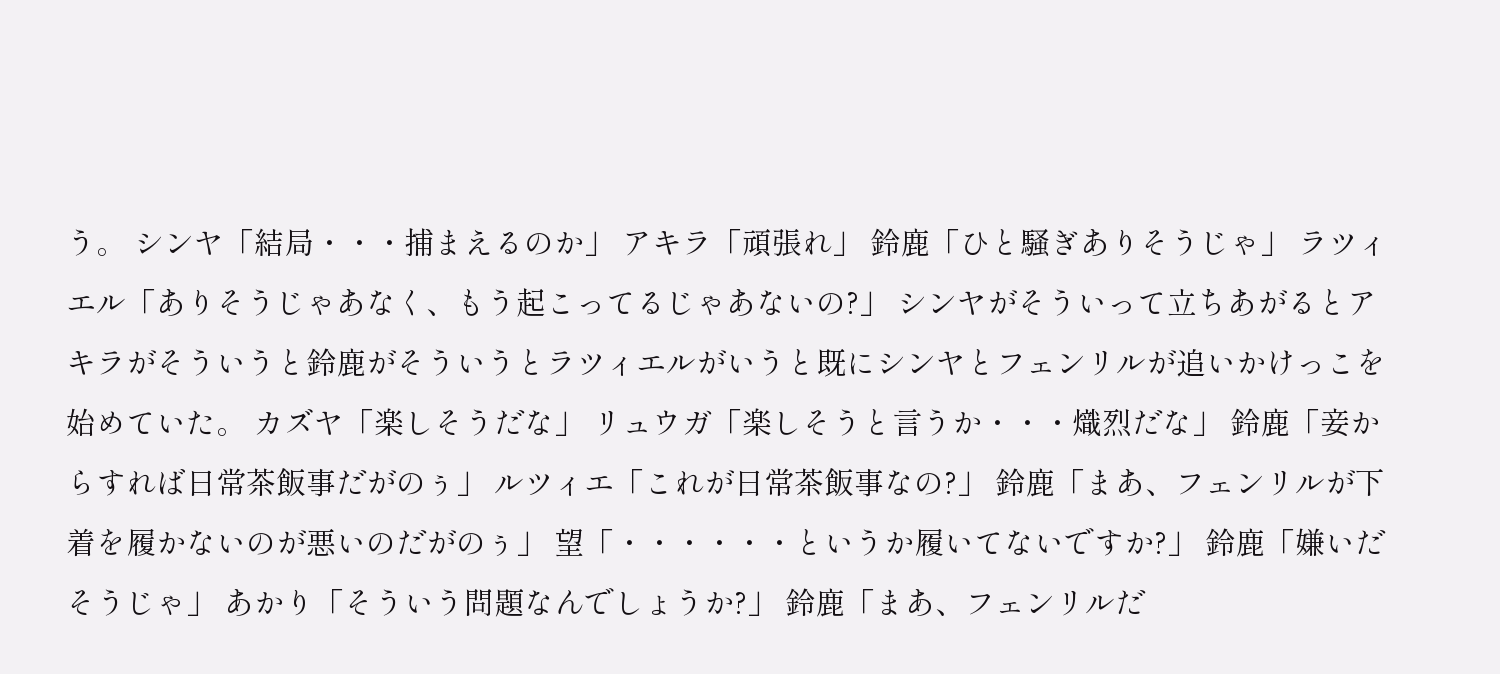う。 シンヤ「結局・・・捕まえるのか」 アキラ「頑張れ」 鈴鹿「ひと騒ぎありそうじゃ」 ラツィエル「ありそうじゃあなく、もう起こってるじゃあないの?」 シンヤがそういって立ちあがるとアキラがそういうと鈴鹿がそういうとラツィエルがいうと既にシンヤとフェンリルが追いかけっこを始めていた。 カズヤ「楽しそうだな」 リュウガ「楽しそうと言うか・・・熾烈だな」 鈴鹿「妾からすれば日常茶飯事だがのぅ」 ルツィエ「これが日常茶飯事なの?」 鈴鹿「まあ、フェンリルが下着を履かないのが悪いのだがのぅ」 望「・・・・・・というか履いてないですか?」 鈴鹿「嫌いだそうじゃ」 あかり「そういう問題なんでしょうか?」 鈴鹿「まあ、フェンリルだ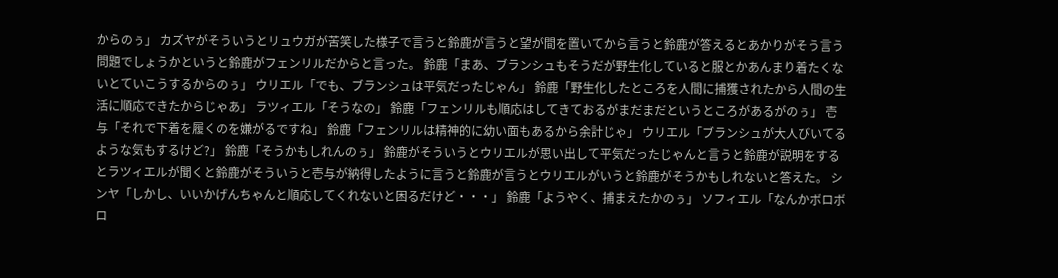からのぅ」 カズヤがそういうとリュウガが苦笑した様子で言うと鈴鹿が言うと望が間を置いてから言うと鈴鹿が答えるとあかりがそう言う問題でしょうかというと鈴鹿がフェンリルだからと言った。 鈴鹿「まあ、ブランシュもそうだが野生化していると服とかあんまり着たくないとていこうするからのぅ」 ウリエル「でも、ブランシュは平気だったじゃん」 鈴鹿「野生化したところを人間に捕獲されたから人間の生活に順応できたからじゃあ」 ラツィエル「そうなの」 鈴鹿「フェンリルも順応はしてきておるがまだまだというところがあるがのぅ」 壱与「それで下着を履くのを嫌がるですね」 鈴鹿「フェンリルは精神的に幼い面もあるから余計じゃ」 ウリエル「ブランシュが大人びいてるような気もするけど?」 鈴鹿「そうかもしれんのぅ」 鈴鹿がそういうとウリエルが思い出して平気だったじゃんと言うと鈴鹿が説明をするとラツィエルが聞くと鈴鹿がそういうと壱与が納得したように言うと鈴鹿が言うとウリエルがいうと鈴鹿がそうかもしれないと答えた。 シンヤ「しかし、いいかげんちゃんと順応してくれないと困るだけど・・・」 鈴鹿「ようやく、捕まえたかのぅ」 ソフィエル「なんかボロボロ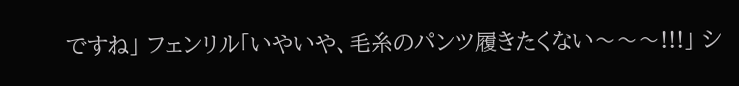ですね」 フェンリル「いやいや、毛糸のパンツ履きたくない〜〜〜!!!」 シ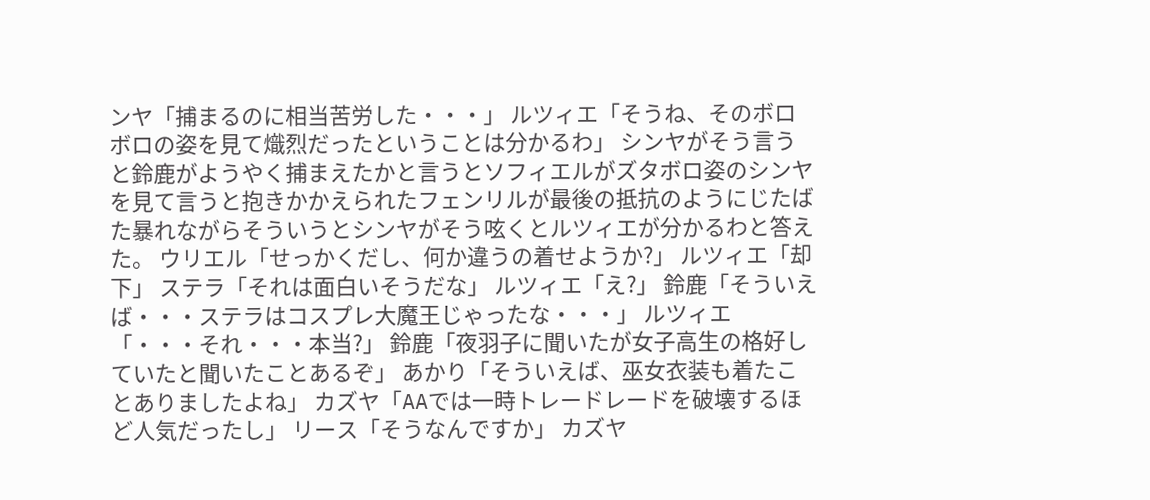ンヤ「捕まるのに相当苦労した・・・」 ルツィエ「そうね、そのボロボロの姿を見て熾烈だったということは分かるわ」 シンヤがそう言うと鈴鹿がようやく捕まえたかと言うとソフィエルがズタボロ姿のシンヤを見て言うと抱きかかえられたフェンリルが最後の抵抗のようにじたばた暴れながらそういうとシンヤがそう呟くとルツィエが分かるわと答えた。 ウリエル「せっかくだし、何か違うの着せようか?」 ルツィエ「却下」 ステラ「それは面白いそうだな」 ルツィエ「え?」 鈴鹿「そういえば・・・ステラはコスプレ大魔王じゃったな・・・」 ルツィエ「・・・それ・・・本当?」 鈴鹿「夜羽子に聞いたが女子高生の格好していたと聞いたことあるぞ」 あかり「そういえば、巫女衣装も着たことありましたよね」 カズヤ「AAでは一時トレードレードを破壊するほど人気だったし」 リース「そうなんですか」 カズヤ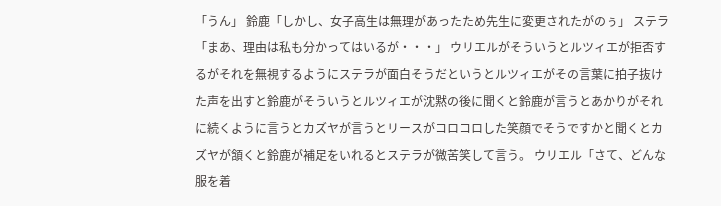「うん」 鈴鹿「しかし、女子高生は無理があったため先生に変更されたがのぅ」 ステラ「まあ、理由は私も分かってはいるが・・・」 ウリエルがそういうとルツィエが拒否するがそれを無視するようにステラが面白そうだというとルツィエがその言葉に拍子抜けた声を出すと鈴鹿がそういうとルツィエが沈黙の後に聞くと鈴鹿が言うとあかりがそれに続くように言うとカズヤが言うとリースがコロコロした笑顔でそうですかと聞くとカズヤが頷くと鈴鹿が補足をいれるとステラが微苦笑して言う。 ウリエル「さて、どんな服を着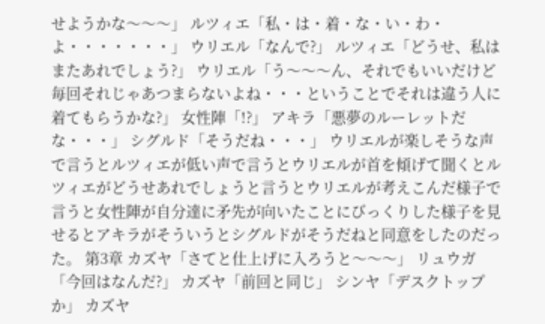せようかな〜〜〜」 ルツィエ「私・は・着・な・い・わ・よ・・・・・・・」 ウリエル「なんで?」 ルツィエ「どうせ、私はまたあれでしょう?」 ウリエル「う〜〜〜ん、それでもいいだけど毎回それじゃあつまらないよね・・・ということでそれは違う人に着てもらうかな?」 女性陣「!?」 アキラ「悪夢のルーレットだな・・・」 シグルド「そうだね・・・」 ウリエルが楽しそうな声で言うとルツィエが低い声で言うとウリエルが首を傾げて聞くとルツィエがどうせあれでしょうと言うとウリエルが考えこんだ様子で言うと女性陣が自分達に矛先が向いたことにびっくりした様子を見せるとアキラがそういうとシグルドがそうだねと同意をしたのだった。 第3章 カズヤ「さてと仕上げに入ろうと〜〜〜」 リュウガ「今回はなんだ?」 カズヤ「前回と同じ」 シンヤ「デスクトップか」 カズヤ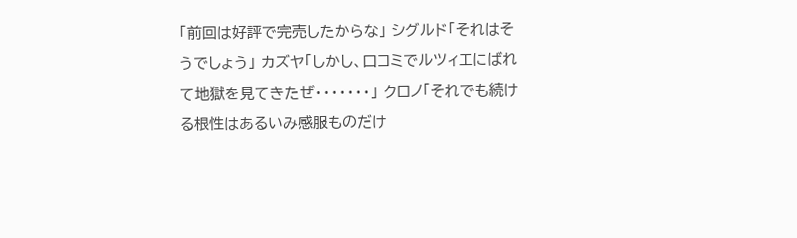「前回は好評で完売したからな」 シグルド「それはそうでしょう」 カズヤ「しかし、口コミでルツィエにばれて地獄を見てきたぜ・・・・・・・」 クロノ「それでも続ける根性はあるいみ感服ものだけ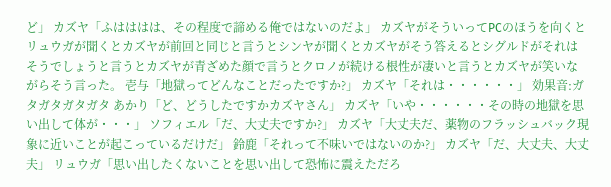ど」 カズヤ「ふはははは、その程度で諦める俺ではないのだよ」 カズヤがそういってPCのほうを向くとリュウガが聞くとカズヤが前回と同じと言うとシンヤが聞くとカズヤがそう答えるとシグルドがそれはそうでしょうと言うとカズヤが青ざめた顔で言うとクロノが続ける根性が凄いと言うとカズヤが笑いながらそう言った。 壱与「地獄ってどんなことだったですか?」 カズヤ「それは・・・・・・」 効果音:ガタガタガタガタ あかり「ど、どうしたですかカズヤさん」 カズヤ「いや・・・・・・その時の地獄を思い出して体が・・・」 ソフィエル「だ、大丈夫ですか?」 カズヤ「大丈夫だ、薬物のフラッシュバック現象に近いことが起こっているだけだ」 鈴鹿「それって不味いではないのか?」 カズヤ「だ、大丈夫、大丈夫」 リュウガ「思い出したくないことを思い出して恐怖に震えただろ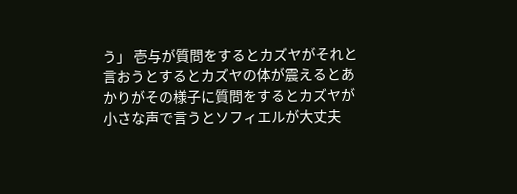う」 壱与が質問をするとカズヤがそれと言おうとするとカズヤの体が震えるとあかりがその様子に質問をするとカズヤが小さな声で言うとソフィエルが大丈夫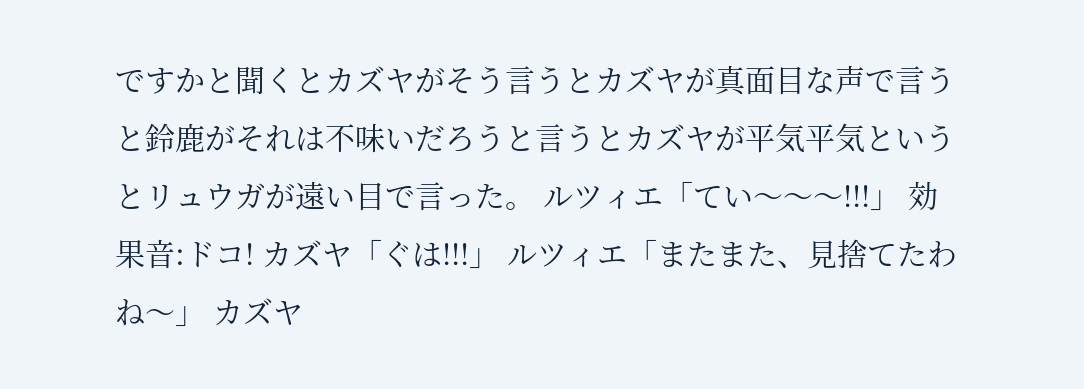ですかと聞くとカズヤがそう言うとカズヤが真面目な声で言うと鈴鹿がそれは不味いだろうと言うとカズヤが平気平気というとリュウガが遠い目で言った。 ルツィエ「てい〜〜〜!!!」 効果音:ドコ! カズヤ「ぐは!!!」 ルツィエ「またまた、見捨てたわね〜」 カズヤ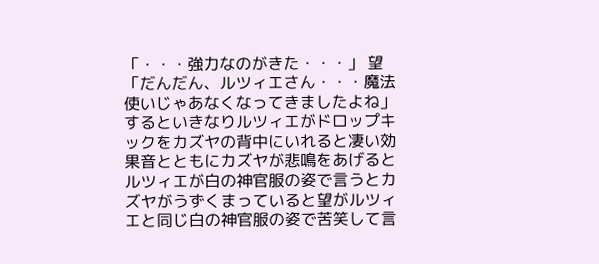「・・・強力なのがきた・・・」 望「だんだん、ルツィエさん・・・魔法使いじゃあなくなってきましたよね」 するといきなりルツィエがドロップキックをカズヤの背中にいれると凄い効果音とともにカズヤが悲鳴をあげるとルツィエが白の神官服の姿で言うとカズヤがうずくまっていると望がルツィエと同じ白の神官服の姿で苦笑して言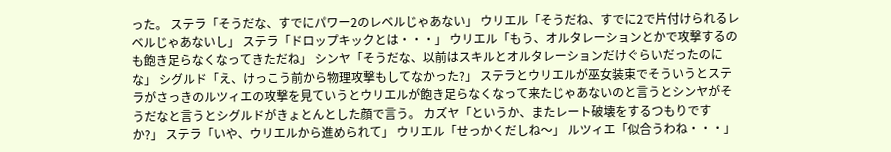った。 ステラ「そうだな、すでにパワー2のレベルじゃあない」 ウリエル「そうだね、すでに2で片付けられるレベルじゃあないし」 ステラ「ドロップキックとは・・・」 ウリエル「もう、オルタレーションとかで攻撃するのも飽き足らなくなってきただね」 シンヤ「そうだな、以前はスキルとオルタレーションだけぐらいだったのにな」 シグルド「え、けっこう前から物理攻撃もしてなかった?」 ステラとウリエルが巫女装束でそういうとステラがさっきのルツィエの攻撃を見ていうとウリエルが飽き足らなくなって来たじゃあないのと言うとシンヤがそうだなと言うとシグルドがきょとんとした顔で言う。 カズヤ「というか、またレート破壊をするつもりですか?」 ステラ「いや、ウリエルから進められて」 ウリエル「せっかくだしね〜」 ルツィエ「似合うわね・・・」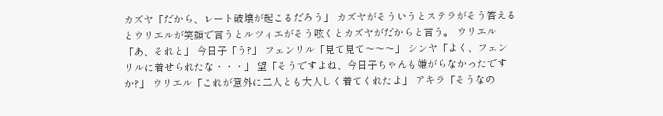カズヤ「だから、レート破壊が起こるだろう」 カズヤがそういうとステラがそう答えるとウリエルが笑顔で言うとルツィエがそう呟くとカズヤがだからと言う。 ウリエル「あ、それと」 今日子「う?」 フェンリル「見て見て〜〜〜」 シンヤ「よく、フェンリルに着せられたな・・・」 望「そうですよね、今日子ちゃんも嫌がらなかったですか?」 ウリエル「これが意外に二人とも大人しく着てくれたよ」 アキラ「そうなの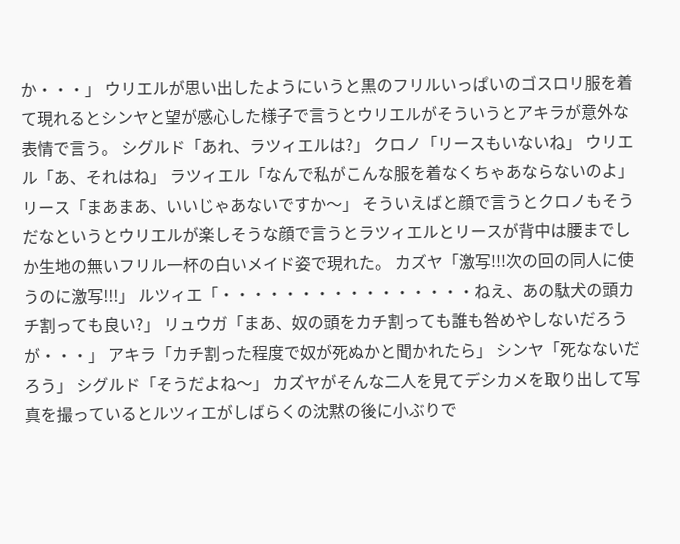か・・・」 ウリエルが思い出したようにいうと黒のフリルいっぱいのゴスロリ服を着て現れるとシンヤと望が感心した様子で言うとウリエルがそういうとアキラが意外な表情で言う。 シグルド「あれ、ラツィエルは?」 クロノ「リースもいないね」 ウリエル「あ、それはね」 ラツィエル「なんで私がこんな服を着なくちゃあならないのよ」 リース「まあまあ、いいじゃあないですか〜」 そういえばと顔で言うとクロノもそうだなというとウリエルが楽しそうな顔で言うとラツィエルとリースが背中は腰までしか生地の無いフリル一杯の白いメイド姿で現れた。 カズヤ「激写!!!次の回の同人に使うのに激写!!!」 ルツィエ「・・・・・・・・・・・・・・・・ねえ、あの駄犬の頭カチ割っても良い?」 リュウガ「まあ、奴の頭をカチ割っても誰も咎めやしないだろうが・・・」 アキラ「カチ割った程度で奴が死ぬかと聞かれたら」 シンヤ「死なないだろう」 シグルド「そうだよね〜」 カズヤがそんな二人を見てデシカメを取り出して写真を撮っているとルツィエがしばらくの沈黙の後に小ぶりで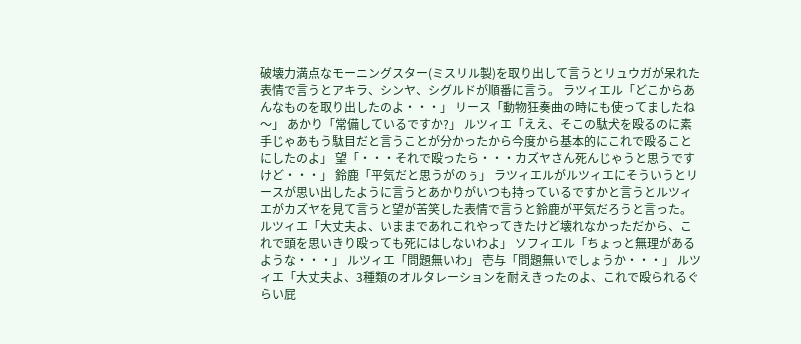破壊力満点なモーニングスター(ミスリル製)を取り出して言うとリュウガが呆れた表情で言うとアキラ、シンヤ、シグルドが順番に言う。 ラツィエル「どこからあんなものを取り出したのよ・・・」 リース「動物狂奏曲の時にも使ってましたね〜」 あかり「常備しているですか?」 ルツィエ「ええ、そこの駄犬を殴るのに素手じゃあもう駄目だと言うことが分かったから今度から基本的にこれで殴ることにしたのよ」 望「・・・それで殴ったら・・・カズヤさん死んじゃうと思うですけど・・・」 鈴鹿「平気だと思うがのぅ」 ラツィエルがルツィエにそういうとリースが思い出したように言うとあかりがいつも持っているですかと言うとルツィエがカズヤを見て言うと望が苦笑した表情で言うと鈴鹿が平気だろうと言った。 ルツィエ「大丈夫よ、いままであれこれやってきたけど壊れなかっただから、これで頭を思いきり殴っても死にはしないわよ」 ソフィエル「ちょっと無理があるような・・・」 ルツィエ「問題無いわ」 壱与「問題無いでしょうか・・・」 ルツィエ「大丈夫よ、3種類のオルタレーションを耐えきったのよ、これで殴られるぐらい屁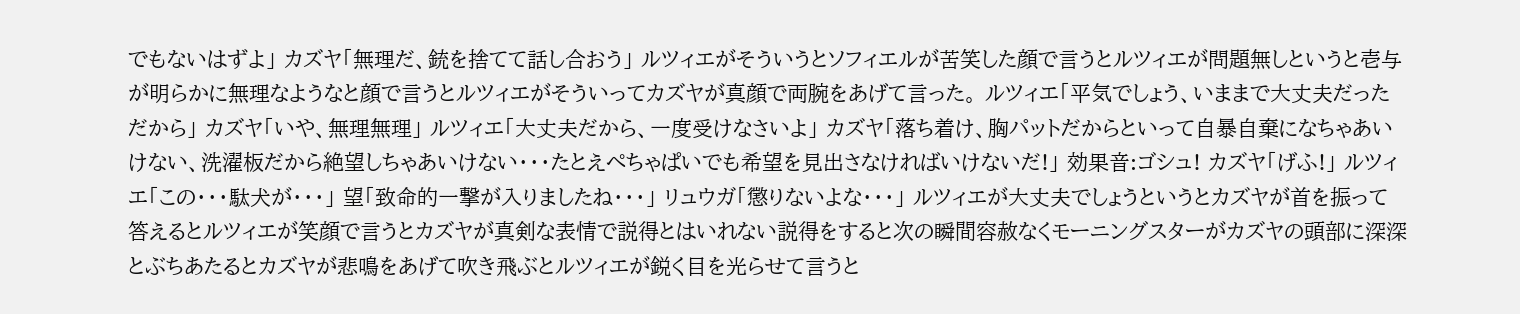でもないはずよ」 カズヤ「無理だ、銃を捨てて話し合おう」 ルツィエがそういうとソフィエルが苦笑した顔で言うとルツィエが問題無しというと壱与が明らかに無理なようなと顔で言うとルツィエがそういってカズヤが真顔で両腕をあげて言った。 ルツィエ「平気でしょう、いままで大丈夫だっただから」 カズヤ「いや、無理無理」 ルツィエ「大丈夫だから、一度受けなさいよ」 カズヤ「落ち着け、胸パットだからといって自暴自棄になちゃあいけない、洗濯板だから絶望しちゃあいけない・・・たとえぺちゃぱいでも希望を見出さなければいけないだ!」 効果音:ゴシュ! カズヤ「げふ!」 ルツィエ「この・・・駄犬が・・・」 望「致命的一撃が入りましたね・・・」 リュウガ「懲りないよな・・・」 ルツィエが大丈夫でしょうというとカズヤが首を振って答えるとルツィエが笑顔で言うとカズヤが真剣な表情で説得とはいれない説得をすると次の瞬間容赦なくモーニングスターがカズヤの頭部に深深とぶちあたるとカズヤが悲鳴をあげて吹き飛ぶとルツィエが鋭く目を光らせて言うと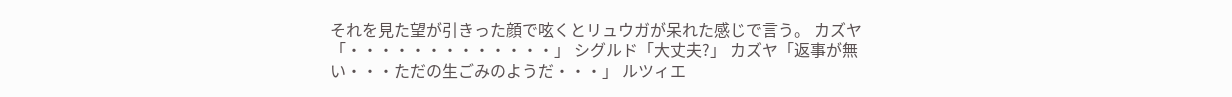それを見た望が引きった顔で呟くとリュウガが呆れた感じで言う。 カズヤ「・・・・・・・・・・・・・」 シグルド「大丈夫?」 カズヤ「返事が無い・・・ただの生ごみのようだ・・・」 ルツィエ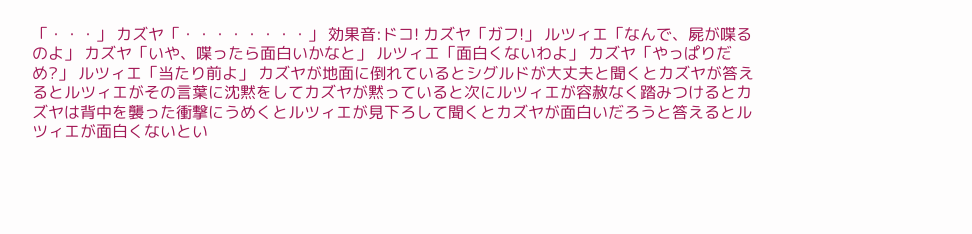「・・・」 カズヤ「・・・・・・・・」 効果音:ドコ! カズヤ「ガフ!」 ルツィエ「なんで、屍が喋るのよ」 カズヤ「いや、喋ったら面白いかなと」 ルツィエ「面白くないわよ」 カズヤ「やっぱりだめ?」 ルツィエ「当たり前よ」 カズヤが地面に倒れているとシグルドが大丈夫と聞くとカズヤが答えるとルツィエがその言葉に沈黙をしてカズヤが黙っていると次にルツィエが容赦なく踏みつけるとカズヤは背中を襲った衝撃にうめくとルツィエが見下ろして聞くとカズヤが面白いだろうと答えるとルツィエが面白くないとい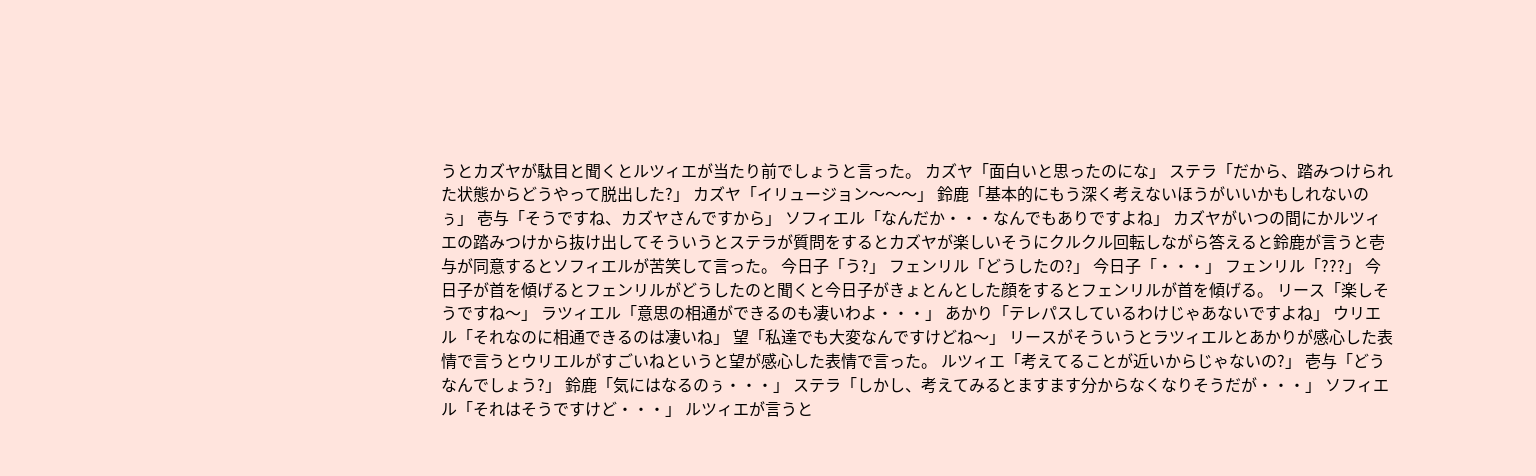うとカズヤが駄目と聞くとルツィエが当たり前でしょうと言った。 カズヤ「面白いと思ったのにな」 ステラ「だから、踏みつけられた状態からどうやって脱出した?」 カズヤ「イリュージョン〜〜〜」 鈴鹿「基本的にもう深く考えないほうがいいかもしれないのぅ」 壱与「そうですね、カズヤさんですから」 ソフィエル「なんだか・・・なんでもありですよね」 カズヤがいつの間にかルツィエの踏みつけから抜け出してそういうとステラが質問をするとカズヤが楽しいそうにクルクル回転しながら答えると鈴鹿が言うと壱与が同意するとソフィエルが苦笑して言った。 今日子「う?」 フェンリル「どうしたの?」 今日子「・・・」 フェンリル「???」 今日子が首を傾げるとフェンリルがどうしたのと聞くと今日子がきょとんとした顔をするとフェンリルが首を傾げる。 リース「楽しそうですね〜」 ラツィエル「意思の相通ができるのも凄いわよ・・・」 あかり「テレパスしているわけじゃあないですよね」 ウリエル「それなのに相通できるのは凄いね」 望「私達でも大変なんですけどね〜」 リースがそういうとラツィエルとあかりが感心した表情で言うとウリエルがすごいねというと望が感心した表情で言った。 ルツィエ「考えてることが近いからじゃないの?」 壱与「どうなんでしょう?」 鈴鹿「気にはなるのぅ・・・」 ステラ「しかし、考えてみるとますます分からなくなりそうだが・・・」 ソフィエル「それはそうですけど・・・」 ルツィエが言うと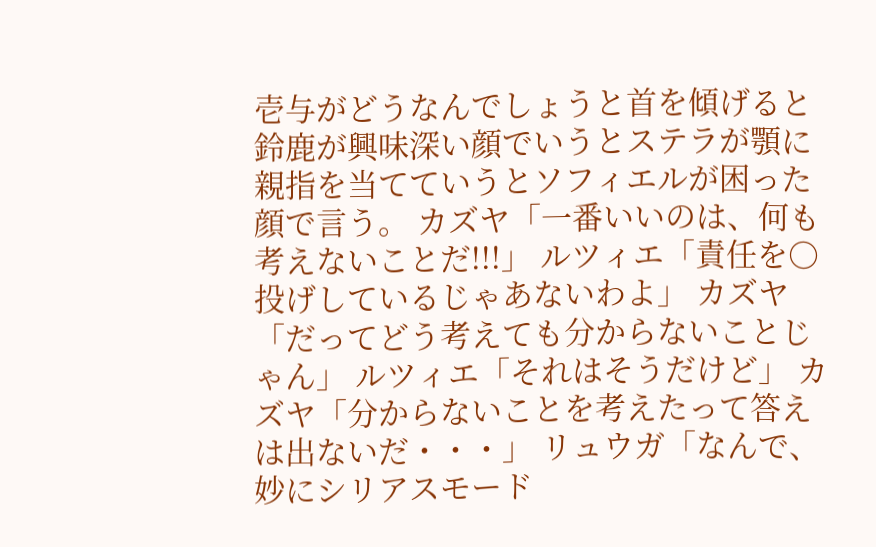壱与がどうなんでしょうと首を傾げると鈴鹿が興味深い顔でいうとステラが顎に親指を当てていうとソフィエルが困った顔で言う。 カズヤ「一番いいのは、何も考えないことだ!!!」 ルツィエ「責任を○投げしているじゃあないわよ」 カズヤ「だってどう考えても分からないことじゃん」 ルツィエ「それはそうだけど」 カズヤ「分からないことを考えたって答えは出ないだ・・・」 リュウガ「なんで、妙にシリアスモード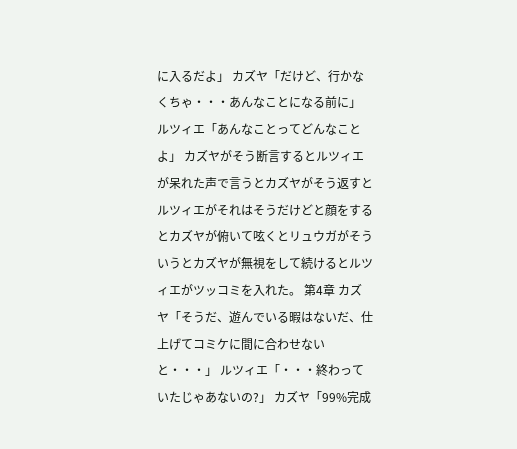に入るだよ」 カズヤ「だけど、行かなくちゃ・・・あんなことになる前に」 ルツィエ「あんなことってどんなことよ」 カズヤがそう断言するとルツィエが呆れた声で言うとカズヤがそう返すとルツィエがそれはそうだけどと顔をするとカズヤが俯いて呟くとリュウガがそういうとカズヤが無視をして続けるとルツィエがツッコミを入れた。 第4章 カズヤ「そうだ、遊んでいる暇はないだ、仕上げてコミケに間に合わせないと・・・」 ルツィエ「・・・終わっていたじゃあないの?」 カズヤ「99%完成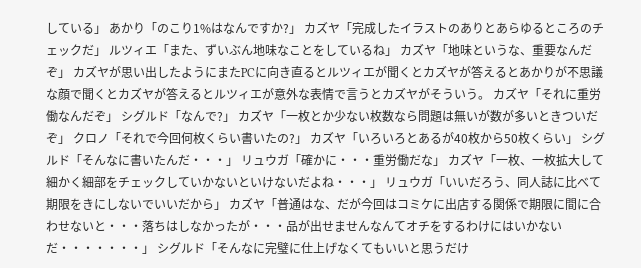している」 あかり「のこり1%はなんですか?」 カズヤ「完成したイラストのありとあらゆるところのチェックだ」 ルツィエ「また、ずいぶん地味なことをしているね」 カズヤ「地味というな、重要なんだぞ」 カズヤが思い出したようにまたPCに向き直るとルツィエが聞くとカズヤが答えるとあかりが不思議な顔で聞くとカズヤが答えるとルツィエが意外な表情で言うとカズヤがそういう。 カズヤ「それに重労働なんだぞ」 シグルド「なんで?」 カズヤ「一枚とか少ない枚数なら問題は無いが数が多いときついだぞ」 クロノ「それで今回何枚くらい書いたの?」 カズヤ「いろいろとあるが40枚から50枚くらい」 シグルド「そんなに書いたんだ・・・」 リュウガ「確かに・・・重労働だな」 カズヤ「一枚、一枚拡大して細かく細部をチェックしていかないといけないだよね・・・」 リュウガ「いいだろう、同人誌に比べて期限をきにしないでいいだから」 カズヤ「普通はな、だが今回はコミケに出店する関係で期限に間に合わせないと・・・落ちはしなかったが・・・品が出せませんなんてオチをするわけにはいかないだ・・・・・・・」 シグルド「そんなに完璧に仕上げなくてもいいと思うだけ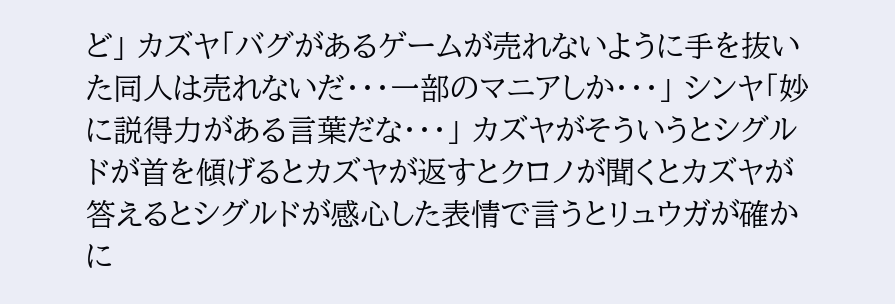ど」 カズヤ「バグがあるゲームが売れないように手を抜いた同人は売れないだ・・・一部のマニアしか・・・」 シンヤ「妙に説得力がある言葉だな・・・」 カズヤがそういうとシグルドが首を傾げるとカズヤが返すとクロノが聞くとカズヤが答えるとシグルドが感心した表情で言うとリュウガが確かに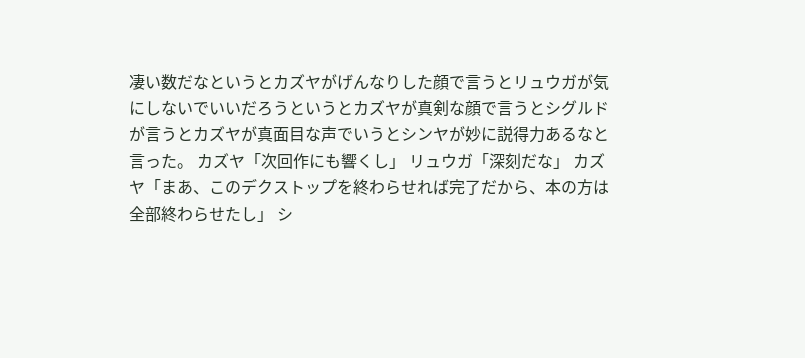凄い数だなというとカズヤがげんなりした顔で言うとリュウガが気にしないでいいだろうというとカズヤが真剣な顔で言うとシグルドが言うとカズヤが真面目な声でいうとシンヤが妙に説得力あるなと言った。 カズヤ「次回作にも響くし」 リュウガ「深刻だな」 カズヤ「まあ、このデクストップを終わらせれば完了だから、本の方は全部終わらせたし」 シ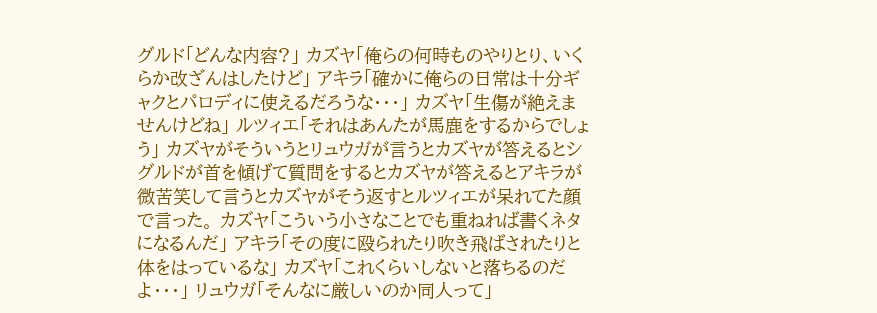グルド「どんな内容?」 カズヤ「俺らの何時ものやりとり、いくらか改ざんはしたけど」 アキラ「確かに俺らの日常は十分ギャクとパロディに使えるだろうな・・・」 カズヤ「生傷が絶えませんけどね」 ルツィエ「それはあんたが馬鹿をするからでしょう」 カズヤがそういうとリュウガが言うとカズヤが答えるとシグルドが首を傾げて質問をするとカズヤが答えるとアキラが微苦笑して言うとカズヤがそう返すとルツィエが呆れてた顔で言った。 カズヤ「こういう小さなことでも重ねれば書くネタになるんだ」 アキラ「その度に殴られたり吹き飛ばされたりと体をはっているな」 カズヤ「これくらいしないと落ちるのだよ・・・」 リュウガ「そんなに厳しいのか同人って」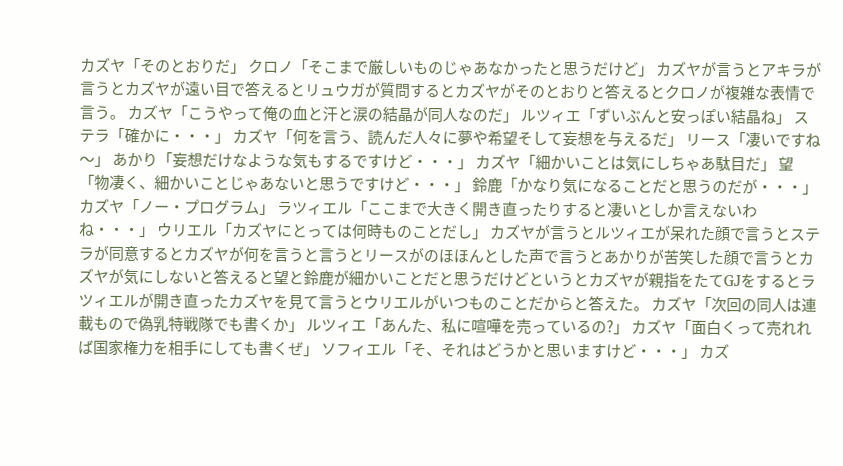カズヤ「そのとおりだ」 クロノ「そこまで厳しいものじゃあなかったと思うだけど」 カズヤが言うとアキラが言うとカズヤが遠い目で答えるとリュウガが質問するとカズヤがそのとおりと答えるとクロノが複雑な表情で言う。 カズヤ「こうやって俺の血と汗と涙の結晶が同人なのだ」 ルツィエ「ずいぶんと安っぽい結晶ね」 ステラ「確かに・・・」 カズヤ「何を言う、読んだ人々に夢や希望そして妄想を与えるだ」 リース「凄いですね〜」 あかり「妄想だけなような気もするですけど・・・」 カズヤ「細かいことは気にしちゃあ駄目だ」 望「物凄く、細かいことじゃあないと思うですけど・・・」 鈴鹿「かなり気になることだと思うのだが・・・」 カズヤ「ノー・プログラム」 ラツィエル「ここまで大きく開き直ったりすると凄いとしか言えないわね・・・」 ウリエル「カズヤにとっては何時ものことだし」 カズヤが言うとルツィエが呆れた顔で言うとステラが同意するとカズヤが何を言うと言うとリースがのほほんとした声で言うとあかりが苦笑した顔で言うとカズヤが気にしないと答えると望と鈴鹿が細かいことだと思うだけどというとカズヤが親指をたてGJをするとラツィエルが開き直ったカズヤを見て言うとウリエルがいつものことだからと答えた。 カズヤ「次回の同人は連載もので偽乳特戦隊でも書くか」 ルツィエ「あんた、私に喧嘩を売っているの?」 カズヤ「面白くって売れれば国家権力を相手にしても書くぜ」 ソフィエル「そ、それはどうかと思いますけど・・・」 カズ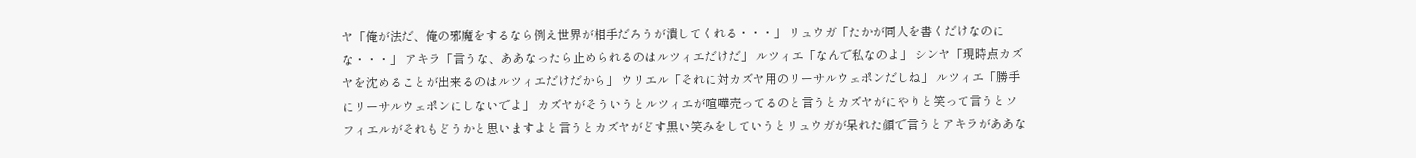ヤ「俺が法だ、俺の邪魔をするなら例え世界が相手だろうが潰してくれる・・・」 リュウガ「たかが同人を書くだけなのにな・・・」 アキラ「言うな、ああなったら止められるのはルツィエだけだ」 ルツィエ「なんで私なのよ」 シンヤ「現時点カズヤを沈めることが出来るのはルツィエだけだから」 ウリエル「それに対カズヤ用のリーサルウェポンだしね」 ルツィエ「勝手にリーサルウェポンにしないでよ」 カズヤがそういうとルツィエが喧嘩売ってるのと言うとカズヤがにやりと笑って言うとソフィエルがそれもどうかと思いますよと言うとカズヤがどす黒い笑みをしていうとリュウガが呆れた顔で言うとアキラがああな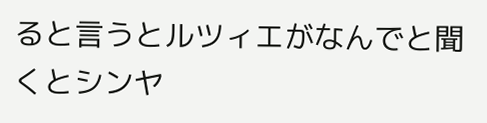ると言うとルツィエがなんでと聞くとシンヤ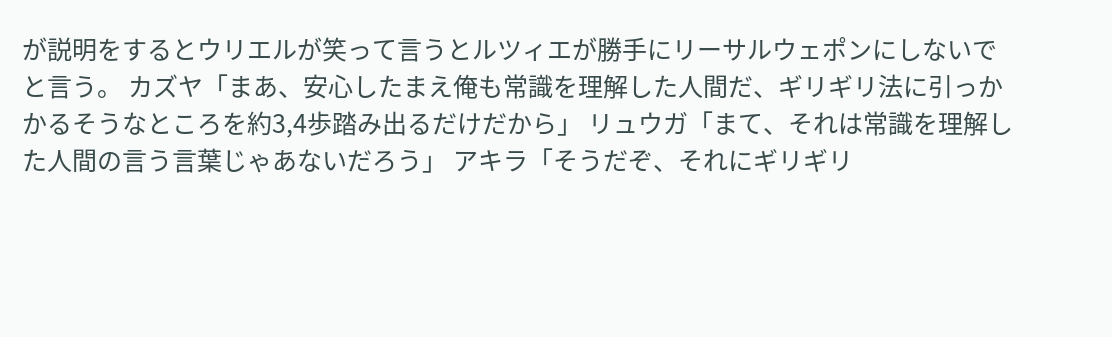が説明をするとウリエルが笑って言うとルツィエが勝手にリーサルウェポンにしないでと言う。 カズヤ「まあ、安心したまえ俺も常識を理解した人間だ、ギリギリ法に引っかかるそうなところを約3,4歩踏み出るだけだから」 リュウガ「まて、それは常識を理解した人間の言う言葉じゃあないだろう」 アキラ「そうだぞ、それにギリギリ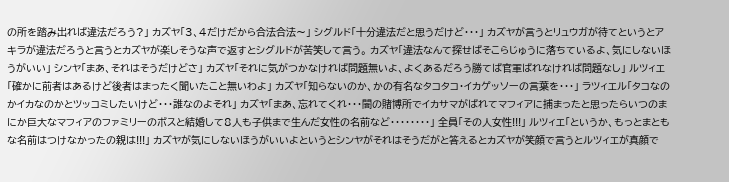の所を踏み出れば違法だろう?」 カズヤ「3、4だけだから合法合法〜」 シグルド「十分違法だと思うだけど・・・」 カズヤが言うとリュウガが待てというとアキラが違法だろうと言うとカズヤが楽しそうな声で返すとシグルドが苦笑して言う。 カズヤ「違法なんて探せばそこらじゅうに落ちているよ、気にしないほうがいい」 シンヤ「まあ、それはそうだけどさ」 カズヤ「それに気がつかなければ問題無いよ、よくあるだろう勝てば官軍ばれなければ問題なし」 ルツィエ「確かに前者はあるけど後者はまったく聞いたこと無いわよ」 カズヤ「知らないのか、かの有名なタコタコ・イカゲッソーの言葉を・・・」 ラツィエル「タコなのかイカなのかとツッコミしたいけど・・・誰なのよそれ」 カズヤ「まあ、忘れてくれ・・・闇の賭博所でイカサマがばれてマフィアに捕まったと思ったらいつのまにか巨大なマフィアのファミリーのボスと結婚して8人も子供まで生んだ女性の名前など・・・・・・・・」 全員「その人女性!!!」 ルツィエ「というか、もっとまともな名前はつけなかったの親は!!!」 カズヤが気にしないほうがいいよというとシンヤがそれはそうだがと答えるとカズヤが笑顔で言うとルツィエが真顔で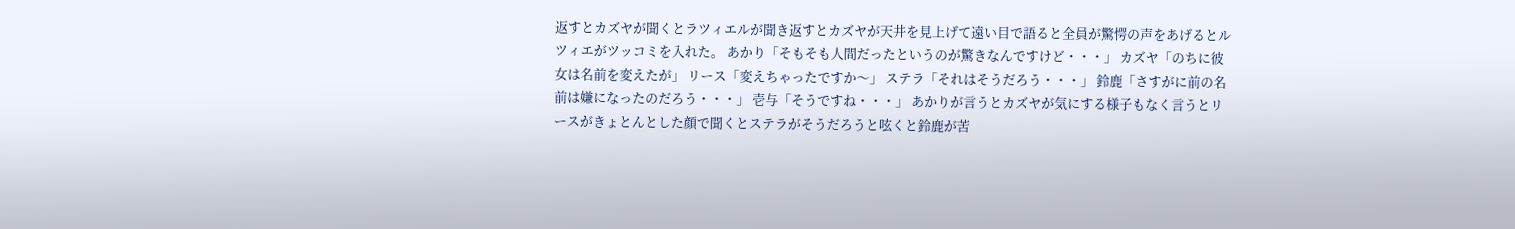返すとカズヤが聞くとラツィエルが聞き返すとカズヤが天井を見上げて遠い目で語ると全員が驚愕の声をあげるとルツィエがツッコミを入れた。 あかり「そもそも人間だったというのが驚きなんですけど・・・」 カズヤ「のちに彼女は名前を変えたが」 リース「変えちゃったですか〜」 ステラ「それはそうだろう・・・」 鈴鹿「さすがに前の名前は嫌になったのだろう・・・」 壱与「そうですね・・・」 あかりが言うとカズヤが気にする様子もなく言うとリースがきょとんとした顔で聞くとステラがそうだろうと呟くと鈴鹿が苦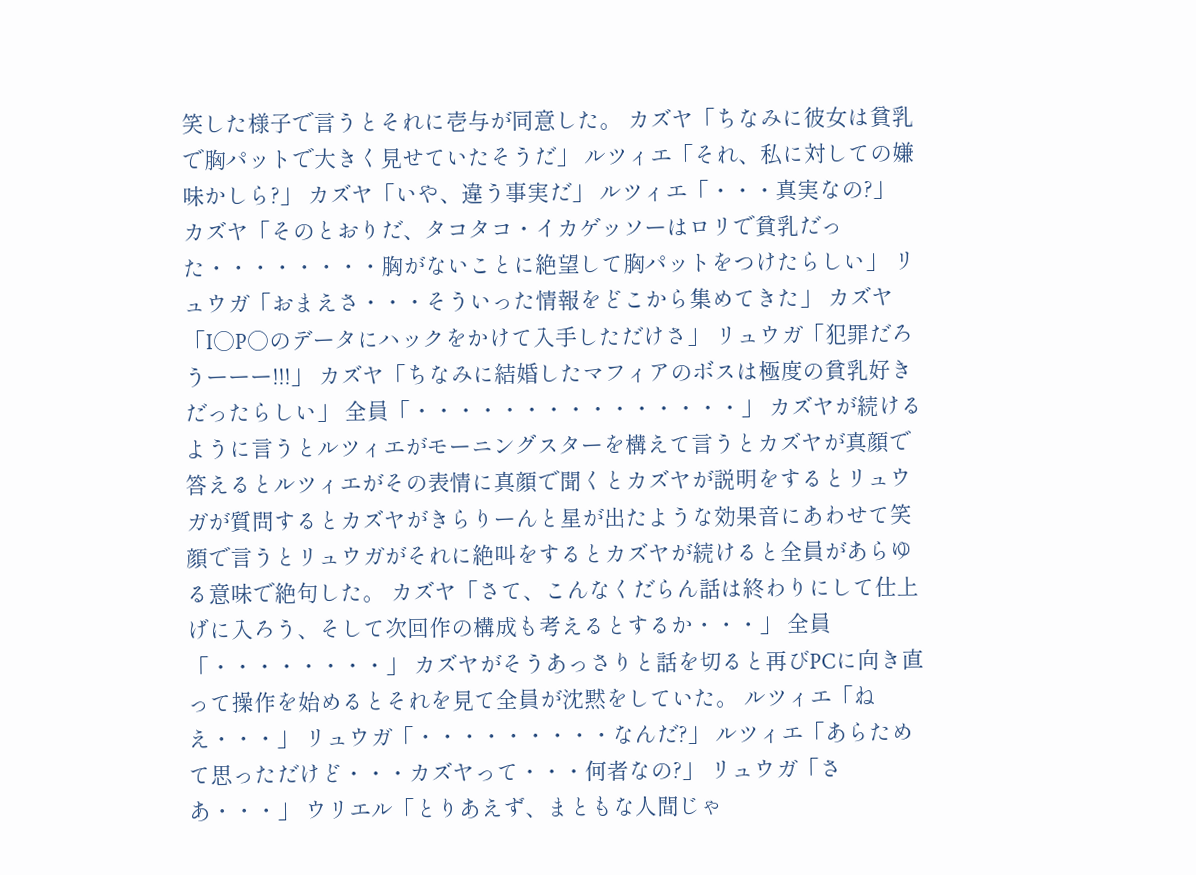笑した様子で言うとそれに壱与が同意した。 カズヤ「ちなみに彼女は貧乳で胸パットで大きく見せていたそうだ」 ルツィエ「それ、私に対しての嫌味かしら?」 カズヤ「いや、違う事実だ」 ルツィエ「・・・真実なの?」 カズヤ「そのとおりだ、タコタコ・イカゲッソーはロリで貧乳だった・・・・・・・・胸がないことに絶望して胸パットをつけたらしい」 リュウガ「おまえさ・・・そういった情報をどこから集めてきた」 カズヤ「I○P○のデータにハックをかけて入手しただけさ」 リュウガ「犯罪だろうーーー!!!」 カズヤ「ちなみに結婚したマフィアのボスは極度の貧乳好きだったらしい」 全員「・・・・・・・・・・・・・・・」 カズヤが続けるように言うとルツィエがモーニングスターを構えて言うとカズヤが真顔で答えるとルツィエがその表情に真顔で聞くとカズヤが説明をするとリュウガが質問するとカズヤがきらりーんと星が出たような効果音にあわせて笑顔で言うとリュウガがそれに絶叫をするとカズヤが続けると全員があらゆる意味で絶句した。 カズヤ「さて、こんなくだらん話は終わりにして仕上げに入ろう、そして次回作の構成も考えるとするか・・・」 全員「・・・・・・・・」 カズヤがそうあっさりと話を切ると再びPCに向き直って操作を始めるとそれを見て全員が沈黙をしていた。 ルツィエ「ねえ・・・」 リュウガ「・・・・・・・・・なんだ?」 ルツィエ「あらためて思っただけど・・・カズヤって・・・何者なの?」 リュウガ「さあ・・・」 ウリエル「とりあえず、まともな人間じゃ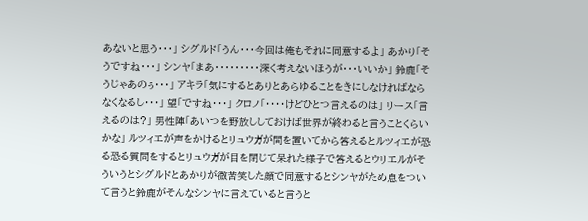あないと思う・・・」 シグルド「うん・・・今回は俺もそれに同意するよ」 あかり「そうですね・・・」 シンヤ「まあ・・・・・・・・・深く考えないほうが・・・いいか」 鈴鹿「そうじゃあのぅ・・・」 アキラ「気にするとありとあらゆることをきにしなければならなくなるし・・・」 望「ですね・・・」 クロノ「・・・・けどひとつ言えるのは」 リース「言えるのは?」 男性陣「あいつを野放ししておけば世界が終わると言うことくらいかな」 ルツィエが声をかけるとリュウガが間を置いてから答えるとルツィエが恐る恐る質問をするとリュウガが目を閉じて呆れた様子で答えるとウリエルがそういうとシグルドとあかりが微苦笑した顔で同意するとシンヤがため息をついて言うと鈴鹿がそんなシンヤに言えていると言うと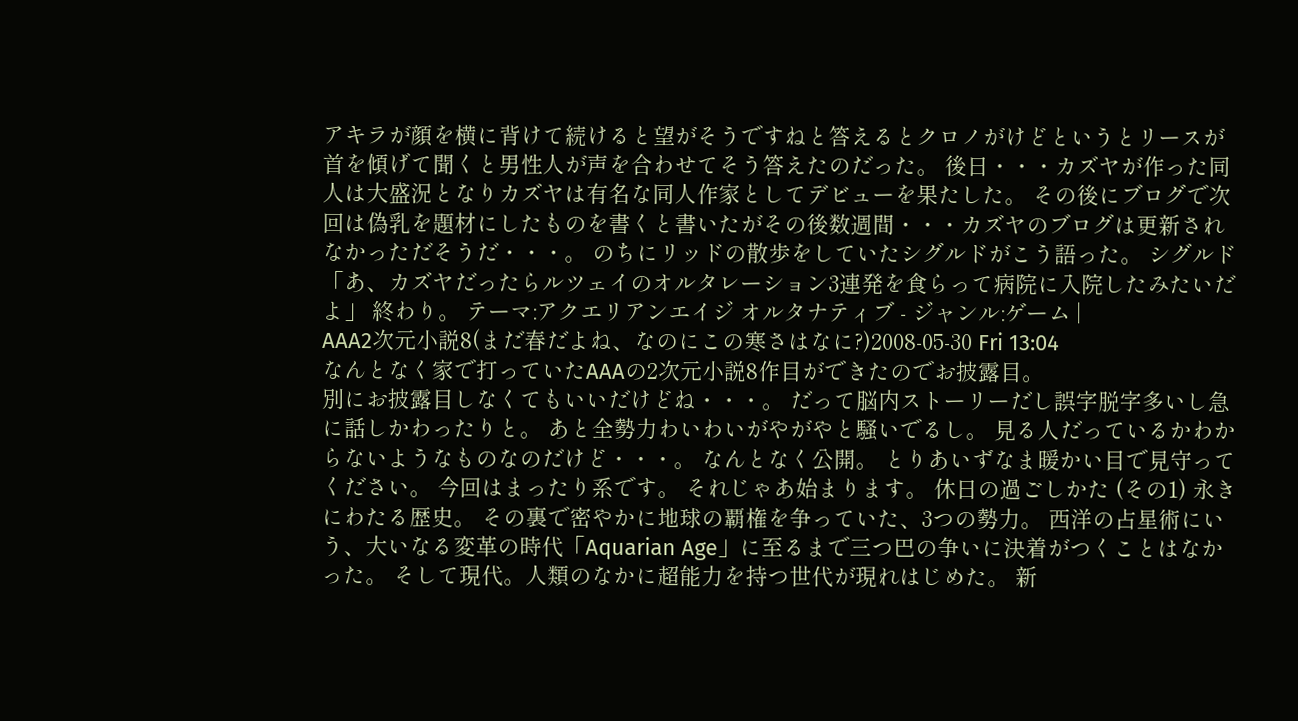アキラが顔を横に背けて続けると望がそうですねと答えるとクロノがけどというとリースが首を傾げて聞くと男性人が声を合わせてそう答えたのだった。 後日・・・カズヤが作った同人は大盛況となりカズヤは有名な同人作家としてデビューを果たした。 その後にブログで次回は偽乳を題材にしたものを書くと書いたがその後数週間・・・カズヤのブログは更新されなかっただそうだ・・・。 のちにリッドの散歩をしていたシグルドがこう語った。 シグルド「あ、カズヤだったらルツェイのオルタレーション3連発を食らって病院に入院したみたいだよ」 終わり。 テーマ:アクエリアンエイジ オルタナティブ - ジャンル:ゲーム |
AAA2次元小説8(まだ春だよね、なのにこの寒さはなに?)2008-05-30 Fri 13:04
なんとなく家で打っていたAAAの2次元小説8作目ができたのでお披露目。
別にお披露目しなくてもいいだけどね・・・。 だって脳内ストーリーだし誤字脱字多いし急に話しかわったりと。 あと全勢力わいわいがやがやと騒いでるし。 見る人だっているかわからないようなものなのだけど・・・。 なんとなく公開。 とりあいずなま暖かい目で見守ってください。 今回はまったり系です。 それじゃあ始まります。 休日の過ごしかた (その1) 永きにわたる歴史。 その裏で密やかに地球の覇権を争っていた、3つの勢力。 西洋の占星術にいう、大いなる変革の時代「Aquarian Age」に至るまで三つ巴の争いに決着がつくことはなかった。 そして現代。人類のなかに超能力を持つ世代が現れはじめた。 新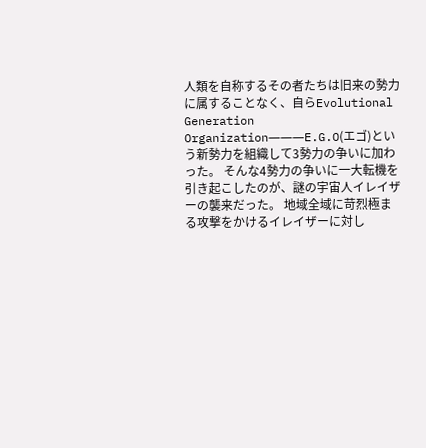人類を自称するその者たちは旧来の勢力に属することなく、自らEvolutional Generation Organization―――E.G.O(エゴ)という新勢力を組織して3勢力の争いに加わった。 そんな4勢力の争いに一大転機を引き起こしたのが、謎の宇宙人イレイザーの襲来だった。 地域全域に苛烈極まる攻撃をかけるイレイザーに対し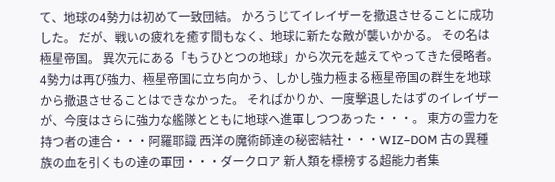て、地球の4勢力は初めて一致団結。 かろうじてイレイザーを撤退させることに成功した。 だが、戦いの疲れを癒す間もなく、地球に新たな敵が襲いかかる。 その名は極星帝国。 異次元にある「もうひとつの地球」から次元を越えてやってきた侵略者。 4勢力は再び強力、極星帝国に立ち向かう、しかし強力極まる極星帝国の群生を地球から撤退させることはできなかった。 そればかりか、一度撃退したはずのイレイザーが、今度はさらに強力な艦隊とともに地球へ進軍しつつあった・・・。 東方の霊力を持つ者の連合・・・阿羅耶識 西洋の魔術師達の秘密結社・・・WIZ−DOM 古の異種族の血を引くもの達の軍団・・・ダークロア 新人類を標榜する超能力者集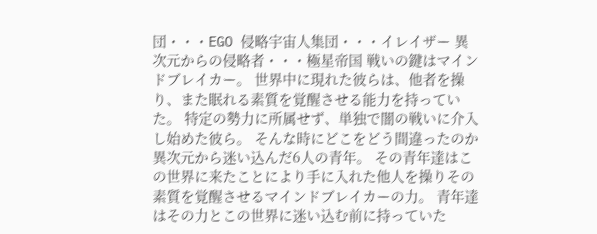団・・・EGO 侵略宇宙人集団・・・イレイザー 異次元からの侵略者・・・極星帝国 戦いの鍵はマインドブレイカー。 世界中に現れた彼らは、他者を操り、また眠れる素質を覚醒させる能力を持っていた。 特定の勢力に所属せず、単独で闇の戦いに介入し始めた彼ら。 そんな時にどこをどう間違ったのか異次元から迷い込んだ6人の青年。 その青年達はこの世界に来たことにより手に入れた他人を操りその素質を覚醒させるマインドブレイカーの力。 青年達はその力とこの世界に迷い込む前に持っていた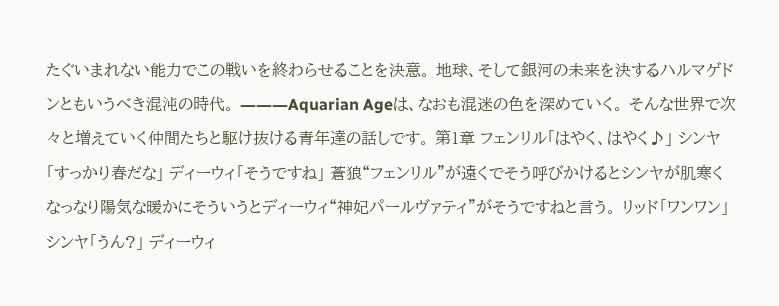たぐいまれない能力でこの戦いを終わらせることを決意。 地球、そして銀河の未来を決するハルマゲドンともいうべき混沌の時代。 ―――Aquarian Ageは、なおも混迷の色を深めていく。 そんな世界で次々と増えていく仲間たちと駆け抜ける青年達の話しです。 第1章 フェンリル「はやく、はやく♪」 シンヤ「すっかり春だな」 ディーウィ「そうですね」 蒼狼“フェンリル”が遠くでそう呼びかけるとシンヤが肌寒くなっなり陽気な暖かにそういうとディーウィ“神妃パールヴァティ”がそうですねと言う。 リッド「ワンワン」 シンヤ「うん?」 ディーウィ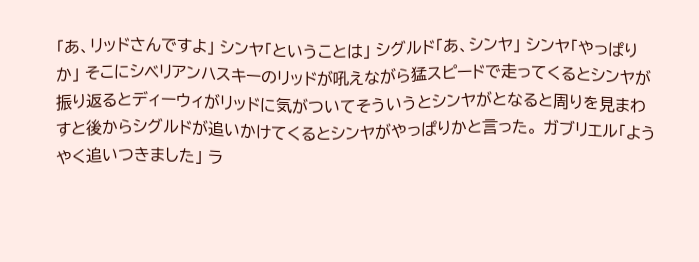「あ、リッドさんですよ」 シンヤ「ということは」 シグルド「あ、シンヤ」 シンヤ「やっぱりか」 そこにシベリアンハスキーのリッドが吼えながら猛スピードで走ってくるとシンヤが振り返るとディーウィがリッドに気がついてそういうとシンヤがとなると周りを見まわすと後からシグルドが追いかけてくるとシンヤがやっぱりかと言った。 ガブリエル「ようやく追いつきました」 ラ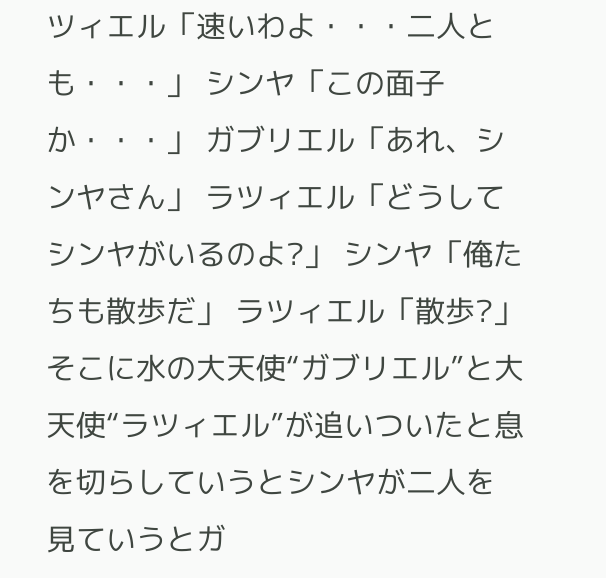ツィエル「速いわよ・・・二人とも・・・」 シンヤ「この面子か・・・」 ガブリエル「あれ、シンヤさん」 ラツィエル「どうしてシンヤがいるのよ?」 シンヤ「俺たちも散歩だ」 ラツィエル「散歩?」 そこに水の大天使“ガブリエル”と大天使“ラツィエル”が追いついたと息を切らしていうとシンヤが二人を見ていうとガ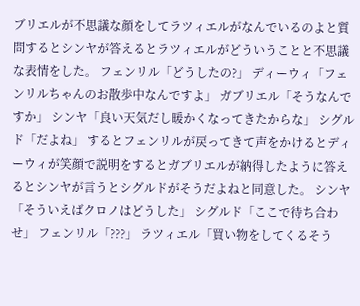ブリエルが不思議な顔をしてラツィエルがなんでいるのよと質問するとシンヤが答えるとラツィエルがどういうことと不思議な表情をした。 フェンリル「どうしたの?」 ディーウィ「フェンリルちゃんのお散歩中なんですよ」 ガブリエル「そうなんですか」 シンヤ「良い天気だし暖かくなってきたからな」 シグルド「だよね」 するとフェンリルが戻ってきて声をかけるとディーウィが笑顔で説明をするとガブリエルが納得したように答えるとシンヤが言うとシグルドがそうだよねと同意した。 シンヤ「そういえばクロノはどうした」 シグルド「ここで待ち合わせ」 フェンリル「???」 ラツィエル「買い物をしてくるそう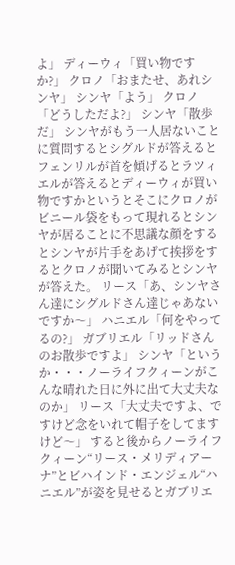よ」 ディーウィ「買い物ですか?」 クロノ「おまたせ、あれシンヤ」 シンヤ「よう」 クロノ「どうしただよ?」 シンヤ「散歩だ」 シンヤがもう一人居ないことに質問するとシグルドが答えるとフェンリルが首を傾げるとラツィエルが答えるとディーウィが買い物ですかというとそこにクロノがビニール袋をもって現れるとシンヤが居ることに不思議な顔をするとシンヤが片手をあげて挨拶をするとクロノが聞いてみるとシンヤが答えた。 リース「あ、シンヤさん達にシグルドさん達じゃあないですか〜」 ハニエル「何をやってるの?」 ガブリエル「リッドさんのお散歩ですよ」 シンヤ「というか・・・ノーライフクィーンがこんな晴れた日に外に出て大丈夫なのか」 リース「大丈夫ですよ、ですけど念をいれて帽子をしてますけど〜」 すると後からノーライフクィーン“リース・メリディアーナ”とビハインド・エンジェル“ハニエル”が姿を見せるとガブリエ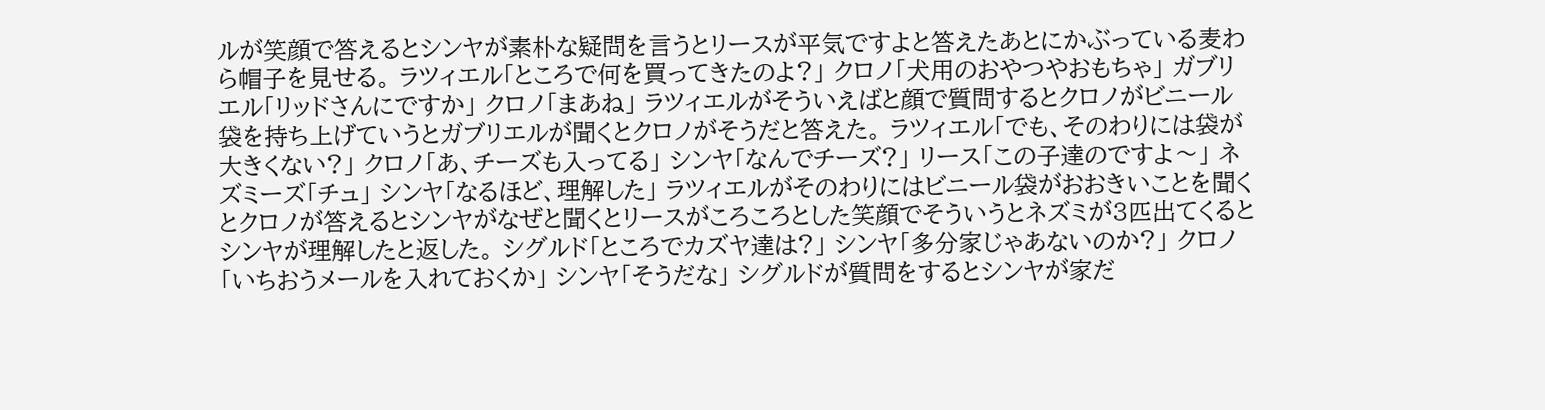ルが笑顔で答えるとシンヤが素朴な疑問を言うとリースが平気ですよと答えたあとにかぶっている麦わら帽子を見せる。 ラツィエル「ところで何を買ってきたのよ?」 クロノ「犬用のおやつやおもちゃ」 ガブリエル「リッドさんにですか」 クロノ「まあね」 ラツィエルがそういえばと顔で質問するとクロノがビニール袋を持ち上げていうとガブリエルが聞くとクロノがそうだと答えた。 ラツィエル「でも、そのわりには袋が大きくない?」 クロノ「あ、チーズも入ってる」 シンヤ「なんでチーズ?」 リース「この子達のですよ〜」 ネズミーズ「チュ」 シンヤ「なるほど、理解した」 ラツィエルがそのわりにはビニール袋がおおきいことを聞くとクロノが答えるとシンヤがなぜと聞くとリースがころころとした笑顔でそういうとネズミが3匹出てくるとシンヤが理解したと返した。 シグルド「ところでカズヤ達は?」 シンヤ「多分家じゃあないのか?」 クロノ「いちおうメールを入れておくか」 シンヤ「そうだな」 シグルドが質問をするとシンヤが家だ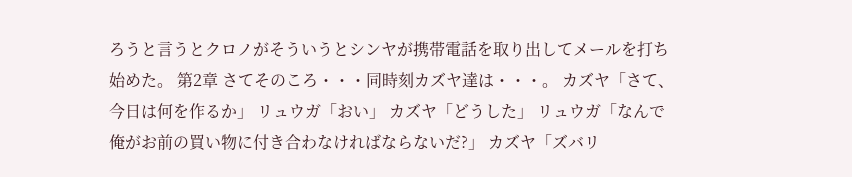ろうと言うとクロノがそういうとシンヤが携帯電話を取り出してメールを打ち始めた。 第2章 さてそのころ・・・同時刻カズヤ達は・・・。 カズヤ「さて、今日は何を作るか」 リュウガ「おい」 カズヤ「どうした」 リュウガ「なんで俺がお前の買い物に付き合わなければならないだ?」 カズヤ「ズバリ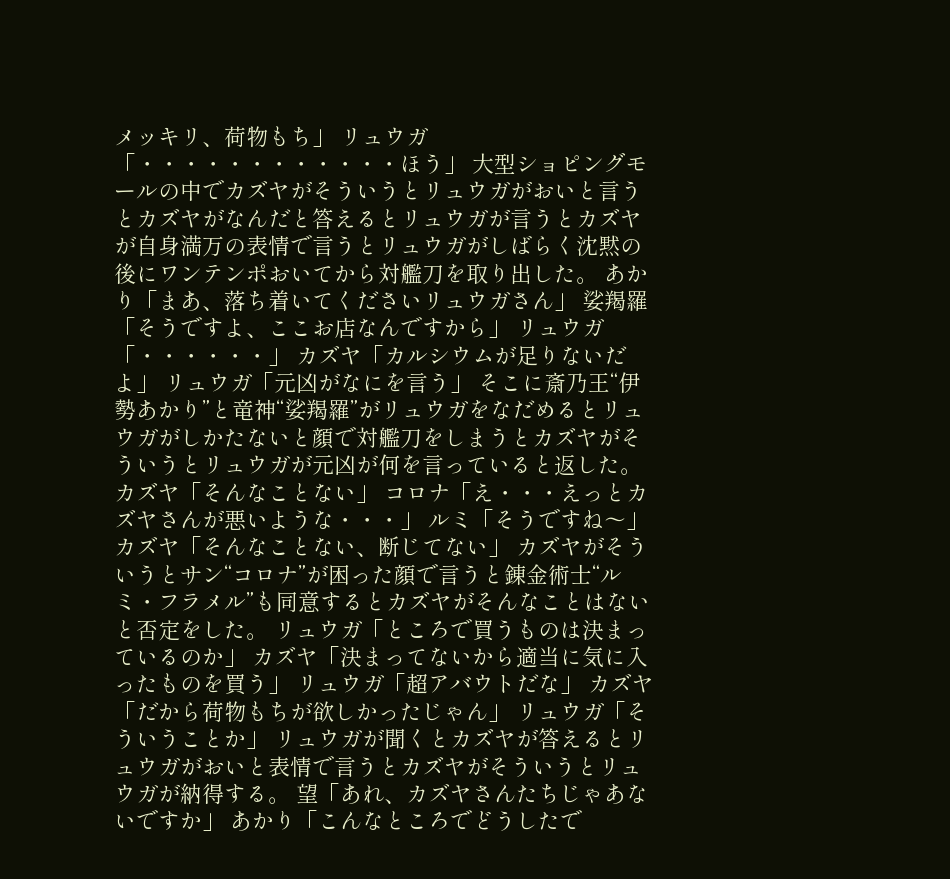メッキリ、荷物もち」 リュウガ「・・・・・・・・・・・・ほう」 大型ショピングモールの中でカズヤがそういうとリュウガがおいと言うとカズヤがなんだと答えるとリュウガが言うとカズヤが自身満万の表情で言うとリュウガがしばらく沈黙の後にワンテンポおいてから対艦刀を取り出した。 あかり「まあ、落ち着いてくださいリュウガさん」 娑羯羅「そうですよ、ここお店なんですから」 リュウガ「・・・・・・」 カズヤ「カルシウムが足りないだよ」 リュウガ「元凶がなにを言う」 そこに斎乃王“伊勢あかり”と竜神“娑羯羅”がリュウガをなだめるとリュウガがしかたないと顔で対艦刀をしまうとカズヤがそういうとリュウガが元凶が何を言っていると返した。 カズヤ「そんなことない」 コロナ「え・・・えっとカズヤさんが悪いような・・・」 ルミ「そうですね〜」 カズヤ「そんなことない、断じてない」 カズヤがそういうとサン“コロナ”が困った顔で言うと錬金術士“ルミ・フラメル”も同意するとカズヤがそんなことはないと否定をした。 リュウガ「ところで買うものは決まっているのか」 カズヤ「決まってないから適当に気に入ったものを買う」 リュウガ「超アバウトだな」 カズヤ「だから荷物もちが欲しかったじゃん」 リュウガ「そういうことか」 リュウガが聞くとカズヤが答えるとリュウガがおいと表情で言うとカズヤがそういうとリュウガが納得する。 望「あれ、カズヤさんたちじゃあないですか」 あかり「こんなところでどうしたで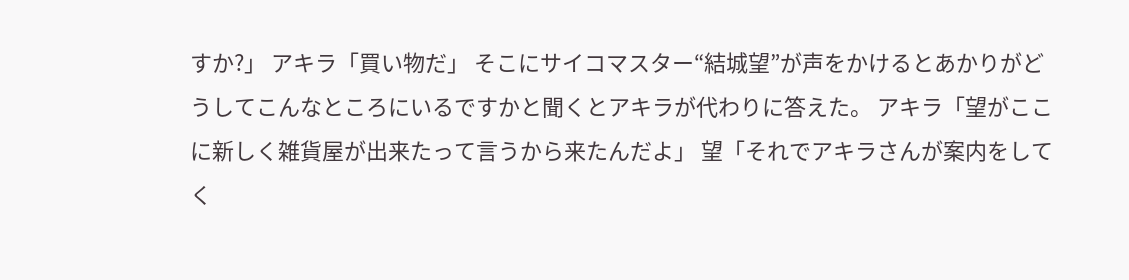すか?」 アキラ「買い物だ」 そこにサイコマスター“結城望”が声をかけるとあかりがどうしてこんなところにいるですかと聞くとアキラが代わりに答えた。 アキラ「望がここに新しく雑貨屋が出来たって言うから来たんだよ」 望「それでアキラさんが案内をしてく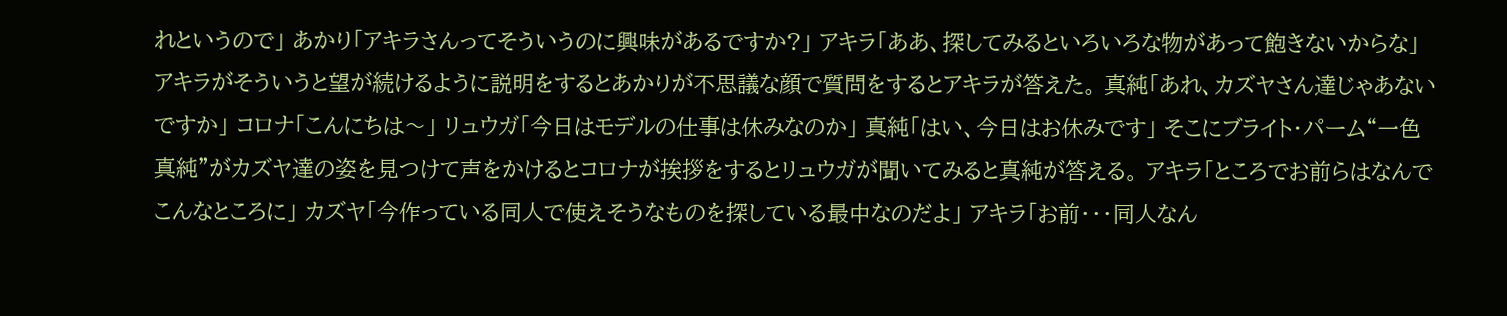れというので」 あかり「アキラさんってそういうのに興味があるですか?」 アキラ「ああ、探してみるといろいろな物があって飽きないからな」 アキラがそういうと望が続けるように説明をするとあかりが不思議な顔で質問をするとアキラが答えた。 真純「あれ、カズヤさん達じゃあないですか」 コロナ「こんにちは〜」 リュウガ「今日はモデルの仕事は休みなのか」 真純「はい、今日はお休みです」 そこにブライト・パーム“一色真純”がカズヤ達の姿を見つけて声をかけるとコロナが挨拶をするとリュウガが聞いてみると真純が答える。 アキラ「ところでお前らはなんでこんなところに」 カズヤ「今作っている同人で使えそうなものを探している最中なのだよ」 アキラ「お前・・・同人なん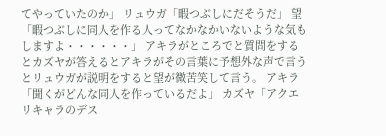てやっていたのか」 リュウガ「暇つぶしにだそうだ」 望「暇つぶしに同人を作る人ってなかなかいないような気もしますよ・・・・・・」 アキラがところでと質問をするとカズヤが答えるとアキラがその言葉に予想外な声で言うとリュウガが説明をすると望が微苦笑して言う。 アキラ「聞くがどんな同人を作っているだよ」 カズヤ「アクエリキャラのデス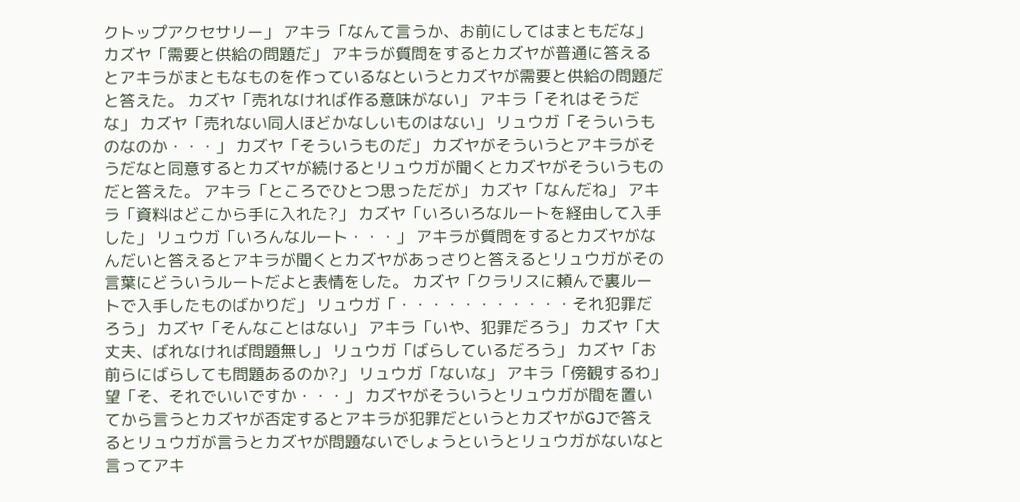クトップアクセサリー」 アキラ「なんて言うか、お前にしてはまともだな」 カズヤ「需要と供給の問題だ」 アキラが質問をするとカズヤが普通に答えるとアキラがまともなものを作っているなというとカズヤが需要と供給の問題だと答えた。 カズヤ「売れなければ作る意味がない」 アキラ「それはそうだな」 カズヤ「売れない同人ほどかなしいものはない」 リュウガ「そういうものなのか・・・」 カズヤ「そういうものだ」 カズヤがそういうとアキラがそうだなと同意するとカズヤが続けるとリュウガが聞くとカズヤがそういうものだと答えた。 アキラ「ところでひとつ思っただが」 カズヤ「なんだね」 アキラ「資料はどこから手に入れた?」 カズヤ「いろいろなルートを経由して入手した」 リュウガ「いろんなルート・・・」 アキラが質問をするとカズヤがなんだいと答えるとアキラが聞くとカズヤがあっさりと答えるとリュウガがその言葉にどういうルートだよと表情をした。 カズヤ「クラリスに頼んで裏ルートで入手したものばかりだ」 リュウガ「・・・・・・・・・・・それ犯罪だろう」 カズヤ「そんなことはない」 アキラ「いや、犯罪だろう」 カズヤ「大丈夫、ばれなければ問題無し」 リュウガ「ばらしているだろう」 カズヤ「お前らにばらしても問題あるのか?」 リュウガ「ないな」 アキラ「傍観するわ」 望「そ、それでいいですか・・・」 カズヤがそういうとリュウガが間を置いてから言うとカズヤが否定するとアキラが犯罪だというとカズヤがGJで答えるとリュウガが言うとカズヤが問題ないでしょうというとリュウガがないなと言ってアキ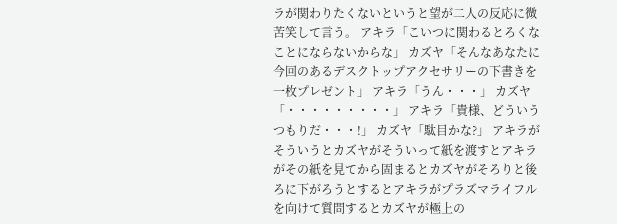ラが関わりたくないというと望が二人の反応に微苦笑して言う。 アキラ「こいつに関わるとろくなことにならないからな」 カズヤ「そんなあなたに今回のあるデスクトップアクセサリーの下書きを一枚プレゼント」 アキラ「うん・・・」 カズヤ「・・・・・・・・・」 アキラ「貴様、どういうつもりだ・・・!」 カズヤ「駄目かな?」 アキラがそういうとカズヤがそういって紙を渡すとアキラがその紙を見てから固まるとカズヤがそろりと後ろに下がろうとするとアキラがプラズマライフルを向けて質問するとカズヤが極上の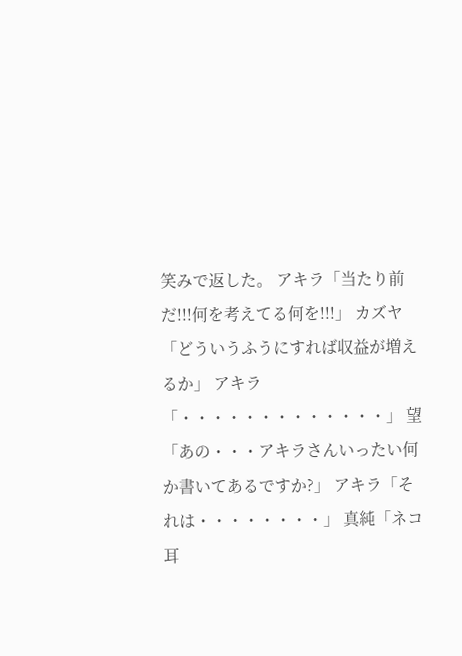笑みで返した。 アキラ「当たり前だ!!!何を考えてる何を!!!」 カズヤ「どういうふうにすれば収益が増えるか」 アキラ「・・・・・・・・・・・・・」 望「あの・・・アキラさんいったい何か書いてあるですか?」 アキラ「それは・・・・・・・・」 真純「ネコ耳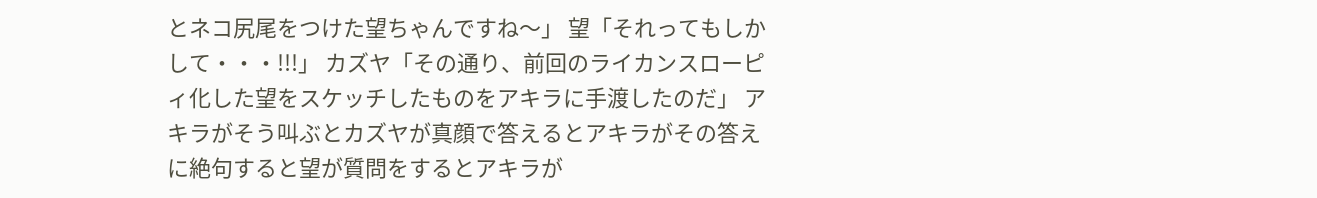とネコ尻尾をつけた望ちゃんですね〜」 望「それってもしかして・・・!!!」 カズヤ「その通り、前回のライカンスローピィ化した望をスケッチしたものをアキラに手渡したのだ」 アキラがそう叫ぶとカズヤが真顔で答えるとアキラがその答えに絶句すると望が質問をするとアキラが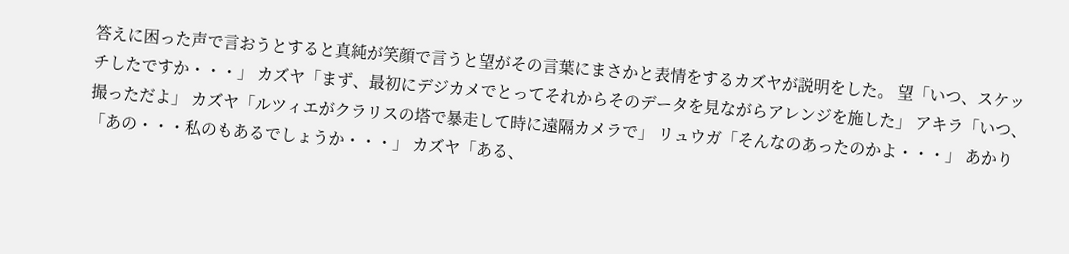答えに困った声で言おうとすると真純が笑顔で言うと望がその言葉にまさかと表情をするカズヤが説明をした。 望「いつ、スケッチしたですか・・・」 カズヤ「まず、最初にデジカメでとってそれからそのデータを見ながらアレンジを施した」 アキラ「いつ、撮っただよ」 カズヤ「ルツィエがクラリスの塔で暴走して時に遠隔カメラで」 リュウガ「そんなのあったのかよ・・・」 あかり「あの・・・私のもあるでしょうか・・・」 カズヤ「ある、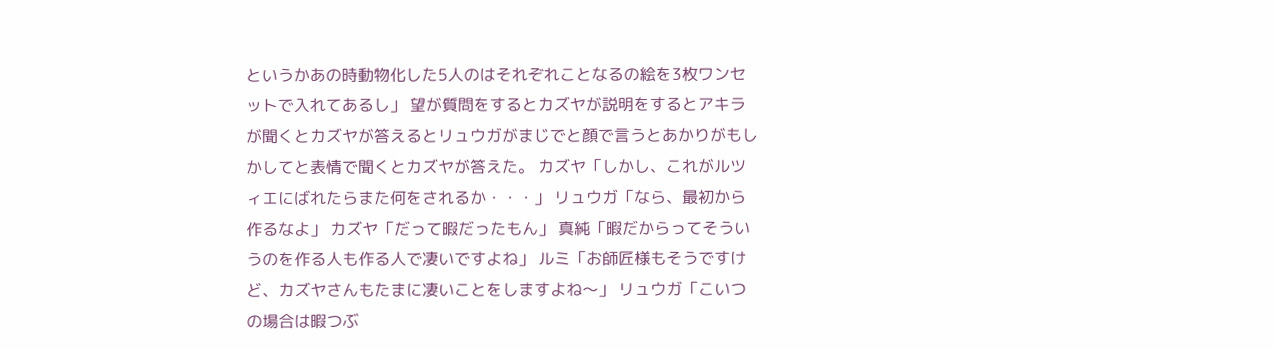というかあの時動物化した5人のはそれぞれことなるの絵を3枚ワンセットで入れてあるし」 望が質問をするとカズヤが説明をするとアキラが聞くとカズヤが答えるとリュウガがまじでと顔で言うとあかりがもしかしてと表情で聞くとカズヤが答えた。 カズヤ「しかし、これがルツィエにばれたらまた何をされるか・・・」 リュウガ「なら、最初から作るなよ」 カズヤ「だって暇だったもん」 真純「暇だからってそういうのを作る人も作る人で凄いですよね」 ルミ「お師匠様もそうですけど、カズヤさんもたまに凄いことをしますよね〜」 リュウガ「こいつの場合は暇つぶ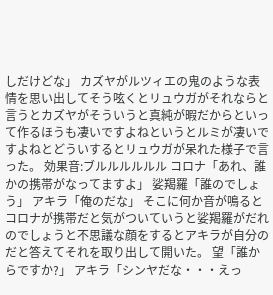しだけどな」 カズヤがルツィエの鬼のような表情を思い出してそう呟くとリュウガがそれならと言うとカズヤがそういうと真純が暇だからといって作るほうも凄いですよねというとルミが凄いですよねとどういするとリュウガが呆れた様子で言った。 効果音:ブルルルルルル コロナ「あれ、誰かの携帯がなってますよ」 娑羯羅「誰のでしょう」 アキラ「俺のだな」 そこに何か音が鳴るとコロナが携帯だと気がついていうと娑羯羅がだれのでしょうと不思議な顔をするとアキラが自分のだと答えてそれを取り出して開いた。 望「誰からですか?」 アキラ「シンヤだな・・・えっ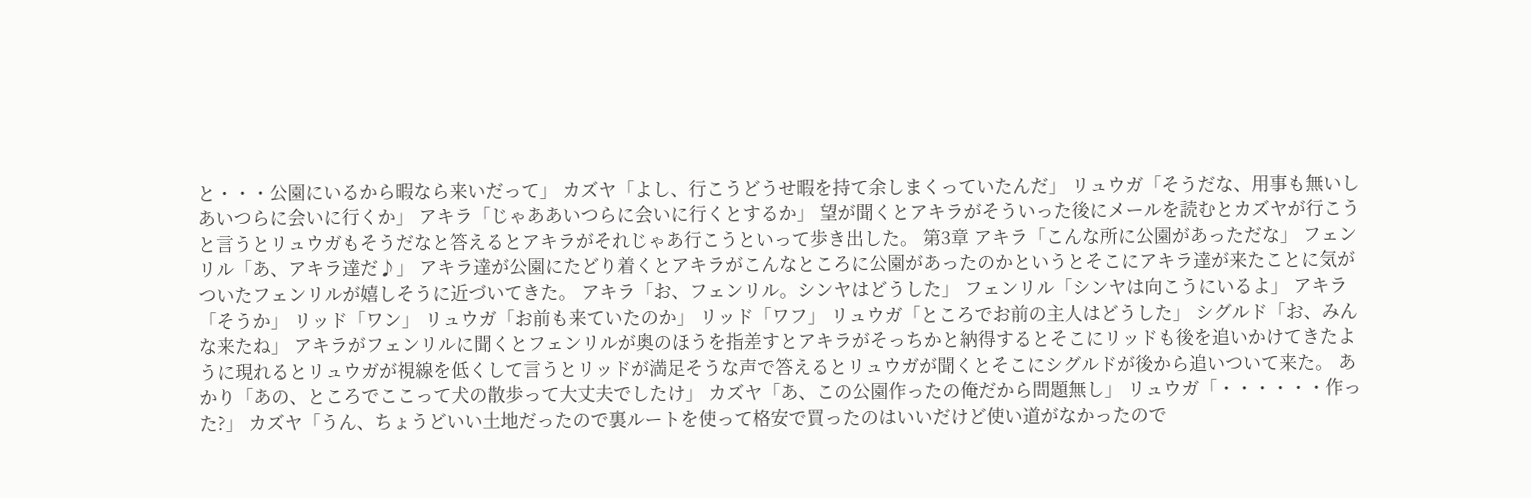と・・・公園にいるから暇なら来いだって」 カズヤ「よし、行こうどうせ暇を持て余しまくっていたんだ」 リュウガ「そうだな、用事も無いしあいつらに会いに行くか」 アキラ「じゃああいつらに会いに行くとするか」 望が聞くとアキラがそういった後にメールを読むとカズヤが行こうと言うとリュウガもそうだなと答えるとアキラがそれじゃあ行こうといって歩き出した。 第3章 アキラ「こんな所に公園があっただな」 フェンリル「あ、アキラ達だ♪」 アキラ達が公園にたどり着くとアキラがこんなところに公園があったのかというとそこにアキラ達が来たことに気がついたフェンリルが嬉しそうに近づいてきた。 アキラ「お、フェンリル。シンヤはどうした」 フェンリル「シンヤは向こうにいるよ」 アキラ「そうか」 リッド「ワン」 リュウガ「お前も来ていたのか」 リッド「ワフ」 リュウガ「ところでお前の主人はどうした」 シグルド「お、みんな来たね」 アキラがフェンリルに聞くとフェンリルが奥のほうを指差すとアキラがそっちかと納得するとそこにリッドも後を追いかけてきたように現れるとリュウガが視線を低くして言うとリッドが満足そうな声で答えるとリュウガが聞くとそこにシグルドが後から追いついて来た。 あかり「あの、ところでここって犬の散歩って大丈夫でしたけ」 カズヤ「あ、この公園作ったの俺だから問題無し」 リュウガ「・・・・・・作った?」 カズヤ「うん、ちょうどいい土地だったので裏ルートを使って格安で買ったのはいいだけど使い道がなかったので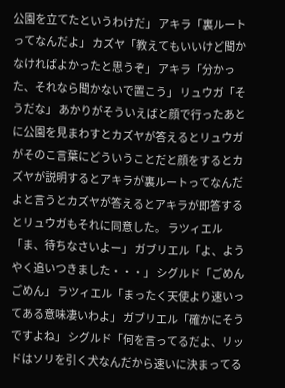公園を立てたというわけだ」 アキラ「裏ルートってなんだよ」 カズヤ「教えてもいいけど聞かなければよかったと思うぞ」 アキラ「分かった、それなら聞かないで置こう」 リュウガ「そうだな」 あかりがそういえばと顔で行ったあとに公園を見まわすとカズヤが答えるとリュウガがそのこ言葉にどういうことだと顔をするとカズヤが説明するとアキラが裏ルートってなんだよと言うとカズヤが答えるとアキラが即答するとリュウガもそれに同意した。 ラツィエル「ま、待ちなさいよー」 ガブリエル「よ、ようやく追いつきました・・・」 シグルド「ごめんごめん」 ラツィエル「まったく天使より速いってある意味凄いわよ」 ガブリエル「確かにそうですよね」 シグルド「何を言ってるだよ、リッドはソリを引く犬なんだから速いに決まってる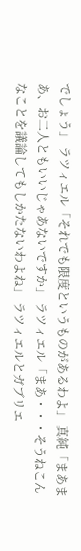でしょう」 ラツィエル「それでも限度というものがあるわよ」 真純「まあまあ、お二人ともいいじゃあないですか」 ラツィエル「まあ・・・そうねこんなことを議論してもしかたないわよね」 ラツィエルとガブリエ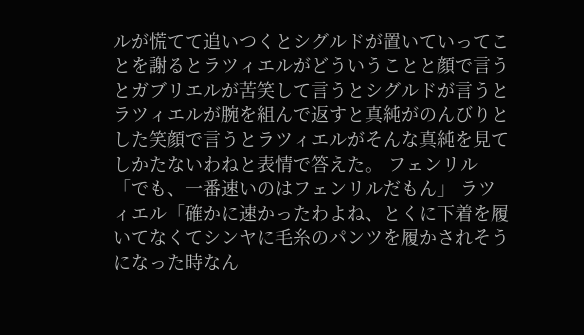ルが慌てて追いつくとシグルドが置いていってことを謝るとラツィエルがどういうことと顔で言うとガブリエルが苦笑して言うとシグルドが言うとラツィエルが腕を組んで返すと真純がのんびりとした笑顔で言うとラツィエルがそんな真純を見てしかたないわねと表情で答えた。 フェンリル「でも、一番速いのはフェンリルだもん」 ラツィエル「確かに速かったわよね、とくに下着を履いてなくてシンヤに毛糸のパンツを履かされそうになった時なん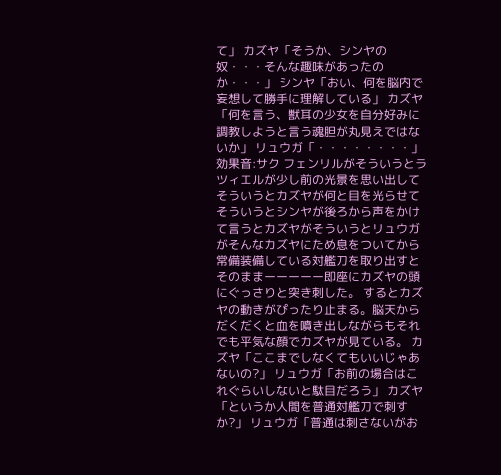て」 カズヤ「そうか、シンヤの奴・・・そんな趣味があったのか・・・」 シンヤ「おい、何を脳内で妄想して勝手に理解している」 カズヤ「何を言う、獣耳の少女を自分好みに調教しようと言う魂胆が丸見えではないか」 リュウガ「・・・・・・・・」 効果音:サク フェンリルがそういうとラツィエルが少し前の光景を思い出してそういうとカズヤが何と目を光らせてそういうとシンヤが後ろから声をかけて言うとカズヤがそういうとリュウガがそんなカズヤにため息をついてから常備装備している対艦刀を取り出すとそのままーーーーー即座にカズヤの頭にぐっさりと突き刺した。 するとカズヤの動きがぴったり止まる。脳天からだくだくと血を噴き出しながらもそれでも平気な顔でカズヤが見ている。 カズヤ「ここまでしなくてもいいじゃあないの?」 リュウガ「お前の場合はこれぐらいしないと駄目だろう」 カズヤ「というか人間を普通対艦刀で刺すか?」 リュウガ「普通は刺さないがお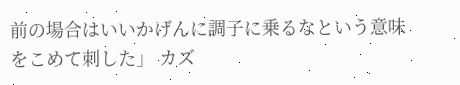前の場合はいいかげんに調子に乗るなという意味をこめて刺した」 カズ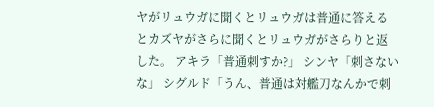ヤがリュウガに聞くとリュウガは普通に答えるとカズヤがさらに聞くとリュウガがさらりと返した。 アキラ「普通刺すか?」 シンヤ「刺さないな」 シグルド「うん、普通は対艦刀なんかで刺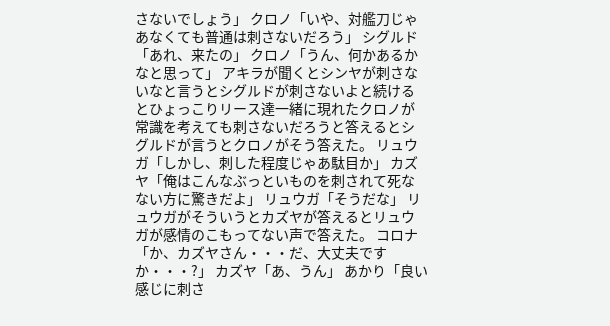さないでしょう」 クロノ「いや、対艦刀じゃあなくても普通は刺さないだろう」 シグルド「あれ、来たの」 クロノ「うん、何かあるかなと思って」 アキラが聞くとシンヤが刺さないなと言うとシグルドが刺さないよと続けるとひょっこりリース達一緒に現れたクロノが常識を考えても刺さないだろうと答えるとシグルドが言うとクロノがそう答えた。 リュウガ「しかし、刺した程度じゃあ駄目か」 カズヤ「俺はこんなぶっといものを刺されて死なない方に驚きだよ」 リュウガ「そうだな」 リュウガがそういうとカズヤが答えるとリュウガが感情のこもってない声で答えた。 コロナ「か、カズヤさん・・・だ、大丈夫ですか・・・?」 カズヤ「あ、うん」 あかり「良い感じに刺さ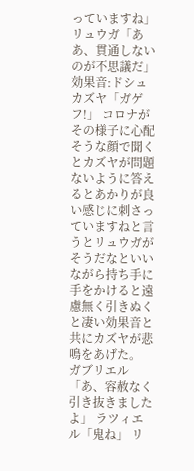っていますね」 リュウガ「ああ、貫通しないのが不思議だ」 効果音:ドシュ カズヤ「ガゲフ!」 コロナがその様子に心配そうな顔で聞くとカズヤが問題ないように答えるとあかりが良い感じに刺さっていますねと言うとリュウガがそうだなといいながら持ち手に手をかけると遠慮無く引きぬくと凄い効果音と共にカズヤが悲鳴をあげた。 ガブリエル「あ、容赦なく引き抜きましたよ」 ラツィエル「鬼ね」 リ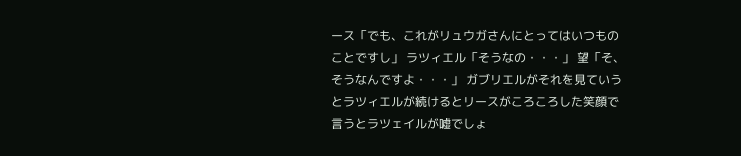ース「でも、これがリュウガさんにとってはいつものことですし」 ラツィエル「そうなの・・・」 望「そ、そうなんですよ・・・」 ガブリエルがそれを見ていうとラツィエルが続けるとリースがころころした笑顔で言うとラツェイルが嘘でしょ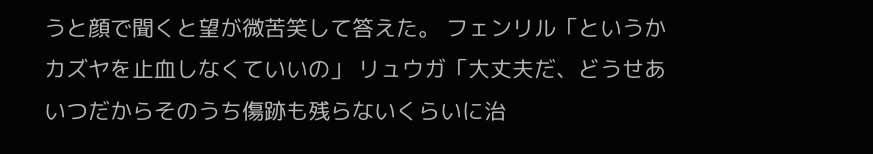うと顔で聞くと望が微苦笑して答えた。 フェンリル「というかカズヤを止血しなくていいの」 リュウガ「大丈夫だ、どうせあいつだからそのうち傷跡も残らないくらいに治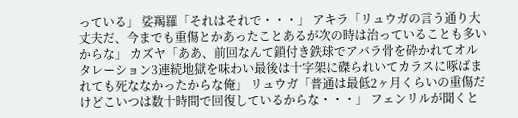っている」 娑羯羅「それはそれで・・・」 アキラ「リュウガの言う通り大丈夫だ、今までも重傷とかあったことあるが次の時は治っていることも多いからな」 カズヤ「ああ、前回なんて鎖付き鉄球でアバラ骨を砕かれてオルタレーション3連続地獄を味わい最後は十字架に磔られいてカラスに啄ばまれても死ななかったからな俺」 リュウガ「普通は最低2ヶ月くらいの重傷だけどこいつは数十時間で回復しているからな・・・」 フェンリルが聞くと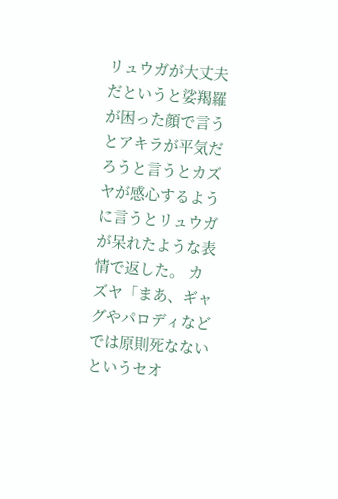リュウガが大丈夫だというと娑羯羅が困った顔で言うとアキラが平気だろうと言うとカズヤが感心するように言うとリュウガが呆れたような表情で返した。 カズヤ「まあ、ギャグやパロディなどでは原則死なないというセオ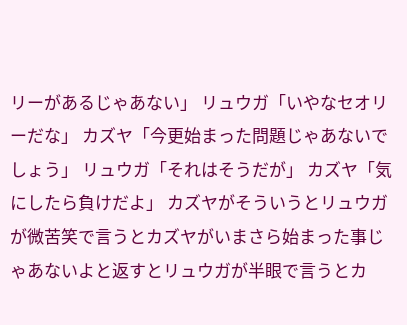リーがあるじゃあない」 リュウガ「いやなセオリーだな」 カズヤ「今更始まった問題じゃあないでしょう」 リュウガ「それはそうだが」 カズヤ「気にしたら負けだよ」 カズヤがそういうとリュウガが微苦笑で言うとカズヤがいまさら始まった事じゃあないよと返すとリュウガが半眼で言うとカ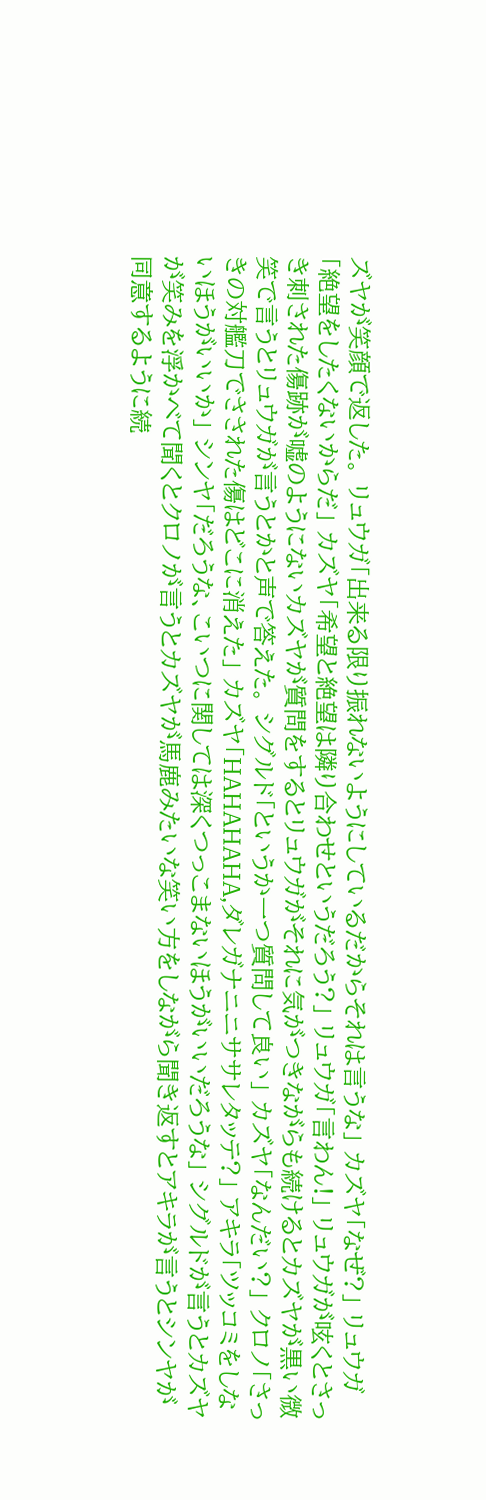ズヤが笑顔で返した。 リュウガ「出来る限り振れないようにしているだからそれは言うな」 カズヤ「なぜ?」 リュウガ「絶望をしたくないからだ」 カズヤ「希望と絶望は隣り合わせというだろう?」 リュウガ「言わん!」 リュウガが呟くとさっき刺された傷跡が嘘のようにないカズヤが質問をするとリュウガがそれに気がつきながらも続けるとカズヤが黒い微笑で言うとリュウガが言うとかと声で答えた。 シグルド「というか一つ質問して良い」 カズヤ「なんだい?」 クロノ「さっきの対艦刀でさされた傷はどこに消えた」 カズヤ「HAHAHAHA,ダレガナニニササレタッテ?」 アキラ「ツッコミをしないほうがいいか」 シンヤ「だろうな、こいつに関しては深くつっこまないほうがいいだろうな」 シグルドが言うとカズヤが笑みを浮かべて聞くとクロノが言うとカズヤが馬鹿みたいな笑い方をしながら聞き返すとアキラが言うとシンヤが同意するように続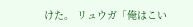けた。 リュウガ「俺はこい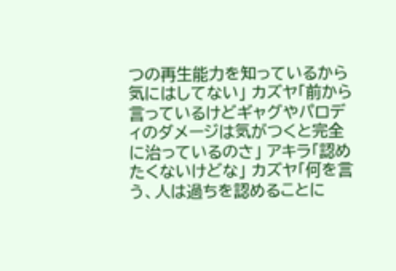つの再生能力を知っているから気にはしてない」 カズヤ「前から言っているけどギャグやパロディのダメージは気がつくと完全に治っているのさ」 アキラ「認めたくないけどな」 カズヤ「何を言う、人は過ちを認めることに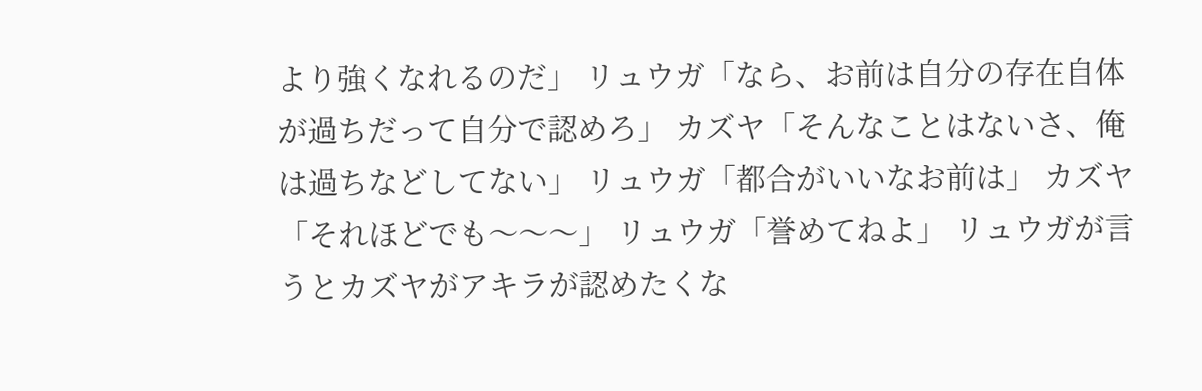より強くなれるのだ」 リュウガ「なら、お前は自分の存在自体が過ちだって自分で認めろ」 カズヤ「そんなことはないさ、俺は過ちなどしてない」 リュウガ「都合がいいなお前は」 カズヤ「それほどでも〜〜〜」 リュウガ「誉めてねよ」 リュウガが言うとカズヤがアキラが認めたくな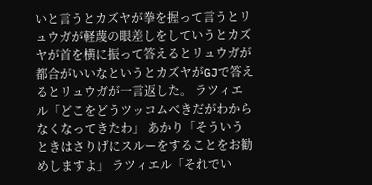いと言うとカズヤが拳を握って言うとリュウガが軽蔑の眼差しをしていうとカズヤが首を横に振って答えるとリュウガが都合がいいなというとカズヤがGJで答えるとリュウガが一言返した。 ラツィエル「どこをどうツッコムべきだがわからなくなってきたわ」 あかり「そういうときはさりげにスルーをすることをお勧めしますよ」 ラツィエル「それでい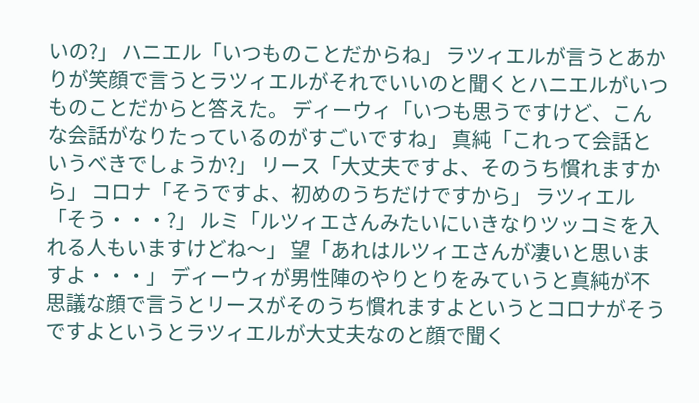いの?」 ハニエル「いつものことだからね」 ラツィエルが言うとあかりが笑顔で言うとラツィエルがそれでいいのと聞くとハニエルがいつものことだからと答えた。 ディーウィ「いつも思うですけど、こんな会話がなりたっているのがすごいですね」 真純「これって会話というべきでしょうか?」 リース「大丈夫ですよ、そのうち慣れますから」 コロナ「そうですよ、初めのうちだけですから」 ラツィエル「そう・・・?」 ルミ「ルツィエさんみたいにいきなりツッコミを入れる人もいますけどね〜」 望「あれはルツィエさんが凄いと思いますよ・・・」 ディーウィが男性陣のやりとりをみていうと真純が不思議な顔で言うとリースがそのうち慣れますよというとコロナがそうですよというとラツィエルが大丈夫なのと顔で聞く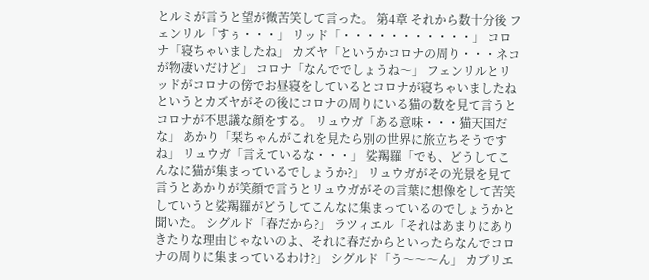とルミが言うと望が微苦笑して言った。 第4章 それから数十分後 フェンリル「すぅ・・・」 リッド「・・・・・・・・・・・」 コロナ「寝ちゃいましたね」 カズヤ「というかコロナの周り・・・ネコが物凄いだけど」 コロナ「なんででしょうね〜」 フェンリルとリッドがコロナの傍でお昼寝をしているとコロナが寝ちゃいましたねというとカズヤがその後にコロナの周りにいる猫の数を見て言うとコロナが不思議な顔をする。 リュウガ「ある意味・・・猫天国だな」 あかり「栞ちゃんがこれを見たら別の世界に旅立ちそうですね」 リュウガ「言えているな・・・」 娑羯羅「でも、どうしてこんなに猫が集まっているでしょうか?」 リュウガがその光景を見て言うとあかりが笑顔で言うとリュウガがその言葉に想像をして苦笑していうと娑羯羅がどうしてこんなに集まっているのでしょうかと聞いた。 シグルド「春だから?」 ラツィエル「それはあまりにありきたりな理由じゃないのよ、それに春だからといったらなんでコロナの周りに集まっているわけ?」 シグルド「う〜〜〜ん」 カブリエ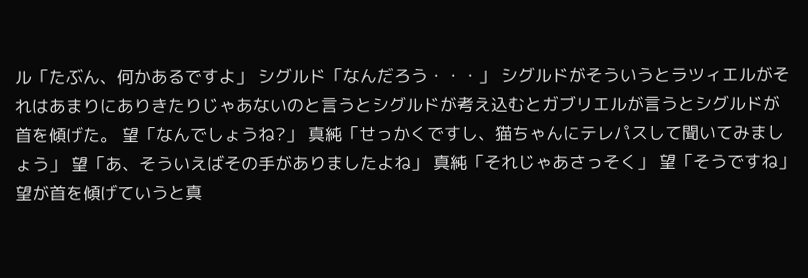ル「たぶん、何かあるですよ」 シグルド「なんだろう・・・」 シグルドがそういうとラツィエルがそれはあまりにありきたりじゃあないのと言うとシグルドが考え込むとガブリエルが言うとシグルドが首を傾げた。 望「なんでしょうね?」 真純「せっかくですし、猫ちゃんにテレパスして聞いてみましょう」 望「あ、そういえばその手がありましたよね」 真純「それじゃあさっそく」 望「そうですね」 望が首を傾げていうと真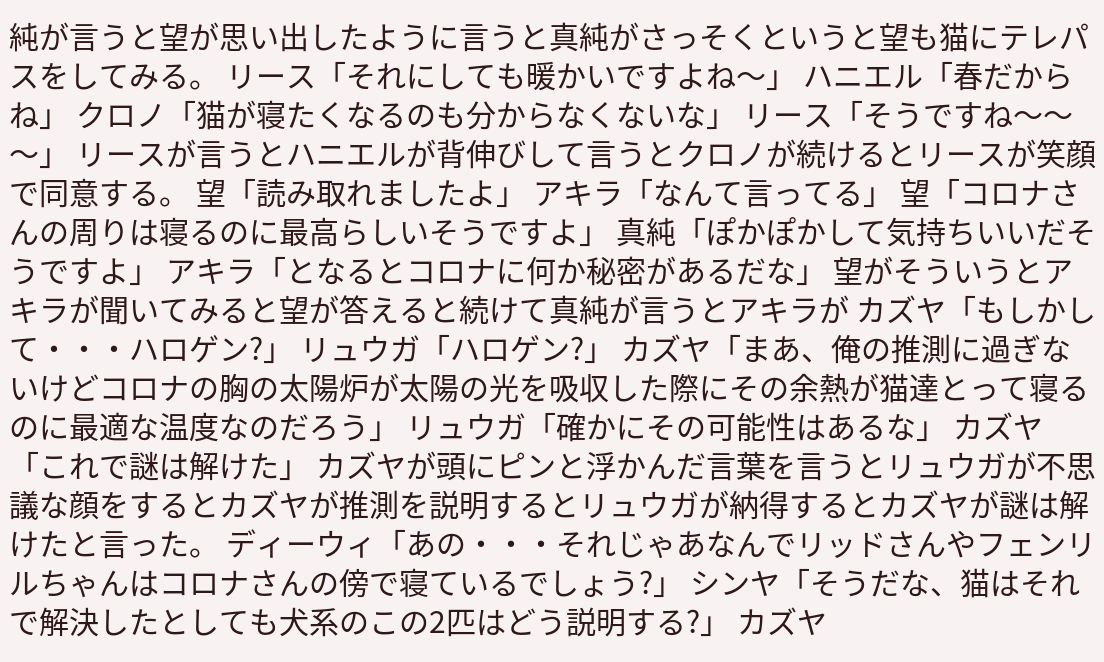純が言うと望が思い出したように言うと真純がさっそくというと望も猫にテレパスをしてみる。 リース「それにしても暖かいですよね〜」 ハニエル「春だからね」 クロノ「猫が寝たくなるのも分からなくないな」 リース「そうですね〜〜〜」 リースが言うとハニエルが背伸びして言うとクロノが続けるとリースが笑顔で同意する。 望「読み取れましたよ」 アキラ「なんて言ってる」 望「コロナさんの周りは寝るのに最高らしいそうですよ」 真純「ぽかぽかして気持ちいいだそうですよ」 アキラ「となるとコロナに何か秘密があるだな」 望がそういうとアキラが聞いてみると望が答えると続けて真純が言うとアキラが カズヤ「もしかして・・・ハロゲン?」 リュウガ「ハロゲン?」 カズヤ「まあ、俺の推測に過ぎないけどコロナの胸の太陽炉が太陽の光を吸収した際にその余熱が猫達とって寝るのに最適な温度なのだろう」 リュウガ「確かにその可能性はあるな」 カズヤ「これで謎は解けた」 カズヤが頭にピンと浮かんだ言葉を言うとリュウガが不思議な顔をするとカズヤが推測を説明するとリュウガが納得するとカズヤが謎は解けたと言った。 ディーウィ「あの・・・それじゃあなんでリッドさんやフェンリルちゃんはコロナさんの傍で寝ているでしょう?」 シンヤ「そうだな、猫はそれで解決したとしても犬系のこの2匹はどう説明する?」 カズヤ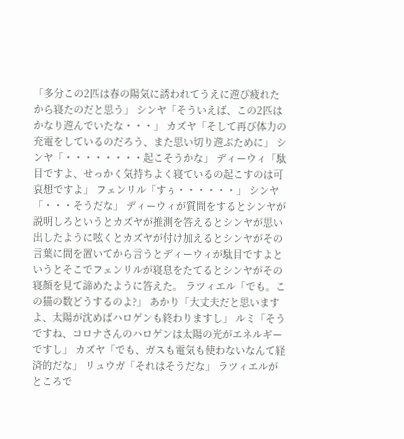「多分この2匹は春の陽気に誘われてうえに遊び疲れたから寝たのだと思う」 シンヤ「そういえば、この2匹はかなり遊んでいたな・・・」 カズヤ「そして再び体力の充電をしているのだろう、また思い切り遊ぶために」 シンヤ「・・・・・・・・起こそうかな」 ディーウィ「駄目ですよ、せっかく気持ちよく寝ているの起こすのは可哀想ですよ」 フェンリル「すぅ・・・・・・」 シンヤ「・・・そうだな」 ディーウィが質問をするとシンヤが説明しろというとカズヤが推測を答えるとシンヤが思い出したように呟くとカズヤが付け加えるとシンヤがその言葉に間を置いてから言うとディーウィが駄目ですよというとそこでフェンリルが寝息をたてるとシンヤがその寝顔を見て諦めたように答えた。 ラツィエル「でも。この猫の数どうするのよ?」 あかり「大丈夫だと思いますよ、太陽が沈めばハロゲンも終わりますし」 ルミ「そうですね、コロナさんのハロゲンは太陽の光がエネルギーですし」 カズヤ「でも、ガスも電気も使わないなんて経済的だな」 リュウガ「それはそうだな」 ラツィエルがところで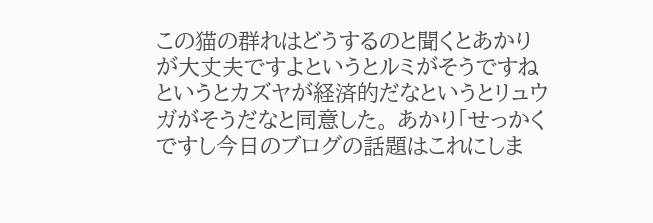この猫の群れはどうするのと聞くとあかりが大丈夫ですよというとルミがそうですねというとカズヤが経済的だなというとリュウガがそうだなと同意した。 あかり「せっかくですし今日のブログの話題はこれにしま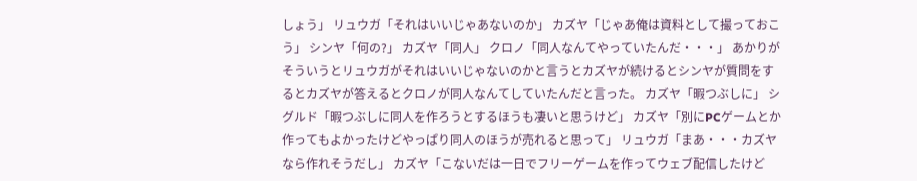しょう」 リュウガ「それはいいじゃあないのか」 カズヤ「じゃあ俺は資料として撮っておこう」 シンヤ「何の?」 カズヤ「同人」 クロノ「同人なんてやっていたんだ・・・」 あかりがそういうとリュウガがそれはいいじゃないのかと言うとカズヤが続けるとシンヤが質問をするとカズヤが答えるとクロノが同人なんてしていたんだと言った。 カズヤ「暇つぶしに」 シグルド「暇つぶしに同人を作ろうとするほうも凄いと思うけど」 カズヤ「別にPCゲームとか作ってもよかったけどやっぱり同人のほうが売れると思って」 リュウガ「まあ・・・カズヤなら作れそうだし」 カズヤ「こないだは一日でフリーゲームを作ってウェブ配信したけど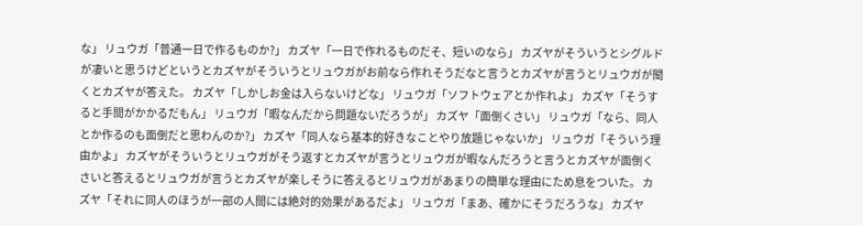な」 リュウガ「普通一日で作るものか?」 カズヤ「一日で作れるものだそ、短いのなら」 カズヤがそういうとシグルドが凄いと思うけどというとカズヤがそういうとリュウガがお前なら作れそうだなと言うとカズヤが言うとリュウガが聞くとカズヤが答えた。 カズヤ「しかしお金は入らないけどな」 リュウガ「ソフトウェアとか作れよ」 カズヤ「そうすると手間がかかるだもん」 リュウガ「暇なんだから問題ないだろうが」 カズヤ「面倒くさい」 リュウガ「なら、同人とか作るのも面倒だと思わんのか?」 カズヤ「同人なら基本的好きなことやり放題じゃないか」 リュウガ「そういう理由かよ」 カズヤがそういうとリュウガがそう返すとカズヤが言うとリュウガが暇なんだろうと言うとカズヤが面倒くさいと答えるとリュウガが言うとカズヤが楽しそうに答えるとリュウガがあまりの簡単な理由にため息をついた。 カズヤ「それに同人のほうが一部の人間には絶対的効果があるだよ」 リュウガ「まあ、確かにそうだろうな」 カズヤ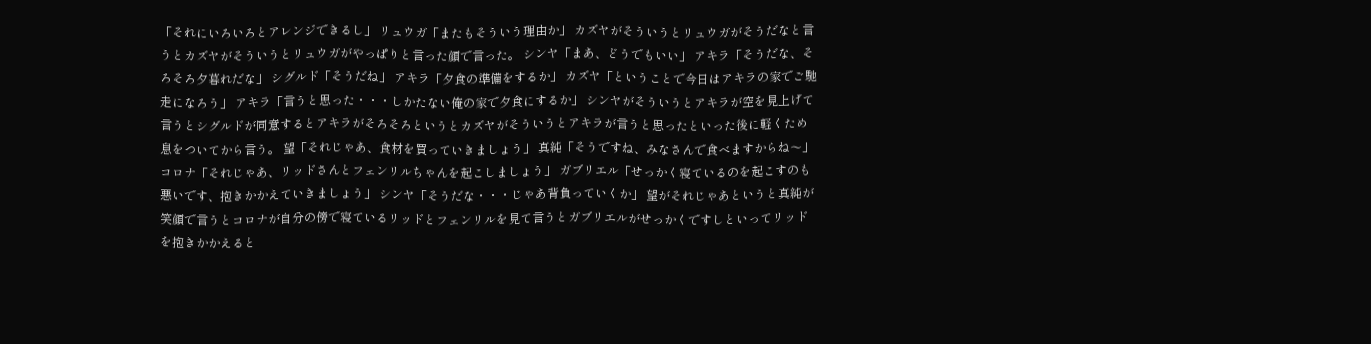「それにいろいろとアレンジできるし」 リュウガ「またもそういう理由か」 カズヤがそういうとリュウガがそうだなと言うとカズヤがそういうとリュウガがやっぱりと言った顔で言った。 シンヤ「まあ、どうでもいい」 アキラ「そうだな、そろそろ夕暮れだな」 シグルド「そうだね」 アキラ「夕食の準備をするか」 カズヤ「ということで今日はアキラの家でご馳走になろう」 アキラ「言うと思った・・・しかたない俺の家で夕食にするか」 シンヤがそういうとアキラが空を見上げて言うとシグルドが同意するとアキラがそろそろというとカズヤがそういうとアキラが言うと思ったといった後に軽くため息をついてから言う。 望「それじゃあ、食材を買っていきましょう」 真純「そうですね、みなさんで食べますからね〜」 コロナ「それじゃあ、リッドさんとフェンリルちゃんを起こしましょう」 ガブリエル「せっかく寝ているのを起こすのも悪いです、抱きかかえていきましょう」 シンヤ「そうだな・・・じゃあ背負っていくか」 望がそれじゃあというと真純が笑顔で言うとコロナが自分の傍で寝ているリッドとフェンリルを見て言うとガブリエルがせっかくですしといってリッドを抱きかかえると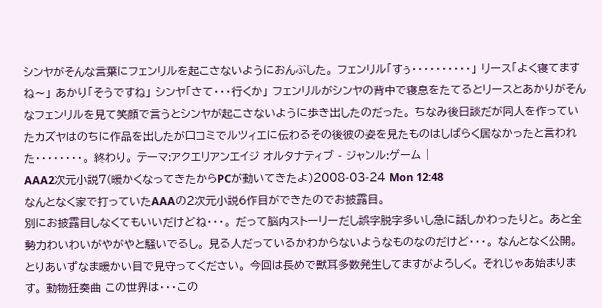シンヤがそんな言葉にフェンリルを起こさないようにおんぶした。 フェンリル「すぅ・・・・・・・・・・」 リース「よく寝てますね〜」 あかり「そうですね」 シンヤ「さて・・・行くか」 フェンリルがシンヤの背中で寝息をたてるとリースとあかりがそんなフェンリルを見て笑顔で言うとシンヤが起こさないように歩き出したのだった。 ちなみ後日談だが同人を作っていたカズヤはのちに作品を出したが口コミでルツィエに伝わるその後彼の姿を見たものはしばらく居なかったと言われた・・・・・・・・。 終わり。 テーマ:アクエリアンエイジ オルタナティブ - ジャンル:ゲーム |
AAA2次元小説7(暖かくなってきたからPCが動いてきたよ)2008-03-24 Mon 12:48
なんとなく家で打っていたAAAの2次元小説6作目ができたのでお披露目。
別にお披露目しなくてもいいだけどね・・・。 だって脳内ストーリーだし誤字脱字多いし急に話しかわったりと。 あと全勢力わいわいがやがやと騒いでるし。 見る人だっているかわからないようなものなのだけど・・・。 なんとなく公開。 とりあいずなま暖かい目で見守ってください。 今回は長めで獣耳多数発生してますがよろしく。 それじゃあ始まります。 動物狂奏曲 この世界は・・・この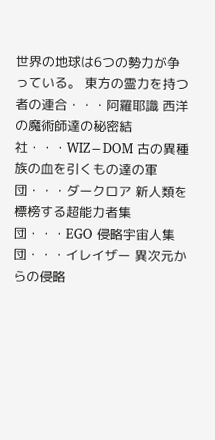世界の地球は6つの勢力が争っている。 東方の霊力を持つ者の連合・・・阿羅耶識 西洋の魔術師達の秘密結社・・・WIZ−DOM 古の異種族の血を引くもの達の軍団・・・ダークロア 新人類を標榜する超能力者集団・・・EGO 侵略宇宙人集団・・・イレイザー 異次元からの侵略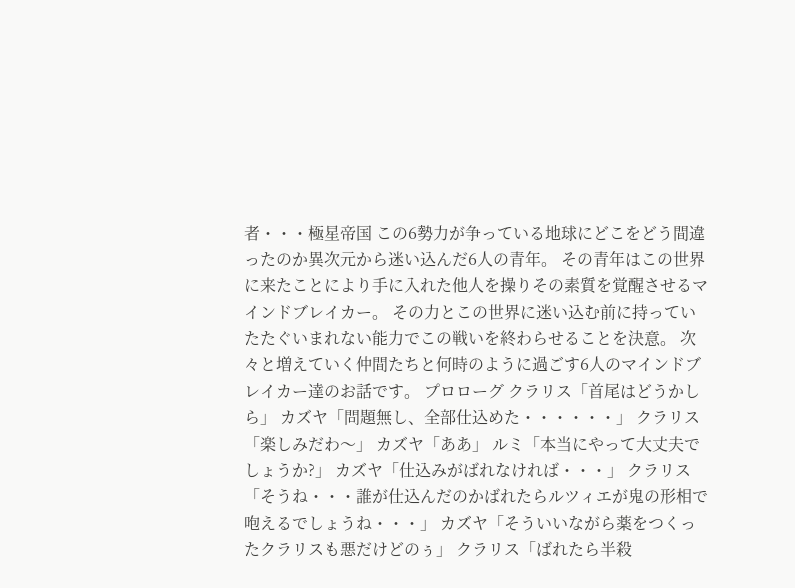者・・・極星帝国 この6勢力が争っている地球にどこをどう間違ったのか異次元から迷い込んだ6人の青年。 その青年はこの世界に来たことにより手に入れた他人を操りその素質を覚醒させるマインドブレイカー。 その力とこの世界に迷い込む前に持っていたたぐいまれない能力でこの戦いを終わらせることを決意。 次々と増えていく仲間たちと何時のように過ごす6人のマインドブレイカー達のお話です。 プロローグ クラリス「首尾はどうかしら」 カズヤ「問題無し、全部仕込めた・・・・・・」 クラリス「楽しみだわ〜」 カズヤ「ああ」 ルミ「本当にやって大丈夫でしょうか?」 カズヤ「仕込みがばれなければ・・・」 クラリス「そうね・・・誰が仕込んだのかばれたらルツィエが鬼の形相で咆えるでしょうね・・・」 カズヤ「そういいながら薬をつくったクラリスも悪だけどのぅ」 クラリス「ばれたら半殺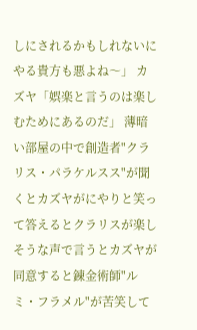しにされるかもしれないにやる貴方も悪よね〜」 カズヤ「娯楽と言うのは楽しむためにあるのだ」 薄暗い部屋の中で創造者"クラリス・パラケルスス"が聞くとカズヤがにやりと笑って答えるとクラリスが楽しそうな声で言うとカズヤが同意すると錬金術師"ルミ・フラメル"が苦笑して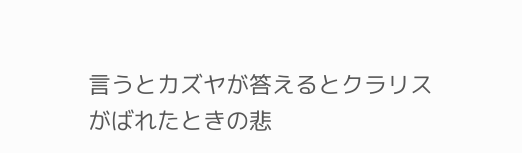言うとカズヤが答えるとクラリスがばれたときの悲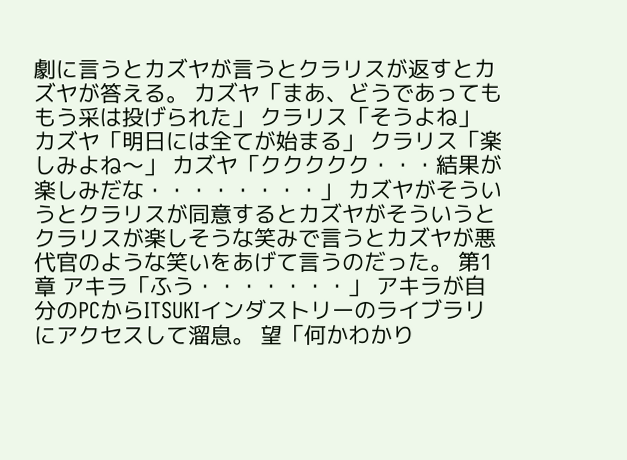劇に言うとカズヤが言うとクラリスが返すとカズヤが答える。 カズヤ「まあ、どうであってももう采は投げられた」 クラリス「そうよね」 カズヤ「明日には全てが始まる」 クラリス「楽しみよね〜」 カズヤ「ククククク・・・結果が楽しみだな・・・・・・・・」 カズヤがそういうとクラリスが同意するとカズヤがそういうとクラリスが楽しそうな笑みで言うとカズヤが悪代官のような笑いをあげて言うのだった。 第1章 アキラ「ふう・・・・・・・」 アキラが自分のPCからITSUKIインダストリーのライブラリにアクセスして溜息。 望「何かわかり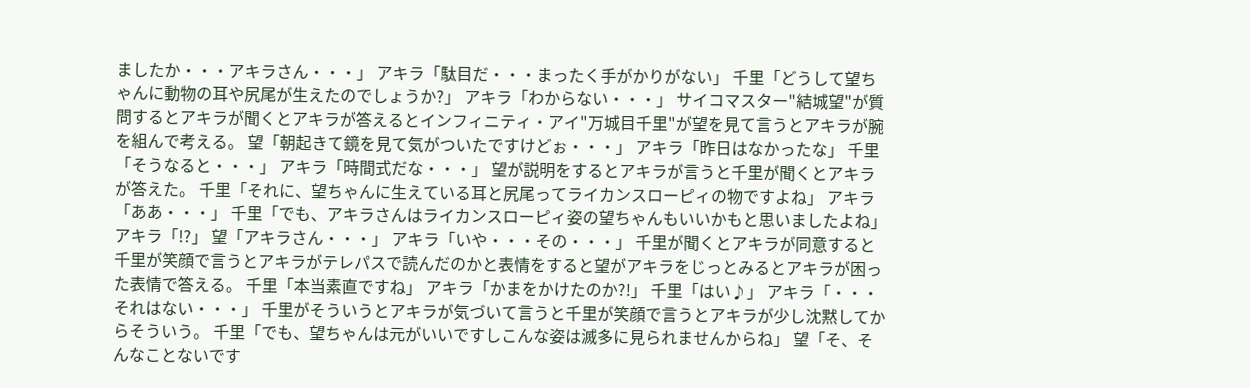ましたか・・・アキラさん・・・」 アキラ「駄目だ・・・まったく手がかりがない」 千里「どうして望ちゃんに動物の耳や尻尾が生えたのでしょうか?」 アキラ「わからない・・・」 サイコマスター"結城望"が質問するとアキラが聞くとアキラが答えるとインフィニティ・アイ"万城目千里"が望を見て言うとアキラが腕を組んで考える。 望「朝起きて鏡を見て気がついたですけどぉ・・・」 アキラ「昨日はなかったな」 千里「そうなると・・・」 アキラ「時間式だな・・・」 望が説明をするとアキラが言うと千里が聞くとアキラが答えた。 千里「それに、望ちゃんに生えている耳と尻尾ってライカンスローピィの物ですよね」 アキラ「ああ・・・」 千里「でも、アキラさんはライカンスローピィ姿の望ちゃんもいいかもと思いましたよね」 アキラ「!?」 望「アキラさん・・・」 アキラ「いや・・・その・・・」 千里が聞くとアキラが同意すると千里が笑顔で言うとアキラがテレパスで読んだのかと表情をすると望がアキラをじっとみるとアキラが困った表情で答える。 千里「本当素直ですね」 アキラ「かまをかけたのか?!」 千里「はい♪」 アキラ「・・・それはない・・・」 千里がそういうとアキラが気づいて言うと千里が笑顔で言うとアキラが少し沈黙してからそういう。 千里「でも、望ちゃんは元がいいですしこんな姿は滅多に見られませんからね」 望「そ、そんなことないです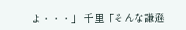よ・・・」 千里「そんな謙遜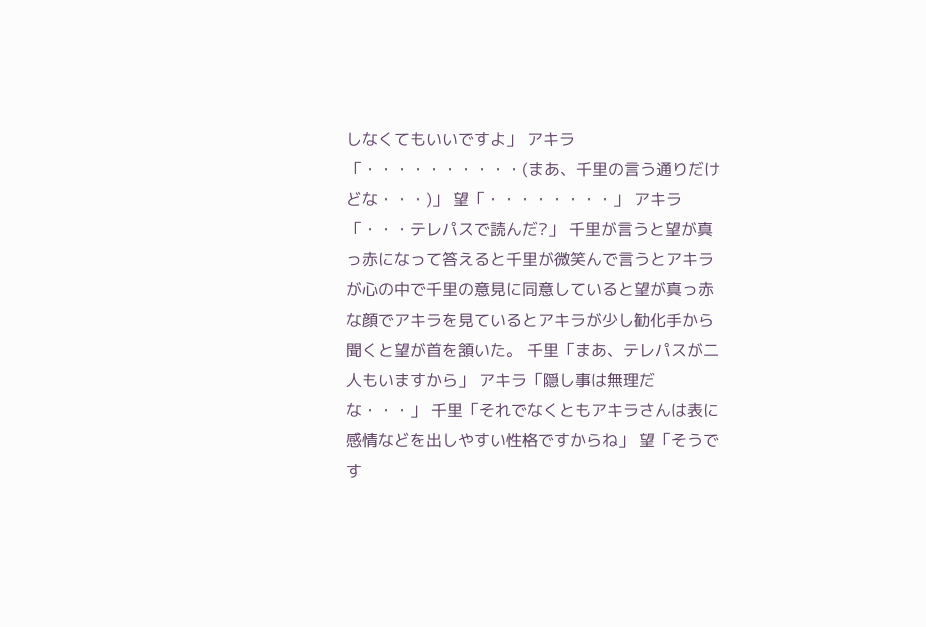しなくてもいいですよ」 アキラ「・・・・・・・・・・(まあ、千里の言う通りだけどな・・・)」 望「・・・・・・・・」 アキラ「・・・テレパスで読んだ?」 千里が言うと望が真っ赤になって答えると千里が微笑んで言うとアキラが心の中で千里の意見に同意していると望が真っ赤な顔でアキラを見ているとアキラが少し勧化手から聞くと望が首を頷いた。 千里「まあ、テレパスが二人もいますから」 アキラ「隠し事は無理だな・・・」 千里「それでなくともアキラさんは表に感情などを出しやすい性格ですからね」 望「そうです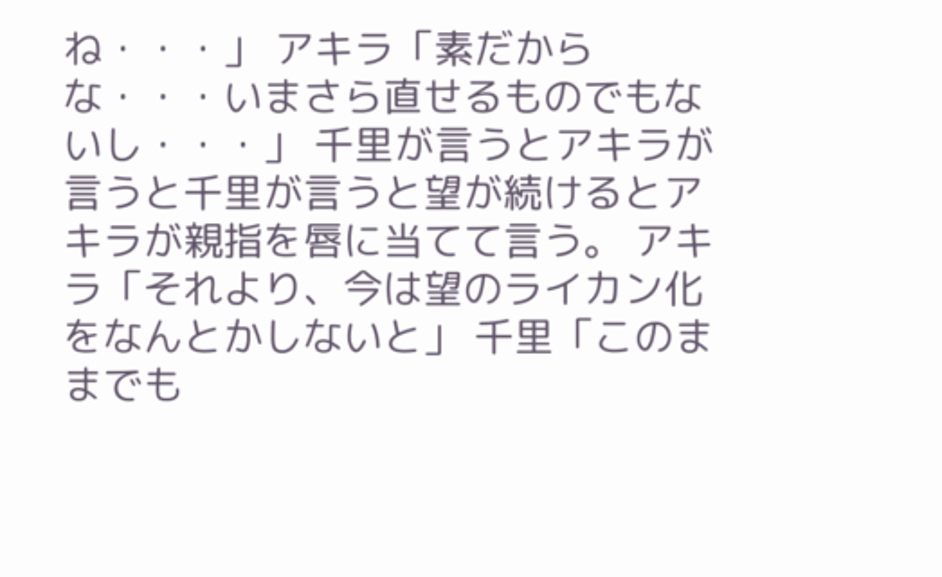ね・・・」 アキラ「素だからな・・・いまさら直せるものでもないし・・・」 千里が言うとアキラが言うと千里が言うと望が続けるとアキラが親指を唇に当てて言う。 アキラ「それより、今は望のライカン化をなんとかしないと」 千里「このままでも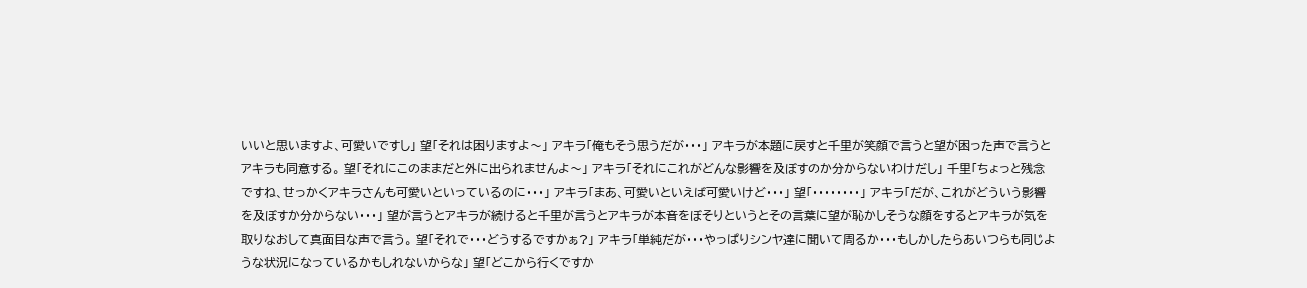いいと思いますよ、可愛いですし」 望「それは困りますよ〜」 アキラ「俺もそう思うだが・・・」 アキラが本題に戻すと千里が笑顔で言うと望が困った声で言うとアキラも同意する。 望「それにこのままだと外に出られませんよ〜」 アキラ「それにこれがどんな影響を及ぼすのか分からないわけだし」 千里「ちょっと残念ですね、せっかくアキラさんも可愛いといっているのに・・・」 アキラ「まあ、可愛いといえば可愛いけど・・・」 望「・・・・・・・・」 アキラ「だが、これがどういう影響を及ぼすか分からない・・・」 望が言うとアキラが続けると千里が言うとアキラが本音をぼそりというとその言葉に望が恥かしそうな顔をするとアキラが気を取りなおして真面目な声で言う。 望「それで・・・どうするですかぁ?」 アキラ「単純だが・・・やっぱりシンヤ達に聞いて周るか・・・もしかしたらあいつらも同じような状況になっているかもしれないからな」 望「どこから行くですか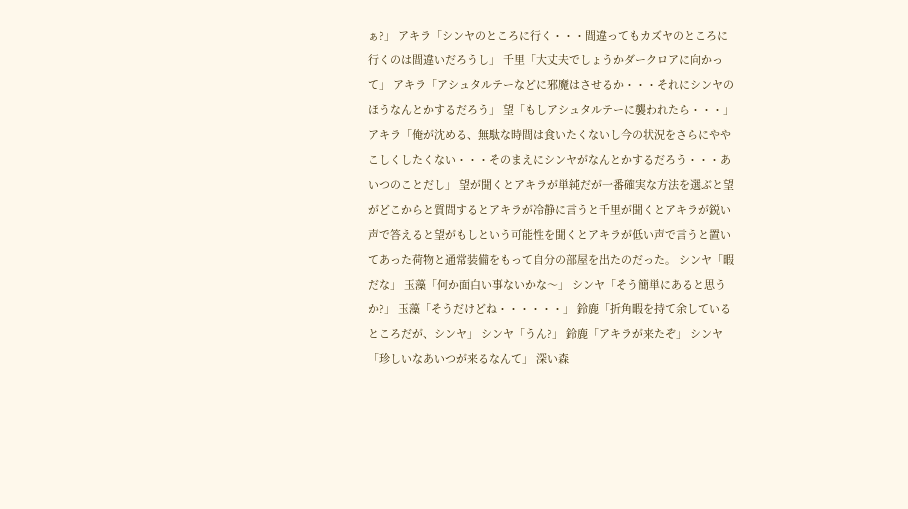ぁ?」 アキラ「シンヤのところに行く・・・間違ってもカズヤのところに行くのは間違いだろうし」 千里「大丈夫でしょうかダークロアに向かって」 アキラ「アシュタルテーなどに邪魔はさせるか・・・それにシンヤのほうなんとかするだろう」 望「もしアシュタルテーに襲われたら・・・」 アキラ「俺が沈める、無駄な時間は食いたくないし今の状況をさらにややこしくしたくない・・・そのまえにシンヤがなんとかするだろう・・・あいつのことだし」 望が聞くとアキラが単純だが一番確実な方法を選ぶと望がどこからと質問するとアキラが冷静に言うと千里が聞くとアキラが鋭い声で答えると望がもしという可能性を聞くとアキラが低い声で言うと置いてあった荷物と通常装備をもって自分の部屋を出たのだった。 シンヤ「暇だな」 玉藻「何か面白い事ないかな〜」 シンヤ「そう簡単にあると思うか?」 玉藻「そうだけどね・・・・・・」 鈴鹿「折角暇を持て余しているところだが、シンヤ」 シンヤ「うん?」 鈴鹿「アキラが来たぞ」 シンヤ「珍しいなあいつが来るなんて」 深い森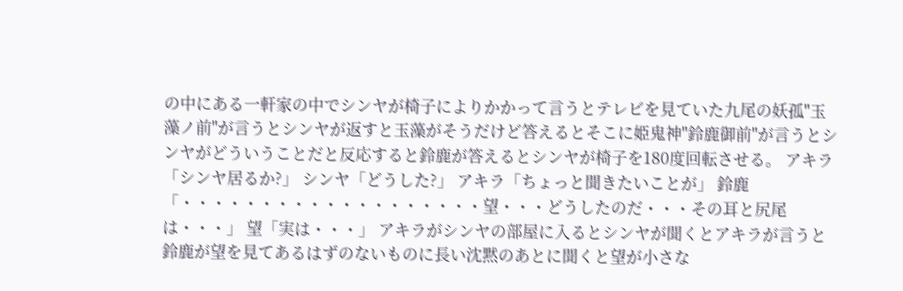の中にある一軒家の中でシンヤが椅子によりかかって言うとテレビを見ていた九尾の妖孤"玉藻ノ前"が言うとシンヤが返すと玉藻がそうだけど答えるとそこに姫鬼神"鈴鹿御前"が言うとシンヤがどういうことだと反応すると鈴鹿が答えるとシンヤが椅子を180度回転させる。 アキラ「シンヤ居るか?」 シンヤ「どうした?」 アキラ「ちょっと聞きたいことが」 鈴鹿「・・・・・・・・・・・・・・・・・・・望・・・どうしたのだ・・・その耳と尻尾は・・・」 望「実は・・・」 アキラがシンヤの部屋に入るとシンヤが聞くとアキラが言うと鈴鹿が望を見てあるはずのないものに長い沈黙のあとに聞くと望が小さな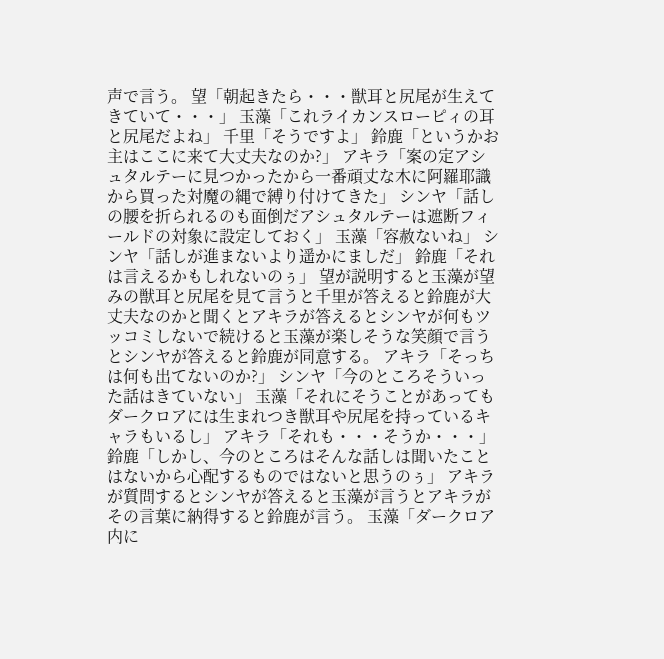声で言う。 望「朝起きたら・・・獣耳と尻尾が生えてきていて・・・」 玉藻「これライカンスローピィの耳と尻尾だよね」 千里「そうですよ」 鈴鹿「というかお主はここに来て大丈夫なのか?」 アキラ「案の定アシュタルテーに見つかったから一番頑丈な木に阿羅耶識から買った対魔の縄で縛り付けてきた」 シンヤ「話しの腰を折られるのも面倒だアシュタルテーは遮断フィールドの対象に設定しておく」 玉藻「容赦ないね」 シンヤ「話しが進まないより遥かにましだ」 鈴鹿「それは言えるかもしれないのぅ」 望が説明すると玉藻が望みの獣耳と尻尾を見て言うと千里が答えると鈴鹿が大丈夫なのかと聞くとアキラが答えるとシンヤが何もツッコミしないで続けると玉藻が楽しそうな笑顔で言うとシンヤが答えると鈴鹿が同意する。 アキラ「そっちは何も出てないのか?」 シンヤ「今のところそういった話はきていない」 玉藻「それにそうことがあってもダークロアには生まれつき獣耳や尻尾を持っているキャラもいるし」 アキラ「それも・・・そうか・・・」 鈴鹿「しかし、今のところはそんな話しは聞いたことはないから心配するものではないと思うのぅ」 アキラが質問するとシンヤが答えると玉藻が言うとアキラがその言葉に納得すると鈴鹿が言う。 玉藻「ダークロア内に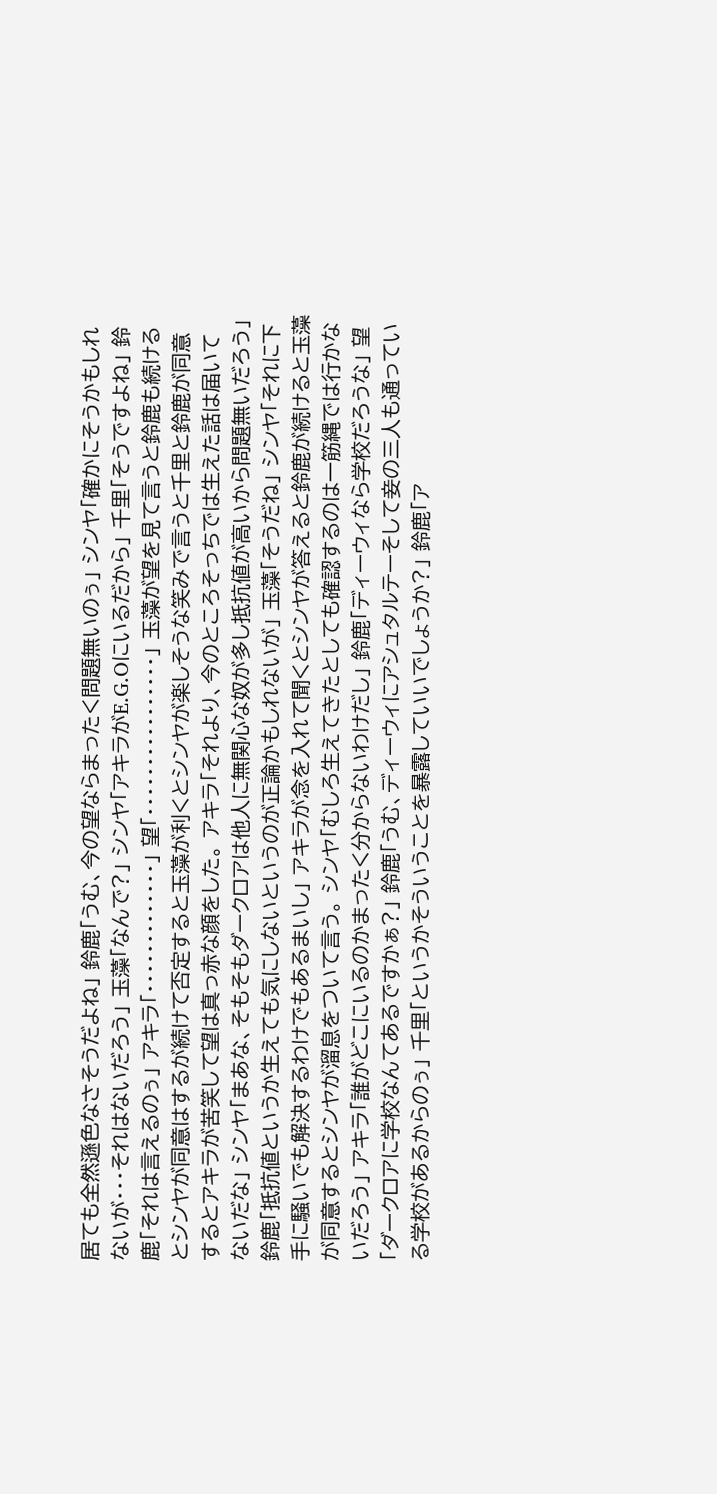居ても全然遜色なさそうだよね」 鈴鹿「うむ、今の望ならまったく問題無いのぅ」 シンヤ「確かにそうかもしれないが・・・それはないだろう」 玉藻「なんで?」 シンヤ「アキラがE.G.Oにいるだから」 千里「そうですよね」 鈴鹿「それは言えるのぅ」 アキラ「・・・・・・・・・・・・・」 望「・・・・・・・・・・・・・・・・」 玉藻が望を見て言うと鈴鹿も続けるとシンヤが同意はするが続けて否定すると玉藻が利くとシンヤが楽しそうな笑みで言うと千里と鈴鹿が同意するとアキラが苦笑して望は真っ赤な顔をした。 アキラ「それより、今のところそっちでは生えた話は届いてないだな」 シンヤ「まあな、そもそもダークロアは他人に無関心な奴が多し抵抗値が高いから問題無いだろう」 鈴鹿「抵抗値というか生えても気にしないというのが正論かもしれないが」 玉藻「そうだね」 シンヤ「それに下手に騒いでも解決するわけでもあるまいし」 アキラが念を入れて聞くとシンヤが答えると鈴鹿が続けると玉藻が同意するとシンヤが溜息をついて言う。 シンヤ「むしろ生えてきたとしても確認するのは一筋縄では行かないだろう」 アキラ「誰がどこにいるのかまったく分からないわけだし」 鈴鹿「ディーウィなら学校だろうな」 望「ダークロアに学校なんてあるですかぁ?」 鈴鹿「うむ、ディーウィにアシュタルテーそして妾の三人も通っている学校があるからのぅ」 千里「というかそういうことを暴露していいでしょうか?」 鈴鹿「ア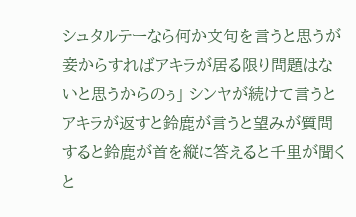シュタルテーなら何か文句を言うと思うが妾からすればアキラが居る限り問題はないと思うからのぅ」 シンヤが続けて言うとアキラが返すと鈴鹿が言うと望みが質問すると鈴鹿が首を縦に答えると千里が聞くと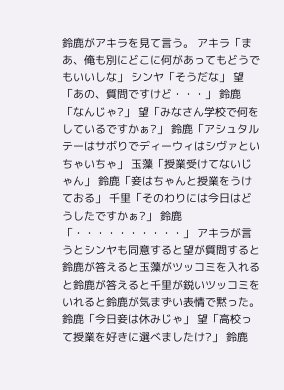鈴鹿がアキラを見て言う。 アキラ「まあ、俺も別にどこに何があってもどうでもいいしな」 シンヤ「そうだな」 望「あの、質問ですけど・・・」 鈴鹿「なんじゃ?」 望「みなさん学校で何をしているですかぁ?」 鈴鹿「アシュタルテーはサボりでディーウィはシヴァといちゃいちゃ」 玉藻「授業受けてないじゃん」 鈴鹿「妾はちゃんと授業をうけておる」 千里「そのわりには今日はどうしたですかぁ?」 鈴鹿「・・・・・・・・・・」 アキラが言うとシンヤも同意すると望が質問すると鈴鹿が答えると玉藻がツッコミを入れると鈴鹿が答えると千里が鋭いツッコミをいれると鈴鹿が気まずい表情で黙った。 鈴鹿「今日妾は休みじゃ」 望「高校って授業を好きに選べましたけ?」 鈴鹿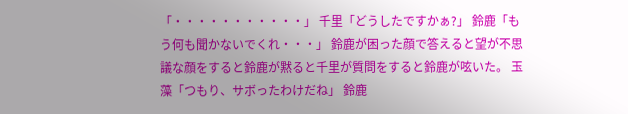「・・・・・・・・・・・」 千里「どうしたですかぁ?」 鈴鹿「もう何も聞かないでくれ・・・」 鈴鹿が困った顔で答えると望が不思議な顔をすると鈴鹿が黙ると千里が質問をすると鈴鹿が呟いた。 玉藻「つもり、サボったわけだね」 鈴鹿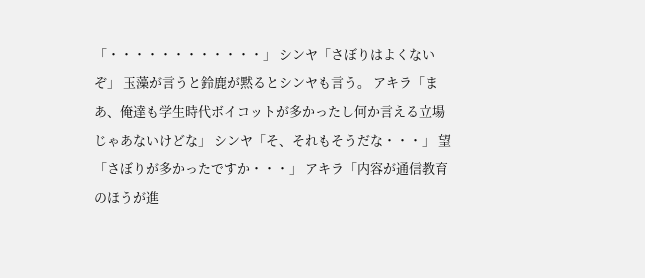「・・・・・・・・・・・・」 シンヤ「さぼりはよくないぞ」 玉藻が言うと鈴鹿が黙るとシンヤも言う。 アキラ「まあ、俺達も学生時代ボイコットが多かったし何か言える立場じゃあないけどな」 シンヤ「そ、それもそうだな・・・」 望「さぼりが多かったですか・・・」 アキラ「内容が通信教育のほうが進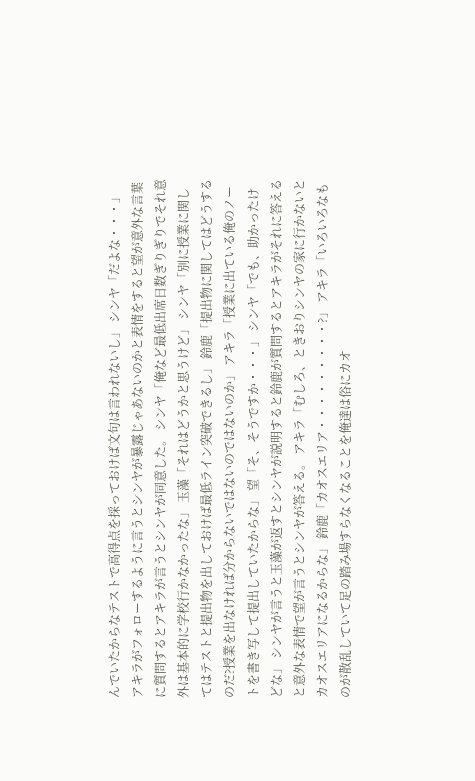んでいたからなテストで高得点を採っておけば文句は言われないし」 シンヤ「だよな・・・」 アキラがフォローするように言うとシンヤが暴露じゃあないのかと表情をすると望が意外な言葉に質問するとアキラが言うとシンヤが同意した。 シンヤ「俺など最低出席日数ぎりぎりでそれ意外は基本的に学校行かなかったな」 玉藻「それはどうかと思うけど」 シンヤ「別に授業に関してはテストと提出物を出しておけば最低ライン突破できるし」 鈴鹿「提出物に関してはどうするのだ?授業を出なければ分からないではないのではないのか」 アキラ「授業に出ている俺のノートを書き写して提出していたからな」 望「そ、そうですか・・・」 シンヤ「でも、助かったけどな」 シンヤが言うと玉藻が返すとシンヤが説明すると鈴鹿が質問するとアキラがそれに答えると意外な表情で望が言うとシンヤが答える。 アキラ「むしろ、ときおりシンヤの家に行かないとカオスエリアになるからな」 鈴鹿「カオスエリア・・・・・・・・・?」 アキラ「いろいろなものが散乱していて足の踏み場すらなくなることを俺達は俗にカオ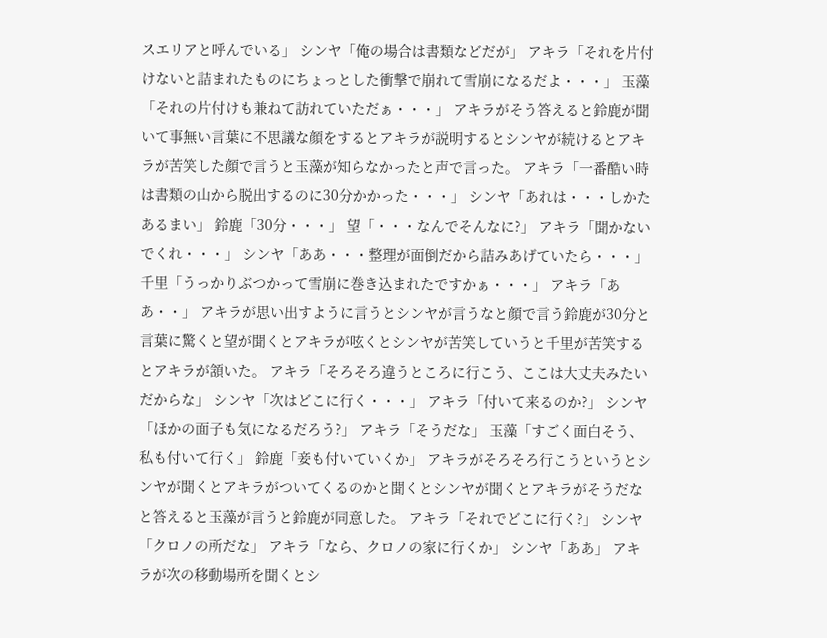スエリアと呼んでいる」 シンヤ「俺の場合は書類などだが」 アキラ「それを片付けないと詰まれたものにちょっとした衝撃で崩れて雪崩になるだよ・・・」 玉藻「それの片付けも兼ねて訪れていただぁ・・・」 アキラがそう答えると鈴鹿が聞いて事無い言葉に不思議な顔をするとアキラが説明するとシンヤが続けるとアキラが苦笑した顔で言うと玉藻が知らなかったと声で言った。 アキラ「一番酷い時は書類の山から脱出するのに30分かかった・・・」 シンヤ「あれは・・・しかたあるまい」 鈴鹿「30分・・・」 望「・・・なんでそんなに?」 アキラ「聞かないでくれ・・・」 シンヤ「ああ・・・整理が面倒だから詰みあげていたら・・・」 千里「うっかりぶつかって雪崩に巻き込まれたですかぁ・・・」 アキラ「ああ・・」 アキラが思い出すように言うとシンヤが言うなと顔で言う鈴鹿が30分と言葉に驚くと望が聞くとアキラが呟くとシンヤが苦笑していうと千里が苦笑するとアキラが頷いた。 アキラ「そろそろ違うところに行こう、ここは大丈夫みたいだからな」 シンヤ「次はどこに行く・・・」 アキラ「付いて来るのか?」 シンヤ「ほかの面子も気になるだろう?」 アキラ「そうだな」 玉藻「すごく面白そう、私も付いて行く」 鈴鹿「妾も付いていくか」 アキラがそろそろ行こうというとシンヤが聞くとアキラがついてくるのかと聞くとシンヤが聞くとアキラがそうだなと答えると玉藻が言うと鈴鹿が同意した。 アキラ「それでどこに行く?」 シンヤ「クロノの所だな」 アキラ「なら、クロノの家に行くか」 シンヤ「ああ」 アキラが次の移動場所を聞くとシ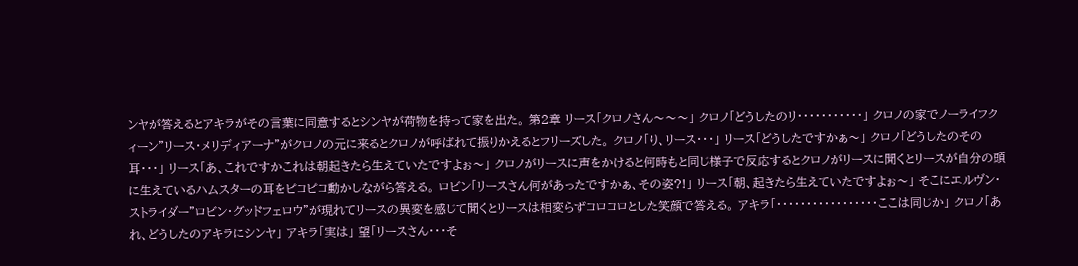ンヤが答えるとアキラがその言葉に同意するとシンヤが荷物を持って家を出た。 第2章 リース「クロノさん〜〜〜」 クロノ「どうしたのリ・・・・・・・・・・・」 クロノの家でノーライフクィーン"リース・メリディアーナ"がクロノの元に来るとクロノが呼ばれて振りかえるとフリーズした。 クロノ「り、リース・・・」 リース「どうしたですかぁ〜」 クロノ「どうしたのその耳・・・」 リース「あ、これですかこれは朝起きたら生えていたですよぉ〜」 クロノがリースに声をかけると何時もと同じ様子で反応するとクロノがリースに聞くとリースが自分の頭に生えているハムスターの耳をピコピコ動かしながら答える。 ロビン「リースさん何があったですかぁ、その姿?!」 リース「朝、起きたら生えていたですよぉ〜」 そこにエルヴン・ストライダー"ロビン・グッドフェロウ"が現れてリースの異変を感じて聞くとリースは相変らずコロコロとした笑顔で答える。 アキラ「・・・・・・・・・・・・・・・・・ここは同じか」 クロノ「あれ、どうしたのアキラにシンヤ」 アキラ「実は」 望「リースさん・・・そ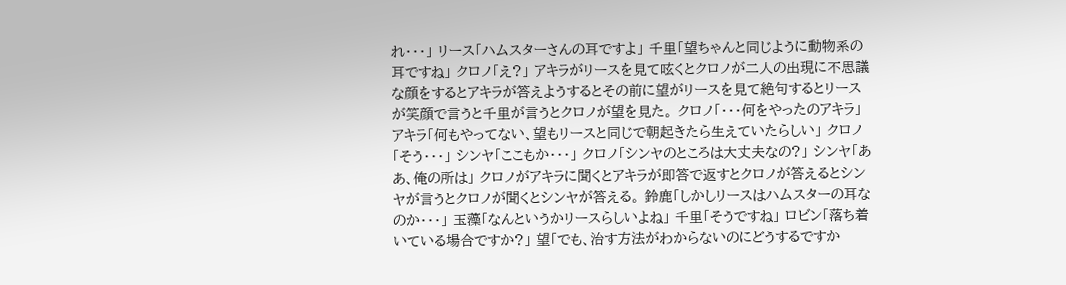れ・・・」 リース「ハムスターさんの耳ですよ」 千里「望ちゃんと同じように動物系の耳ですね」 クロノ「え?」 アキラがリースを見て呟くとクロノが二人の出現に不思議な顔をするとアキラが答えようするとその前に望がリースを見て絶句するとリースが笑顔で言うと千里が言うとクロノが望を見た。 クロノ「・・・何をやったのアキラ」 アキラ「何もやってない、望もリースと同じで朝起きたら生えていたらしい」 クロノ「そう・・・」 シンヤ「ここもか・・・」 クロノ「シンヤのところは大丈夫なの?」 シンヤ「ああ、俺の所は」 クロノがアキラに聞くとアキラが即答で返すとクロノが答えるとシンヤが言うとクロノが聞くとシンヤが答える。 鈴鹿「しかしリースはハムスターの耳なのか・・・」 玉藻「なんというかリースらしいよね」 千里「そうですね」 ロビン「落ち着いている場合ですか?」 望「でも、治す方法がわからないのにどうするですか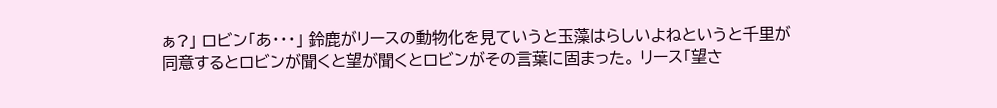ぁ?」 ロビン「あ・・・」 鈴鹿がリースの動物化を見ていうと玉藻はらしいよねというと千里が同意するとロビンが聞くと望が聞くとロビンがその言葉に固まった。 リース「望さ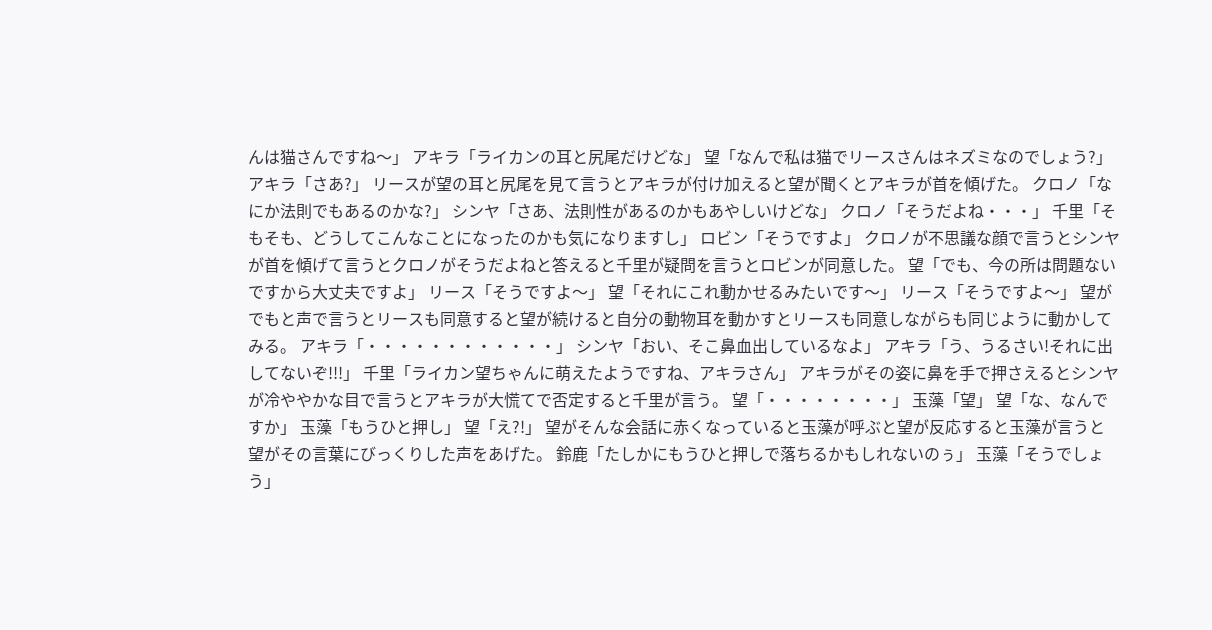んは猫さんですね〜」 アキラ「ライカンの耳と尻尾だけどな」 望「なんで私は猫でリースさんはネズミなのでしょう?」 アキラ「さあ?」 リースが望の耳と尻尾を見て言うとアキラが付け加えると望が聞くとアキラが首を傾げた。 クロノ「なにか法則でもあるのかな?」 シンヤ「さあ、法則性があるのかもあやしいけどな」 クロノ「そうだよね・・・」 千里「そもそも、どうしてこんなことになったのかも気になりますし」 ロビン「そうですよ」 クロノが不思議な顔で言うとシンヤが首を傾げて言うとクロノがそうだよねと答えると千里が疑問を言うとロビンが同意した。 望「でも、今の所は問題ないですから大丈夫ですよ」 リース「そうですよ〜」 望「それにこれ動かせるみたいです〜」 リース「そうですよ〜」 望がでもと声で言うとリースも同意すると望が続けると自分の動物耳を動かすとリースも同意しながらも同じように動かしてみる。 アキラ「・・・・・・・・・・・・」 シンヤ「おい、そこ鼻血出しているなよ」 アキラ「う、うるさい!それに出してないぞ!!!」 千里「ライカン望ちゃんに萌えたようですね、アキラさん」 アキラがその姿に鼻を手で押さえるとシンヤが冷ややかな目で言うとアキラが大慌てで否定すると千里が言う。 望「・・・・・・・・」 玉藻「望」 望「な、なんですか」 玉藻「もうひと押し」 望「え?!」 望がそんな会話に赤くなっていると玉藻が呼ぶと望が反応すると玉藻が言うと望がその言葉にびっくりした声をあげた。 鈴鹿「たしかにもうひと押しで落ちるかもしれないのぅ」 玉藻「そうでしょう」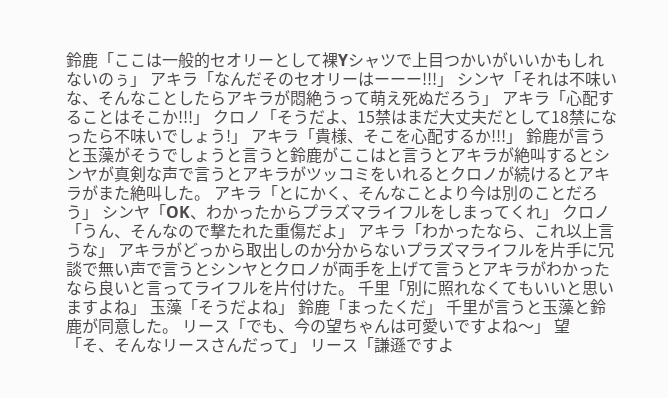鈴鹿「ここは一般的セオリーとして裸Yシャツで上目つかいがいいかもしれないのぅ」 アキラ「なんだそのセオリーはーーー!!!」 シンヤ「それは不味いな、そんなことしたらアキラが悶絶うって萌え死ぬだろう」 アキラ「心配することはそこか!!!」 クロノ「そうだよ、15禁はまだ大丈夫だとして18禁になったら不味いでしょう!」 アキラ「貴様、そこを心配するか!!!」 鈴鹿が言うと玉藻がそうでしょうと言うと鈴鹿がここはと言うとアキラが絶叫するとシンヤが真剣な声で言うとアキラがツッコミをいれるとクロノが続けるとアキラがまた絶叫した。 アキラ「とにかく、そんなことより今は別のことだろう」 シンヤ「OK、わかったからプラズマライフルをしまってくれ」 クロノ「うん、そんなので撃たれた重傷だよ」 アキラ「わかったなら、これ以上言うな」 アキラがどっから取出しのか分からないプラズマライフルを片手に冗談で無い声で言うとシンヤとクロノが両手を上げて言うとアキラがわかったなら良いと言ってライフルを片付けた。 千里「別に照れなくてもいいと思いますよね」 玉藻「そうだよね」 鈴鹿「まったくだ」 千里が言うと玉藻と鈴鹿が同意した。 リース「でも、今の望ちゃんは可愛いですよね〜」 望「そ、そんなリースさんだって」 リース「謙遜ですよ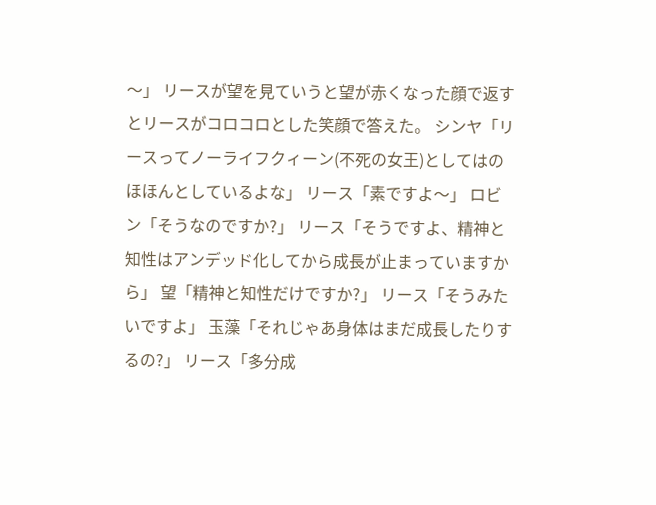〜」 リースが望を見ていうと望が赤くなった顔で返すとリースがコロコロとした笑顔で答えた。 シンヤ「リースってノーライフクィーン(不死の女王)としてはのほほんとしているよな」 リース「素ですよ〜」 ロビン「そうなのですか?」 リース「そうですよ、精神と知性はアンデッド化してから成長が止まっていますから」 望「精神と知性だけですか?」 リース「そうみたいですよ」 玉藻「それじゃあ身体はまだ成長したりするの?」 リース「多分成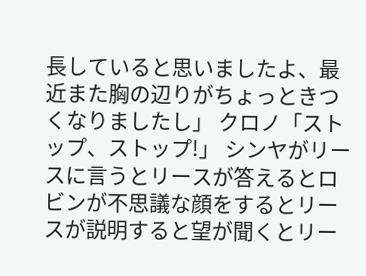長していると思いましたよ、最近また胸の辺りがちょっときつくなりましたし」 クロノ「ストップ、ストップ!」 シンヤがリースに言うとリースが答えるとロビンが不思議な顔をするとリースが説明すると望が聞くとリー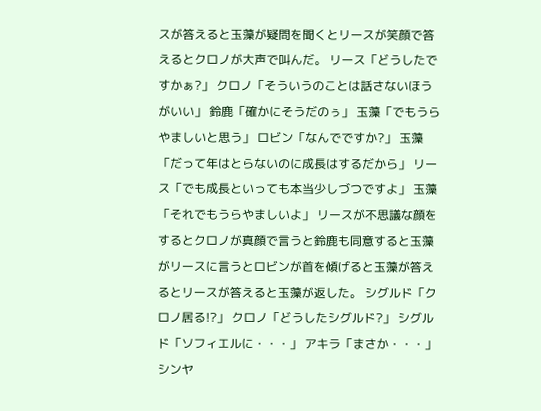スが答えると玉藻が疑問を聞くとリースが笑顔で答えるとクロノが大声で叫んだ。 リース「どうしたですかぁ?」 クロノ「そういうのことは話さないほうがいい」 鈴鹿「確かにそうだのぅ」 玉藻「でもうらやましいと思う」 ロビン「なんでですか?」 玉藻「だって年はとらないのに成長はするだから」 リース「でも成長といっても本当少しづつですよ」 玉藻「それでもうらやましいよ」 リースが不思議な顔をするとクロノが真顔で言うと鈴鹿も同意すると玉藻がリースに言うとロビンが首を傾げると玉藻が答えるとリースが答えると玉藻が返した。 シグルド「クロノ居る!?」 クロノ「どうしたシグルド?」 シグルド「ソフィエルに・・・」 アキラ「まさか・・・」 シンヤ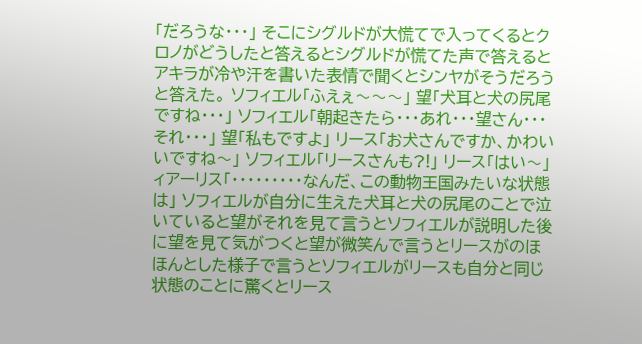「だろうな・・・」 そこにシグルドが大慌てで入ってくるとクロノがどうしたと答えるとシグルドが慌てた声で答えるとアキラが冷や汗を書いた表情で聞くとシンヤがそうだろうと答えた。 ソフィエル「ふえぇ〜〜〜」 望「犬耳と犬の尻尾ですね・・・」 ソフィエル「朝起きたら・・・あれ・・・望さん・・・それ・・・」 望「私もですよ」 リース「お犬さんですか、かわいいですね〜」 ソフィエル「リースさんも?!」 リース「はい〜」 ィアーリス「・・・・・・・・・なんだ、この動物王国みたいな状態は」 ソフィエルが自分に生えた犬耳と犬の尻尾のことで泣いていると望がそれを見て言うとソフィエルが説明した後に望を見て気がつくと望が微笑んで言うとリースがのほほんとした様子で言うとソフィエルがリースも自分と同じ状態のことに驚くとリース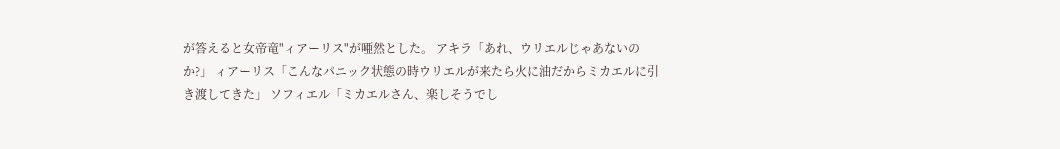が答えると女帝竜"ィアーリス"が唖然とした。 アキラ「あれ、ウリエルじゃあないのか?」 ィアーリス「こんなパニック状態の時ウリエルが来たら火に油だからミカエルに引き渡してきた」 ソフィエル「ミカエルさん、楽しそうでし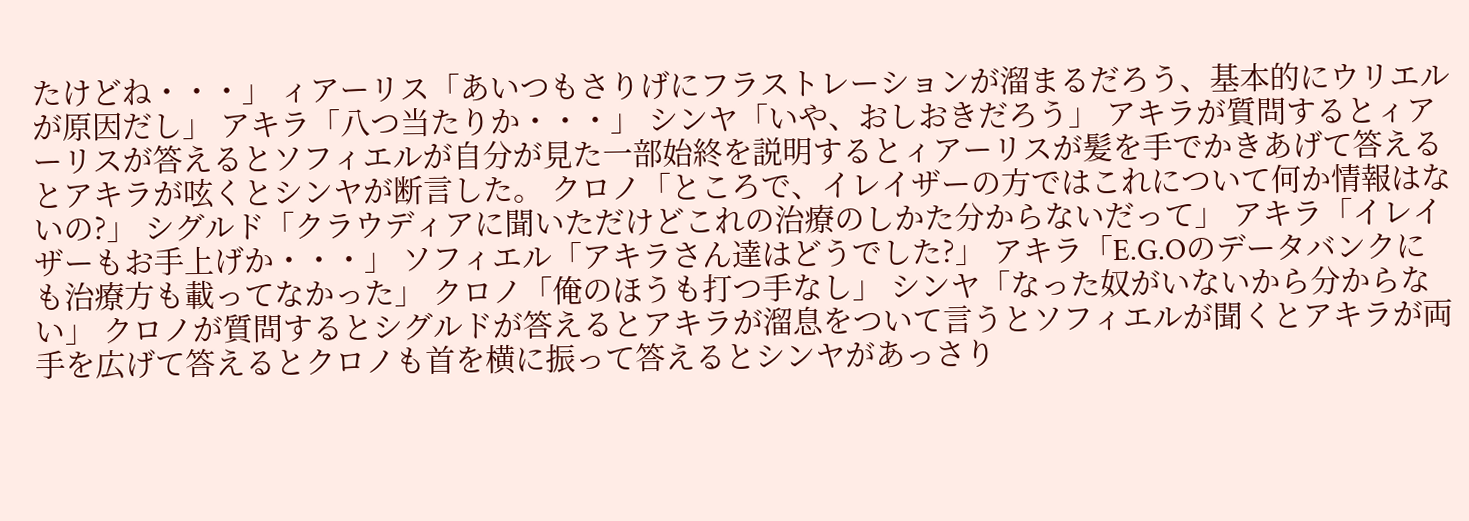たけどね・・・」 ィアーリス「あいつもさりげにフラストレーションが溜まるだろう、基本的にウリエルが原因だし」 アキラ「八つ当たりか・・・」 シンヤ「いや、おしおきだろう」 アキラが質問するとィアーリスが答えるとソフィエルが自分が見た一部始終を説明するとィアーリスが髪を手でかきあげて答えるとアキラが呟くとシンヤが断言した。 クロノ「ところで、イレイザーの方ではこれについて何か情報はないの?」 シグルド「クラウディアに聞いただけどこれの治療のしかた分からないだって」 アキラ「イレイザーもお手上げか・・・」 ソフィエル「アキラさん達はどうでした?」 アキラ「E.G.Oのデータバンクにも治療方も載ってなかった」 クロノ「俺のほうも打つ手なし」 シンヤ「なった奴がいないから分からない」 クロノが質問するとシグルドが答えるとアキラが溜息をついて言うとソフィエルが聞くとアキラが両手を広げて答えるとクロノも首を横に振って答えるとシンヤがあっさり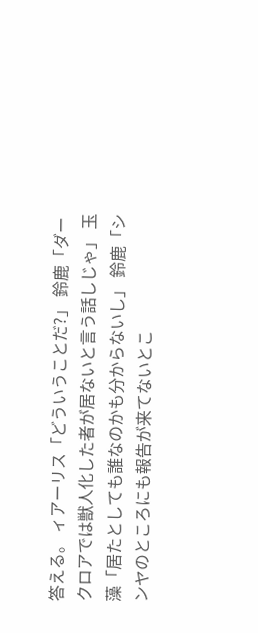答える。 ィアーリス「どういうことだ?」 鈴鹿「ダークロアでは獣人化した者が居ないと言う話しじゃ」 玉藻「居たとしても誰なのかも分からないし」 鈴鹿「シンヤのところにも報告が来てないとこ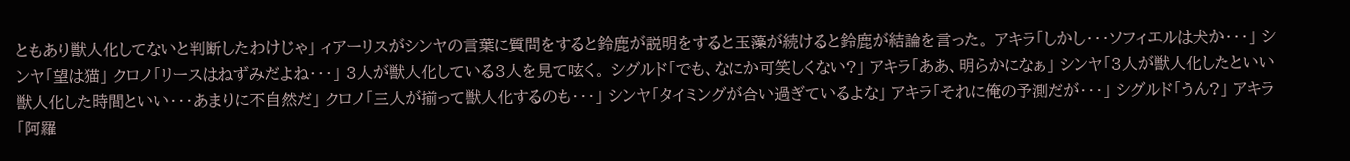ともあり獣人化してないと判断したわけじゃ」 ィアーリスがシンヤの言葉に質問をすると鈴鹿が説明をすると玉藻が続けると鈴鹿が結論を言った。 アキラ「しかし・・・ソフィエルは犬か・・・」 シンヤ「望は猫」 クロノ「リースはねずみだよね・・・」 3人が獣人化している3人を見て呟く。 シグルド「でも、なにか可笑しくない?」 アキラ「ああ、明らかになぁ」 シンヤ「3人が獣人化したといい獣人化した時間といい・・・あまりに不自然だ」 クロノ「三人が揃って獣人化するのも・・・」 シンヤ「タイミングが合い過ぎているよな」 アキラ「それに俺の予測だが・・・」 シグルド「うん?」 アキラ「阿羅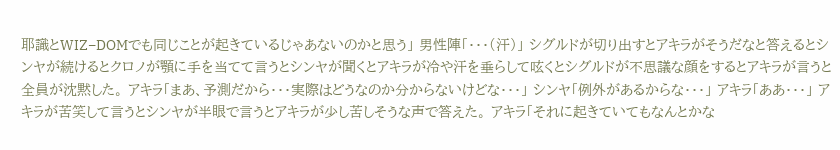耶識とWIZ−DOMでも同じことが起きているじゃあないのかと思う」 男性陣「・・・(汗)」 シグルドが切り出すとアキラがそうだなと答えるとシンヤが続けるとクロノが顎に手を当てて言うとシンヤが聞くとアキラが冷や汗を垂らして呟くとシグルドが不思議な顔をするとアキラが言うと全員が沈黙した。 アキラ「まあ、予測だから・・・実際はどうなのか分からないけどな・・・」 シンヤ「例外があるからな・・・」 アキラ「ああ・・・」 アキラが苦笑して言うとシンヤが半眼で言うとアキラが少し苦しそうな声で答えた。 アキラ「それに起きていてもなんとかな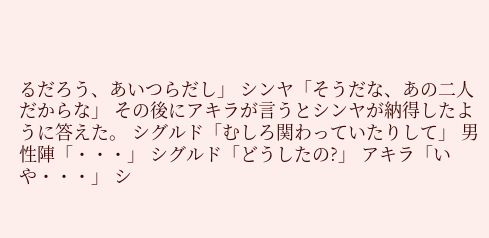るだろう、あいつらだし」 シンヤ「そうだな、あの二人だからな」 その後にアキラが言うとシンヤが納得したように答えた。 シグルド「むしろ関わっていたりして」 男性陣「・・・」 シグルド「どうしたの?」 アキラ「いや・・・」 シ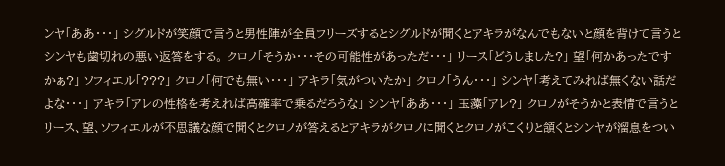ンヤ「ああ・・・」 シグルドが笑顔で言うと男性陣が全員フリーズするとシグルドが聞くとアキラがなんでもないと顔を背けて言うとシンヤも歯切れの悪い返答をする。 クロノ「そうか・・・その可能性があっただ・・・」 リース「どうしました?」 望「何かあったですかぁ?」 ソフィエル「???」 クロノ「何でも無い・・・」 アキラ「気がついたか」 クロノ「うん・・・」 シンヤ「考えてみれば無くない話だよな・・・」 アキラ「アレの性格を考えれば高確率で乗るだろうな」 シンヤ「ああ・・・」 玉藻「アレ?」 クロノがそうかと表情で言うとリース、望、ソフィエルが不思議な顔で聞くとクロノが答えるとアキラがクロノに聞くとクロノがこくりと頷くとシンヤが溜息をつい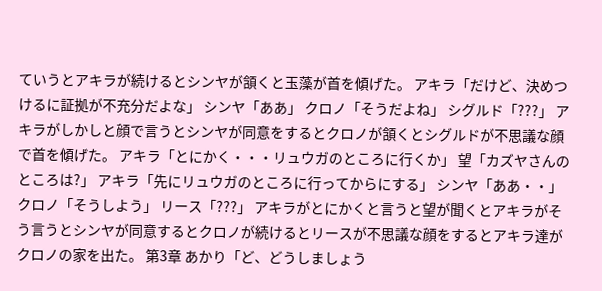ていうとアキラが続けるとシンヤが頷くと玉藻が首を傾げた。 アキラ「だけど、決めつけるに証拠が不充分だよな」 シンヤ「ああ」 クロノ「そうだよね」 シグルド「???」 アキラがしかしと顔で言うとシンヤが同意をするとクロノが頷くとシグルドが不思議な顔で首を傾げた。 アキラ「とにかく・・・リュウガのところに行くか」 望「カズヤさんのところは?」 アキラ「先にリュウガのところに行ってからにする」 シンヤ「ああ・・」 クロノ「そうしよう」 リース「???」 アキラがとにかくと言うと望が聞くとアキラがそう言うとシンヤが同意するとクロノが続けるとリースが不思議な顔をするとアキラ達がクロノの家を出た。 第3章 あかり「ど、どうしましょう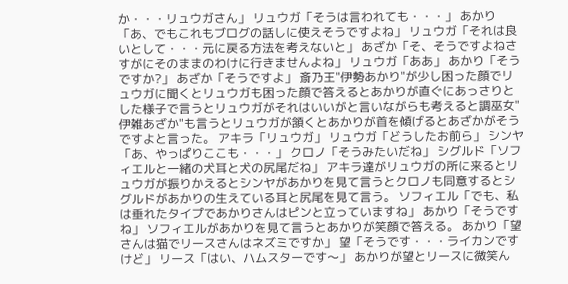か・・・リュウガさん」 リュウガ「そうは言われても・・・」 あかり「あ、でもこれもブログの話しに使えそうですよね」 リュウガ「それは良いとして・・・元に戻る方法を考えないと」 あざか「そ、そうですよねさすがにそのままのわけに行きませんよね」 リュウガ「ああ」 あかり「そうですか?」 あざか「そうですよ」 斎乃王"伊勢あかり"が少し困った顔でリュウガに聞くとリュウガも困った顔で答えるとあかりが直ぐにあっさりとした様子で言うとリュウガがそれはいいがと言いながらも考えると調巫女"伊雑あざか"も言うとリュウガが頷くとあかりが首を傾げるとあざかがそうですよと言った。 アキラ「リュウガ」 リュウガ「どうしたお前ら」 シンヤ「あ、やっぱりここも・・・」 クロノ「そうみたいだね」 シグルド「ソフィエルと一緒の犬耳と犬の尻尾だね」 アキラ達がリュウガの所に来るとリュウガが振りかえるとシンヤがあかりを見て言うとクロノも同意するとシグルドがあかりの生えている耳と尻尾を見て言う。 ソフィエル「でも、私は垂れたタイプであかりさんはピンと立っていますね」 あかり「そうですね」 ソフィエルがあかりを見て言うとあかりが笑顔で答える。 あかり「望さんは猫でリースさんはネズミですか」 望「そうです・・・ライカンですけど」 リース「はい、ハムスターです〜」 あかりが望とリースに微笑ん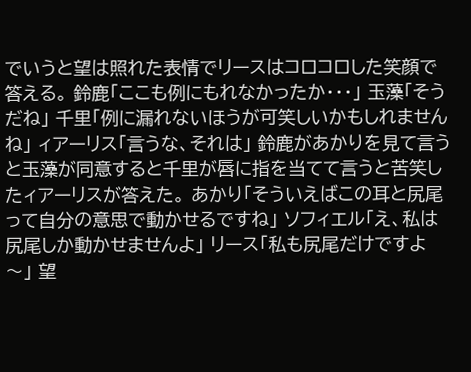でいうと望は照れた表情でリースはコロコロした笑顔で答える。 鈴鹿「ここも例にもれなかったか・・・」 玉藻「そうだね」 千里「例に漏れないほうが可笑しいかもしれませんね」 ィアーリス「言うな、それは」 鈴鹿があかりを見て言うと玉藻が同意すると千里が唇に指を当てて言うと苦笑したィアーリスが答えた。 あかり「そういえばこの耳と尻尾って自分の意思で動かせるですね」 ソフィエル「え、私は尻尾しか動かせませんよ」 リース「私も尻尾だけですよ〜」 望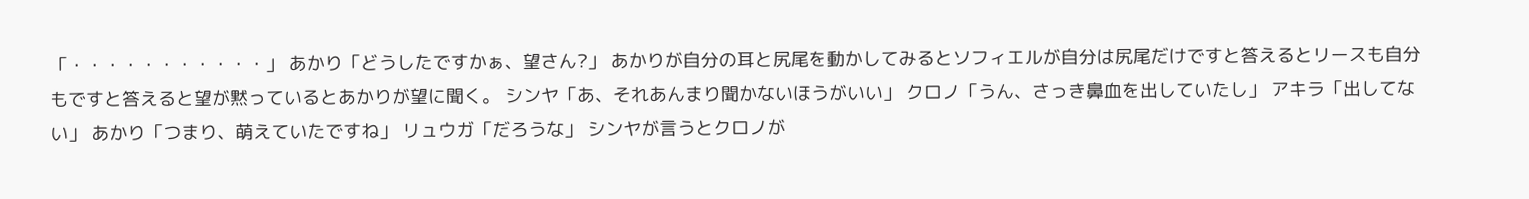「・・・・・・・・・・・」 あかり「どうしたですかぁ、望さん?」 あかりが自分の耳と尻尾を動かしてみるとソフィエルが自分は尻尾だけですと答えるとリースも自分もですと答えると望が黙っているとあかりが望に聞く。 シンヤ「あ、それあんまり聞かないほうがいい」 クロノ「うん、さっき鼻血を出していたし」 アキラ「出してない」 あかり「つまり、萌えていたですね」 リュウガ「だろうな」 シンヤが言うとクロノが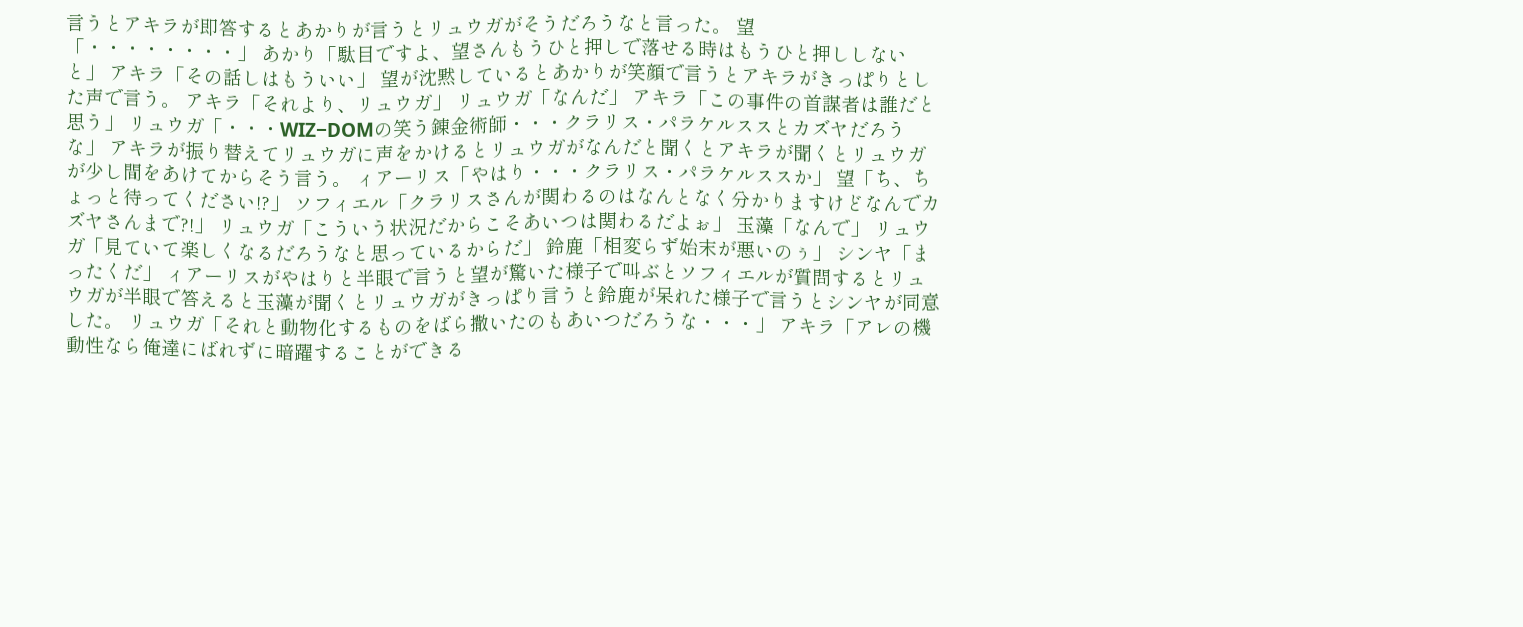言うとアキラが即答するとあかりが言うとリュウガがそうだろうなと言った。 望「・・・・・・・・」 あかり「駄目ですよ、望さんもうひと押しで落せる時はもうひと押ししないと」 アキラ「その話しはもういい」 望が沈黙しているとあかりが笑顔で言うとアキラがきっぱりとした声で言う。 アキラ「それより、リュウガ」 リュウガ「なんだ」 アキラ「この事件の首謀者は誰だと思う」 リュウガ「・・・WIZ−DOMの笑う錬金術師・・・クラリス・パラケルススとカズヤだろうな」 アキラが振り替えてリュウガに声をかけるとリュウガがなんだと聞くとアキラが聞くとリュウガが少し間をあけてからそう言う。 ィアーリス「やはり・・・クラリス・パラケルススか」 望「ち、ちょっと待ってください!?」 ソフィエル「クラリスさんが関わるのはなんとなく分かりますけどなんでカズヤさんまで?!」 リュウガ「こういう状況だからこそあいつは関わるだよぉ」 玉藻「なんで」 リュウガ「見ていて楽しくなるだろうなと思っているからだ」 鈴鹿「相変らず始末が悪いのぅ」 シンヤ「まったくだ」 ィアーリスがやはりと半眼で言うと望が驚いた様子で叫ぶとソフィエルが質問するとリュウガが半眼で答えると玉藻が聞くとリュウガがきっぱり言うと鈴鹿が呆れた様子で言うとシンヤが同意した。 リュウガ「それと動物化するものをばら撒いたのもあいつだろうな・・・」 アキラ「アレの機動性なら俺達にばれずに暗躍することができる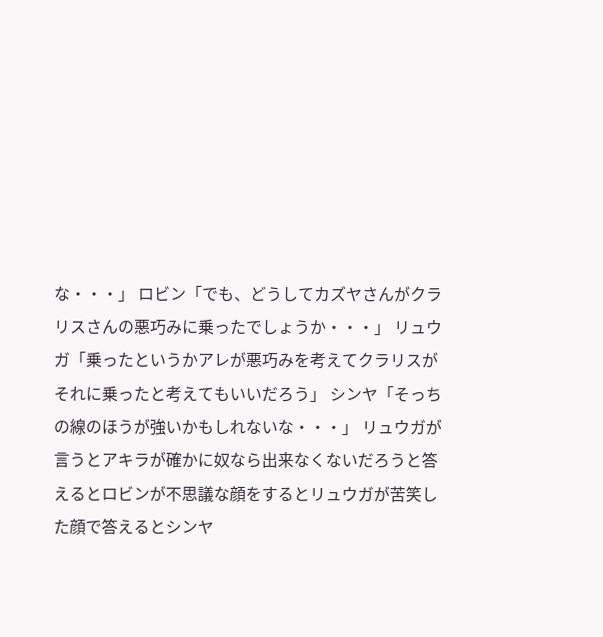な・・・」 ロビン「でも、どうしてカズヤさんがクラリスさんの悪巧みに乗ったでしょうか・・・」 リュウガ「乗ったというかアレが悪巧みを考えてクラリスがそれに乗ったと考えてもいいだろう」 シンヤ「そっちの線のほうが強いかもしれないな・・・」 リュウガが言うとアキラが確かに奴なら出来なくないだろうと答えるとロビンが不思議な顔をするとリュウガが苦笑した顔で答えるとシンヤ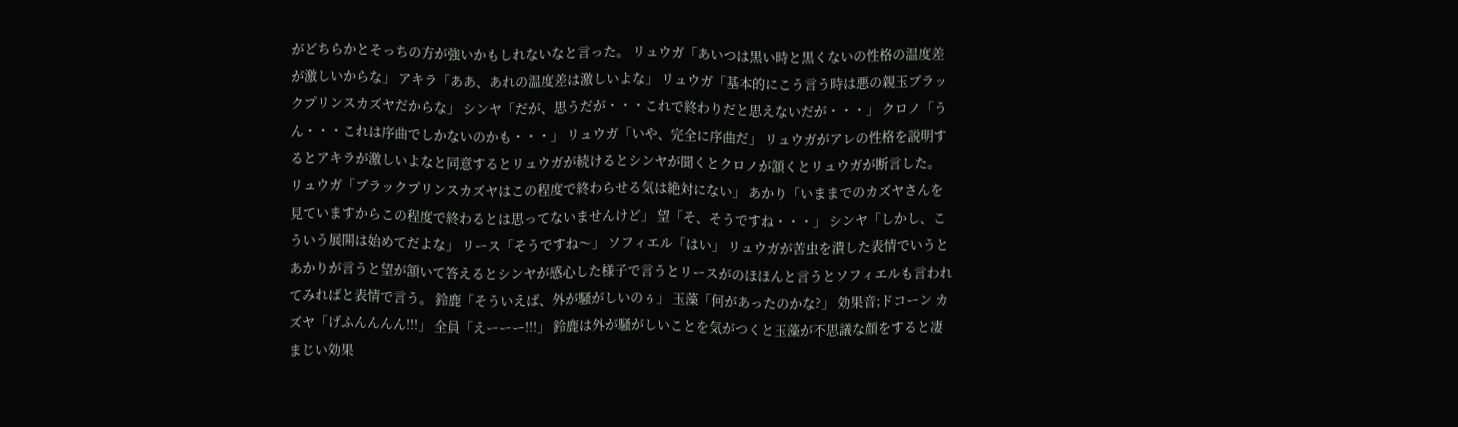がどちらかとそっちの方が強いかもしれないなと言った。 リュウガ「あいつは黒い時と黒くないの性格の温度差が激しいからな」 アキラ「ああ、あれの温度差は激しいよな」 リュウガ「基本的にこう言う時は悪の親玉ブラックプリンスカズヤだからな」 シンヤ「だが、思うだが・・・これで終わりだと思えないだが・・・」 クロノ「うん・・・これは序曲でしかないのかも・・・」 リュウガ「いや、完全に序曲だ」 リュウガがアレの性格を説明するとアキラが激しいよなと同意するとリュウガが続けるとシンヤが聞くとクロノが頷くとリュウガが断言した。 リュウガ「ブラックプリンスカズヤはこの程度で終わらせる気は絶対にない」 あかり「いままでのカズヤさんを見ていますからこの程度で終わるとは思ってないませんけど」 望「そ、そうですね・・・」 シンヤ「しかし、こういう展開は始めてだよな」 リース「そうですね〜」 ソフィエル「はい」 リュウガが苦虫を潰した表情でいうとあかりが言うと望が頷いて答えるとシンヤが感心した様子で言うとリースがのほほんと言うとソフィエルも言われてみればと表情で言う。 鈴鹿「そういえば、外が騒がしいのぅ」 玉藻「何があったのかな?」 効果音;ドコーン カズヤ「げふんんんん!!!」 全員「えーーー!!!」 鈴鹿は外が騒がしいことを気がつくと玉藻が不思議な顔をすると凄まじい効果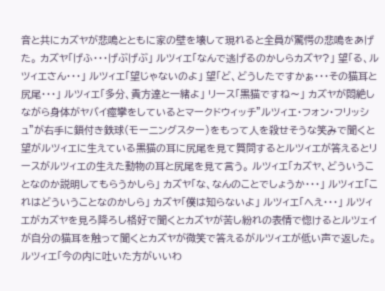音と共にカズヤが悲鳴とともに家の壁を壊して現れると全員が驚愕の悲鳴をあげた。 カズヤ「げふ・・・げぶげぶ」 ルツィエ「なんで逃げるのかしらカズヤ?」 望「る、ルツィエさん・・・」 ルツィエ「望じゃないのよ」 望「ど、どうしたですかぁ・・・その猫耳と尻尾・・・」 ルツィエ「多分、貴方達と一緒よ」 リース「黒猫ですね〜」 カズヤが悶絶しながら身体がヤバイ痙攣をしているとマークドウィッチ"ルツィエ・フォン・フリッシュ"が右手に鎖付き鉄球(モーニングスター)をもって人を殺せそうな笑みで聞くと望がルツィエに生えている黒猫の耳に尻尾を見て質問するとルツィエが答えるとリースがルツィエの生えた動物の耳と尻尾を見て言う。 ルツィエ「カズヤ、どういうことなのか説明してもらうかしら」 カズヤ「な、なんのことでしょうか・・・」 ルツィエ「これはどういうことなのかしら」 カズヤ「僕は知らないよ」 ルツィエ「へえ・・・」 ルツィエがカズヤを見ろ降ろし格好で聞くとカズヤが苦し紛れの表情で惚けるとルツェイが自分の猫耳を触って聞くとカズヤが微笑で答えるがルツィエが低い声で返した。 ルツィエ「今の内に吐いた方がいいわ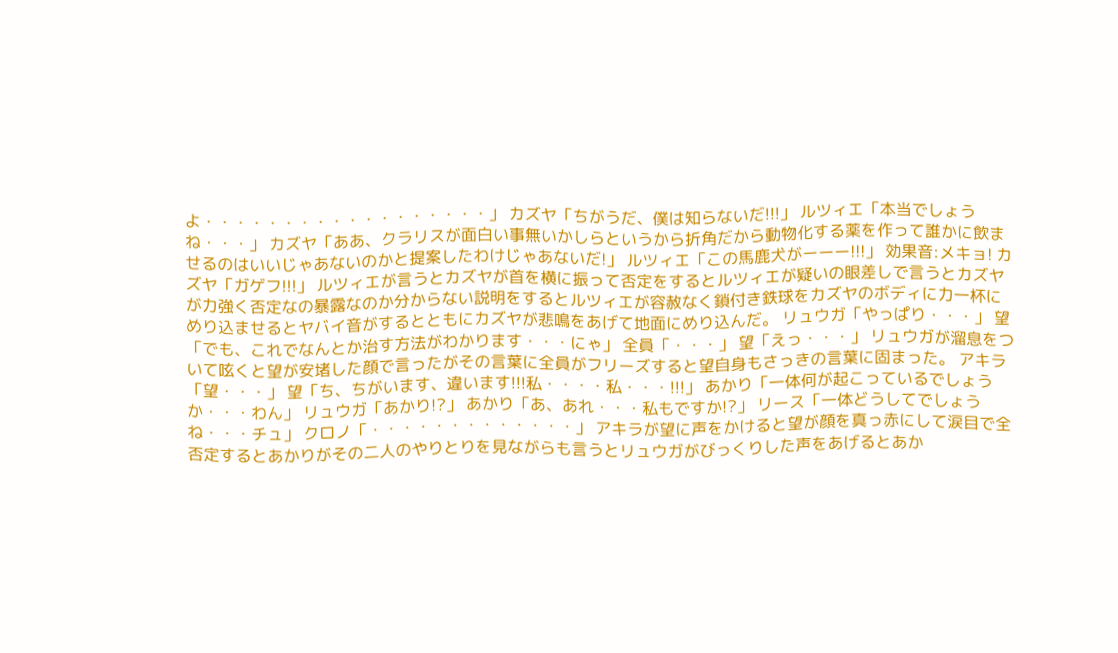よ・・・・・・・・・・・・・・・・・・」 カズヤ「ちがうだ、僕は知らないだ!!!」 ルツィエ「本当でしょうね・・・」 カズヤ「ああ、クラリスが面白い事無いかしらというから折角だから動物化する薬を作って誰かに飲ませるのはいいじゃあないのかと提案したわけじゃあないだ!」 ルツィエ「この馬鹿犬がーーー!!!」 効果音:メキョ! カズヤ「ガゲフ!!!」 ルツィエが言うとカズヤが首を横に振って否定をするとルツィエが疑いの眼差しで言うとカズヤが力強く否定なの暴露なのか分からない説明をするとルツィエが容赦なく鎖付き鉄球をカズヤのボディに力一杯にめり込ませるとヤバイ音がするとともにカズヤが悲鳴をあげて地面にめり込んだ。 リュウガ「やっぱり・・・」 望「でも、これでなんとか治す方法がわかります・・・にゃ」 全員「・・・」 望「えっ・・・」 リュウガが溜息をついて呟くと望が安堵した顔で言ったがその言葉に全員がフリーズすると望自身もさっきの言葉に固まった。 アキラ「望・・・」 望「ち、ちがいます、違います!!!私・・・・私・・・!!!」 あかり「一体何が起こっているでしょうか・・・わん」 リュウガ「あかり!?」 あかり「あ、あれ・・・私もですか!?」 リース「一体どうしてでしょうね・・・チュ」 クロノ「・・・・・・・・・・・・・」 アキラが望に声をかけると望が顔を真っ赤にして涙目で全否定するとあかりがその二人のやりとりを見ながらも言うとリュウガがびっくりした声をあげるとあか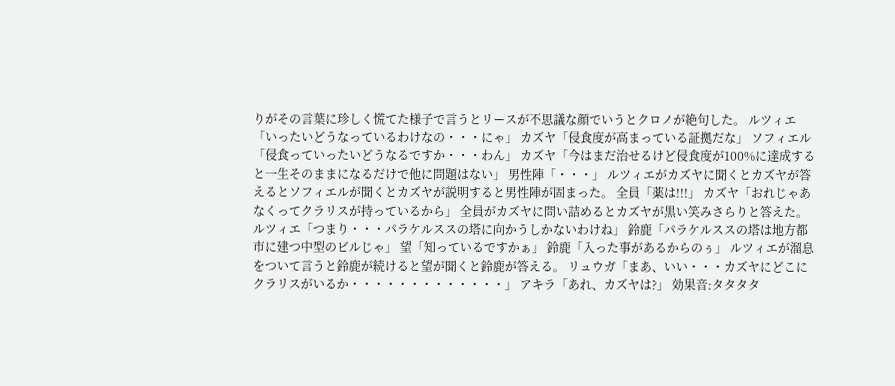りがその言葉に珍しく慌てた様子で言うとリースが不思議な顔でいうとクロノが絶句した。 ルツィエ「いったいどうなっているわけなの・・・にゃ」 カズヤ「侵食度が高まっている証拠だな」 ソフィエル「侵食っていったいどうなるですか・・・わん」 カズヤ「今はまだ治せるけど侵食度が100%に達成すると一生そのままになるだけで他に問題はない」 男性陣「・・・」 ルツィエがカズヤに聞くとカズヤが答えるとソフィエルが聞くとカズヤが説明すると男性陣が固まった。 全員「薬は!!!」 カズヤ「おれじゃあなくってクラリスが持っているから」 全員がカズヤに問い詰めるとカズヤが黒い笑みさらりと答えた。 ルツィエ「つまり・・・パラケルススの塔に向かうしかないわけね」 鈴鹿「パラケルススの塔は地方都市に建つ中型のビルじゃ」 望「知っているですかぁ」 鈴鹿「入った事があるからのぅ」 ルツィエが溜息をついて言うと鈴鹿が続けると望が聞くと鈴鹿が答える。 リュウガ「まあ、いい・・・カズヤにどこにクラリスがいるか・・・・・・・・・・・・・」 アキラ「あれ、カズヤは?」 効果音:タタタタ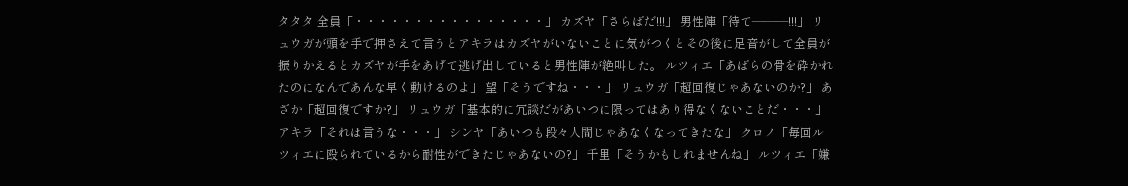タタタ 全員「・・・・・・・・・・・・・・・・」 カズヤ「さらばだ!!!」 男性陣「待て―――!!!」 リュウガが頭を手で押さえて言うとアキラはカズヤがいないことに気がつくとその後に足音がして全員が振りかえるとカズヤが手をあげて逃げ出していると男性陣が絶叫した。 ルツィエ「あばらの骨を砕かれたのになんであんな早く動けるのよ」 望「そうですね・・・」 リュウガ「超回復じゃあないのか?」 あざか「超回復ですか?」 リュウガ「基本的に冗談だがあいつに限ってはあり得なくないことだ・・・」 アキラ「それは言うな・・・」 シンヤ「あいつも段々人間じゃあなくなってきたな」 クロノ「毎回ルツィエに殴られているから耐性ができたじゃあないの?」 千里「そうかもしれませんね」 ルツィエ「嫌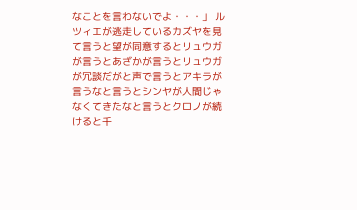なことを言わないでよ・・・」 ルツィエが逃走しているカズヤを見て言うと望が同意するとリュウガが言うとあざかが言うとリュウガが冗談だがと声で言うとアキラが言うなと言うとシンヤが人間じゃなくてきたなと言うとクロノが続けると千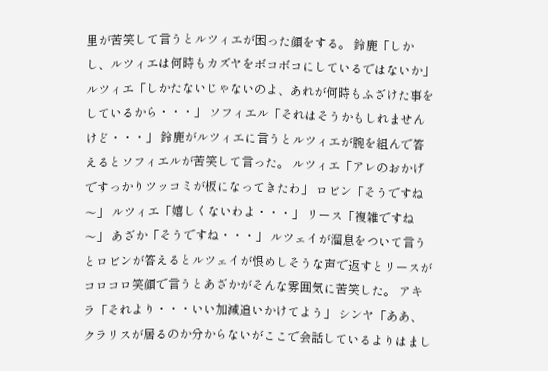里が苦笑して言うとルツィエが困った顔をする。 鈴鹿「しかし、ルツィエは何時もカズヤをボコボコにしているではないか」 ルツィエ「しかたないじゃないのよ、あれが何時もふざけた事をしているから・・・」 ソフィエル「それはそうかもしれませんけど・・・」 鈴鹿がルツィエに言うとルツィエが腕を組んで答えるとソフィエルが苦笑して言った。 ルツィエ「アレのおかげですっかりツッコミが板になってきたわ」 ロビン「そうですね〜」 ルツィエ「嬉しくないわよ・・・」 リース「複雑ですね〜」 あざか「そうですね・・・」 ルツェイが溜息をついて言うとロビンが答えるとルツェイが恨めしそうな声で返すとリースがコロコロ笑顔で言うとあざかがそんな雰囲気に苦笑した。 アキラ「それより・・・いい加減追いかけてよう」 シンヤ「ああ、クラリスが居るのか分からないがここで会話しているよりはまし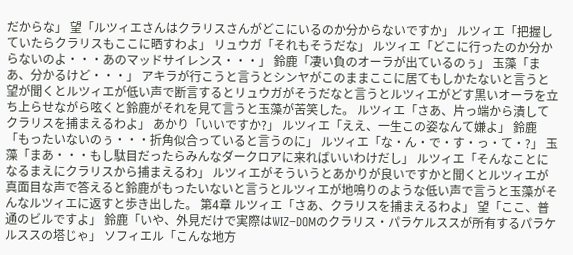だからな」 望「ルツィエさんはクラリスさんがどこにいるのか分からないですか」 ルツィエ「把握していたらクラリスもここに晒すわよ」 リュウガ「それもそうだな」 ルツィエ「どこに行ったのか分からないのよ・・・あのマッドサイレンス・・・」 鈴鹿「凄い負のオーラが出ているのぅ」 玉藻「まあ、分かるけど・・・」 アキラが行こうと言うとシンヤがこのままここに居てもしかたないと言うと望が聞くとルツィエが低い声で断言するとリュウガがそうだなと言うとルツィエがどす黒いオーラを立ち上らせながら呟くと鈴鹿がそれを見て言うと玉藻が苦笑した。 ルツィエ「さあ、片っ端から潰してクラリスを捕まえるわよ」 あかり「いいですか?」 ルツィエ「ええ、一生この姿なんて嫌よ」 鈴鹿「もったいないのぅ・・・折角似合っていると言うのに」 ルツィエ「な・ん・で・す・っ・て・?」 玉藻「まあ・・・もし駄目だったらみんなダークロアに来ればいいわけだし」 ルツィエ「そんなことになるまえにクラリスから捕まえるわ」 ルツィエがそういうとあかりが良いですかと聞くとルツィエが真面目な声で答えると鈴鹿がもったいないと言うとルツィエが地鳴りのような低い声で言うと玉藻がそんなルツィエに返すと歩き出した。 第4章 ルツィエ「さあ、クラリスを捕まえるわよ」 望「ここ、普通のビルですよ」 鈴鹿「いや、外見だけで実際はWIZ−DOMのクラリス・パラケルススが所有するパラケルススの塔じゃ」 ソフィエル「こんな地方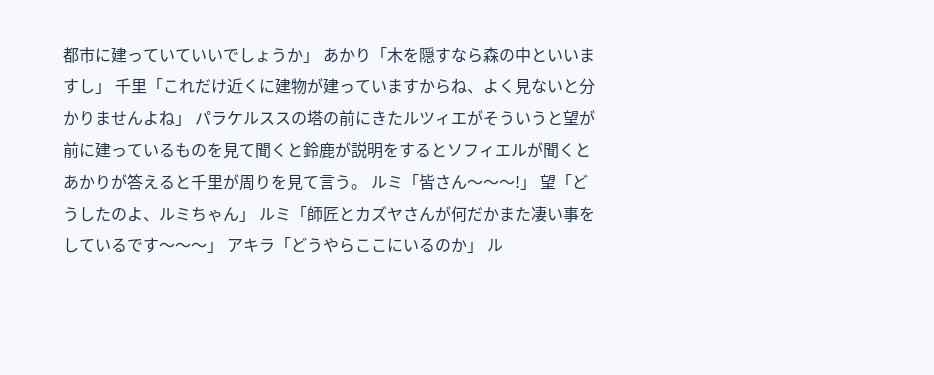都市に建っていていいでしょうか」 あかり「木を隠すなら森の中といいますし」 千里「これだけ近くに建物が建っていますからね、よく見ないと分かりませんよね」 パラケルススの塔の前にきたルツィエがそういうと望が前に建っているものを見て聞くと鈴鹿が説明をするとソフィエルが聞くとあかりが答えると千里が周りを見て言う。 ルミ「皆さん〜〜〜!」 望「どうしたのよ、ルミちゃん」 ルミ「師匠とカズヤさんが何だかまた凄い事をしているです〜〜〜」 アキラ「どうやらここにいるのか」 ル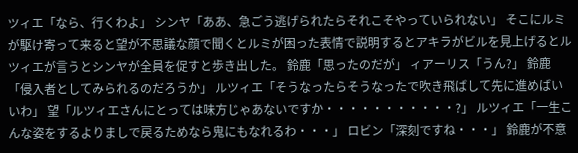ツィエ「なら、行くわよ」 シンヤ「ああ、急ごう逃げられたらそれこそやっていられない」 そこにルミが駆け寄って来ると望が不思議な顔で聞くとルミが困った表情で説明するとアキラがビルを見上げるとルツィエが言うとシンヤが全員を促すと歩き出した。 鈴鹿「思ったのだが」 ィアーリス「うん?」 鈴鹿「侵入者としてみられるのだろうか」 ルツィエ「そうなったらそうなったで吹き飛ばして先に進めばいいわ」 望「ルツィエさんにとっては味方じゃあないですか・・・・・・・・・・・?」 ルツィエ「一生こんな姿をするよりましで戻るためなら鬼にもなれるわ・・・」 ロビン「深刻ですね・・・」 鈴鹿が不意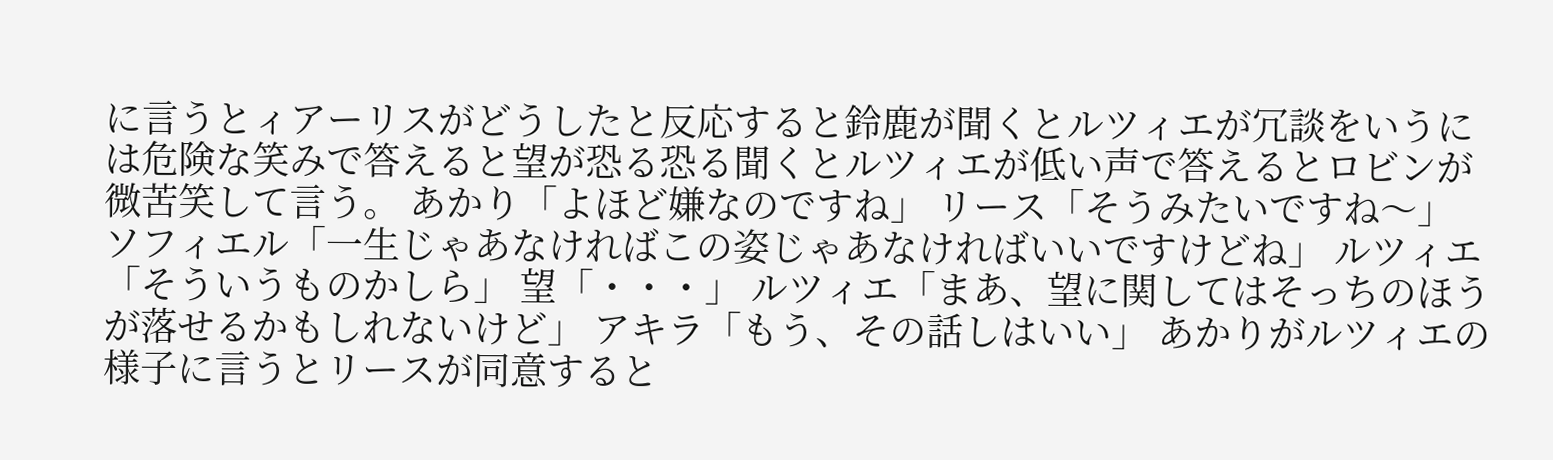に言うとィアーリスがどうしたと反応すると鈴鹿が聞くとルツィエが冗談をいうには危険な笑みで答えると望が恐る恐る聞くとルツィエが低い声で答えるとロビンが微苦笑して言う。 あかり「よほど嫌なのですね」 リース「そうみたいですね〜」 ソフィエル「一生じゃあなければこの姿じゃあなければいいですけどね」 ルツィエ「そういうものかしら」 望「・・・」 ルツィエ「まあ、望に関してはそっちのほうが落せるかもしれないけど」 アキラ「もう、その話しはいい」 あかりがルツィエの様子に言うとリースが同意すると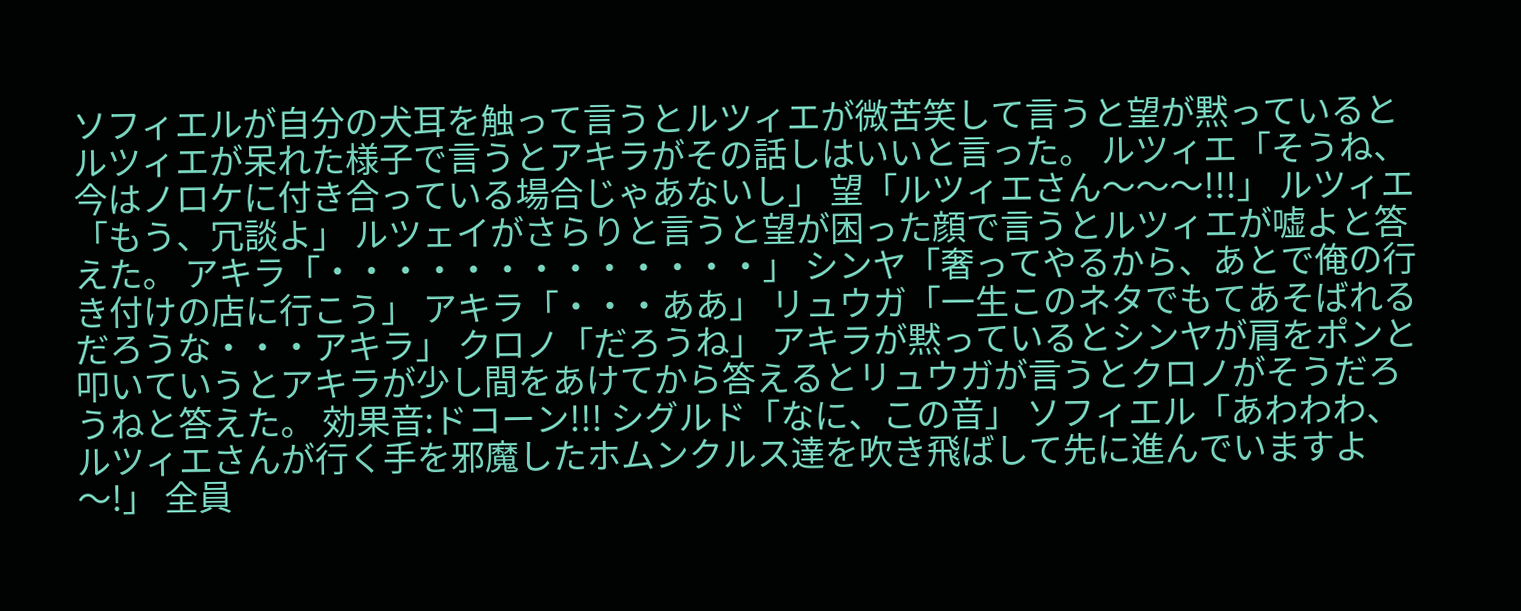ソフィエルが自分の犬耳を触って言うとルツィエが微苦笑して言うと望が黙っているとルツィエが呆れた様子で言うとアキラがその話しはいいと言った。 ルツィエ「そうね、今はノロケに付き合っている場合じゃあないし」 望「ルツィエさん〜〜〜!!!」 ルツィエ「もう、冗談よ」 ルツェイがさらりと言うと望が困った顔で言うとルツィエが嘘よと答えた。 アキラ「・・・・・・・・・・・・・」 シンヤ「奢ってやるから、あとで俺の行き付けの店に行こう」 アキラ「・・・ああ」 リュウガ「一生このネタでもてあそばれるだろうな・・・アキラ」 クロノ「だろうね」 アキラが黙っているとシンヤが肩をポンと叩いていうとアキラが少し間をあけてから答えるとリュウガが言うとクロノがそうだろうねと答えた。 効果音:ドコーン!!! シグルド「なに、この音」 ソフィエル「あわわわ、ルツィエさんが行く手を邪魔したホムンクルス達を吹き飛ばして先に進んでいますよ〜!」 全員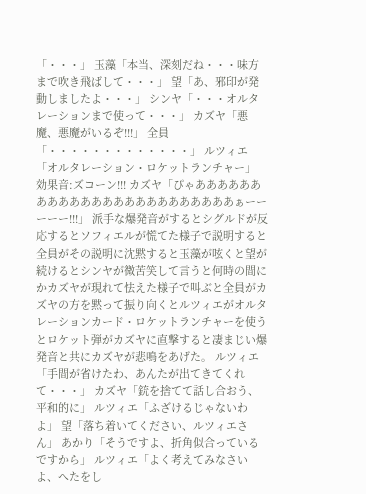「・・・」 玉藻「本当、深刻だね・・・味方まで吹き飛ばして・・・」 望「あ、邪印が発動しましたよ・・・」 シンヤ「・・・オルタレーションまで使って・・・」 カズヤ「悪魔、悪魔がいるぞ!!!」 全員「・・・・・・・・・・・・・」 ルツィエ「オルタレーション・ロケットランチャー」 効果音:ズコーン!!! カズヤ「ぴゃああああああああああああああああああああああああぁーーーーー!!!」 派手な爆発音がするとシグルドが反応するとソフィエルが慌てた様子で説明すると全員がその説明に沈黙すると玉藻が呟くと望が続けるとシンヤが微苦笑して言うと何時の間にかカズヤが現れて怯えた様子で叫ぶと全員がカズヤの方を黙って振り向くとルツィエがオルタレーションカード・ロケットランチャーを使うとロケット弾がカズヤに直撃すると凄まじい爆発音と共にカズヤが悲鳴をあげた。 ルツィエ「手間が省けたわ、あんたが出てきてくれて・・・」 カズヤ「銃を捨てて話し合おう、平和的に」 ルツィエ「ふざけるじゃないわよ」 望「落ち着いてください、ルツィエさん」 あかり「そうですよ、折角似合っているですから」 ルツィエ「よく考えてみなさいよ、へたをし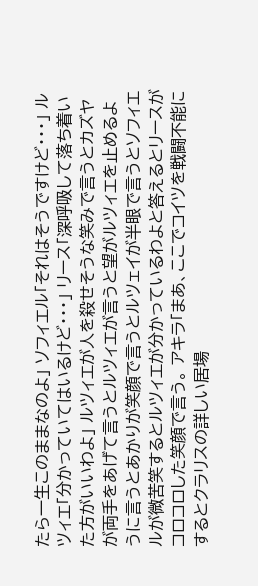たら一生このままなのよ」 ソフィエル「それはそうですけど・・・」 ルツィエ「分かっていてはいるけど・・・」 リース「深呼吸して落ち着いた方がいいわよ」 ルツィエが人を殺せそうな笑みで言うとカズヤが両手をあげて言うとルツィエが言うと望がルツィエを止めるように言うとあかりが笑顔で言うとルツェイが半眼で言うとソフィエルが微苦笑するとルツィエが分かっているわよと答えるとリースがコロコロした笑顔で言う。 アキラ「まあ、ここでコイツを戦闘不能にするとクラリスの詳しい居場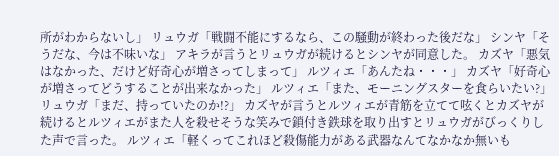所がわからないし」 リュウガ「戦闘不能にするなら、この騒動が終わった後だな」 シンヤ「そうだな、今は不味いな」 アキラが言うとリュウガが続けるとシンヤが同意した。 カズヤ「悪気はなかった、だけど好奇心が増さってしまって」 ルツィエ「あんたね・・・」 カズヤ「好奇心が増さってどうすることが出来なかった」 ルツィエ「また、モーニングスターを食らいたい?」 リュウガ「まだ、持っていたのか!?」 カズヤが言うとルツィエが青筋を立てて呟くとカズヤが続けるとルツィエがまた人を殺せそうな笑みで鎖付き鉄球を取り出すとリュウガがびっくりした声で言った。 ルツィエ「軽くってこれほど殺傷能力がある武器なんてなかなか無いも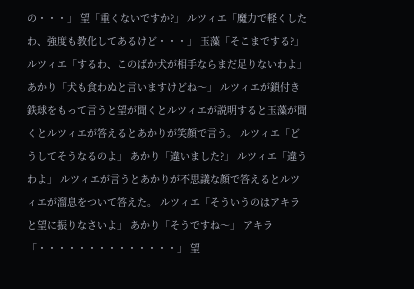の・・・」 望「重くないですか?」 ルツィエ「魔力で軽くしたわ、強度も教化してあるけど・・・」 玉藻「そこまでする?」 ルツィエ「するわ、このばか犬が相手ならまだ足りないわよ」 あかり「犬も食わぬと言いますけどね〜」 ルツィエが鎖付き鉄球をもって言うと望が聞くとルツィエが説明すると玉藻が聞くとルツィエが答えるとあかりが笑顔で言う。 ルツィエ「どうしてそうなるのよ」 あかり「違いました?」 ルツィエ「違うわよ」 ルツィエが言うとあかりが不思議な顔で答えるとルツィエが溜息をついて答えた。 ルツィエ「そういうのはアキラと望に振りなさいよ」 あかり「そうですね〜」 アキラ「・・・・・・・・・・・・・・」 望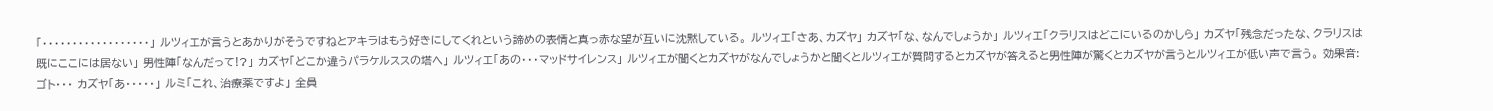「・・・・・・・・・・・・・・・・・・」 ルツィエが言うとあかりがそうですねとアキラはもう好きにしてくれという諦めの表情と真っ赤な望が互いに沈黙している。 ルツィエ「さあ、カズヤ」 カズヤ「な、なんでしょうか」 ルツィエ「クラリスはどこにいるのかしら」 カズヤ「残念だったな、クラリスは既にここには居ない」 男性陣「なんだって!?」 カズヤ「どこか違うパラケルススの塔へ」 ルツィエ「あの・・・マッドサイレンス」 ルツィエが聞くとカズヤがなんでしょうかと聞くとルツィエが質問するとカズヤが答えると男性陣が驚くとカズヤが言うとルツィエが低い声で言う。 効果音:ゴト・・・ カズヤ「あ・・・・・」 ルミ「これ、治療薬ですよ」 全員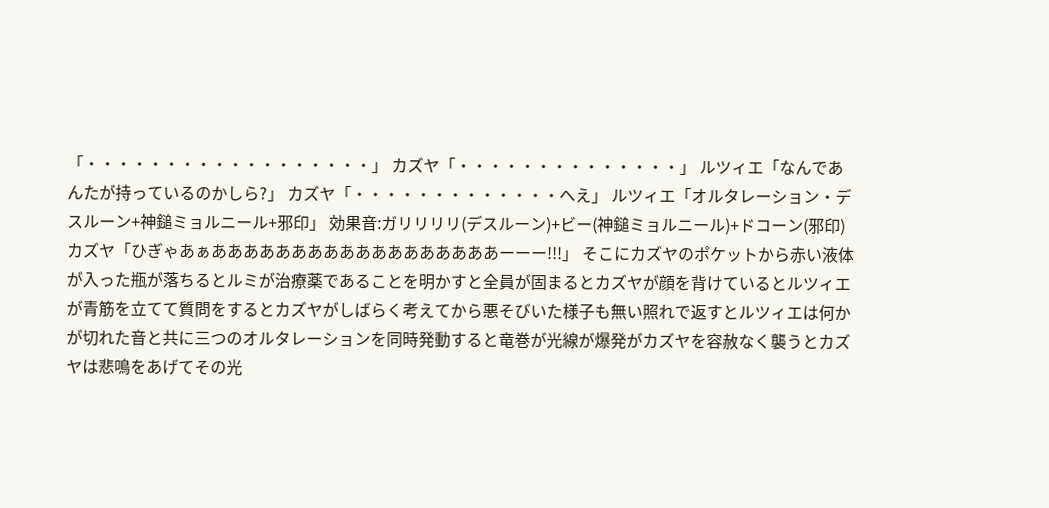「・・・・・・・・・・・・・・・・・・」 カズヤ「・・・・・・・・・・・・・・」 ルツィエ「なんであんたが持っているのかしら?」 カズヤ「・・・・・・・・・・・・・へえ」 ルツィエ「オルタレーション・デスルーン+神鎚ミョルニール+邪印」 効果音:ガリリリリ(デスルーン)+ビー(神鎚ミョルニール)+ドコーン(邪印) カズヤ「ひぎゃあぁああああああああああああああああああーーー!!!」 そこにカズヤのポケットから赤い液体が入った瓶が落ちるとルミが治療薬であることを明かすと全員が固まるとカズヤが顔を背けているとルツィエが青筋を立てて質問をするとカズヤがしばらく考えてから悪そびいた様子も無い照れで返すとルツィエは何かが切れた音と共に三つのオルタレーションを同時発動すると竜巻が光線が爆発がカズヤを容赦なく襲うとカズヤは悲鳴をあげてその光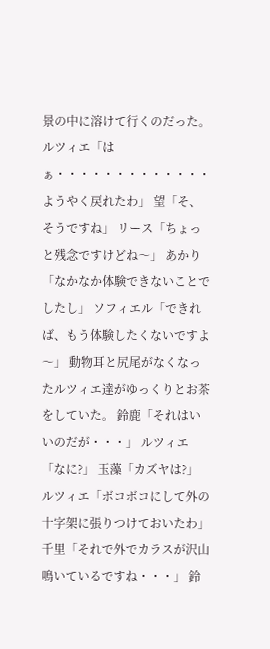景の中に溶けて行くのだった。 ルツィエ「はぁ・・・・・・・・・・・・・ようやく戻れたわ」 望「そ、そうですね」 リース「ちょっと残念ですけどね〜」 あかり「なかなか体験できないことでしたし」 ソフィエル「できれば、もう体験したくないですよ〜」 動物耳と尻尾がなくなったルツィエ達がゆっくりとお茶をしていた。 鈴鹿「それはいいのだが・・・」 ルツィエ「なに?」 玉藻「カズヤは?」 ルツィエ「ボコボコにして外の十字架に張りつけておいたわ」 千里「それで外でカラスが沢山鳴いているですね・・・」 鈴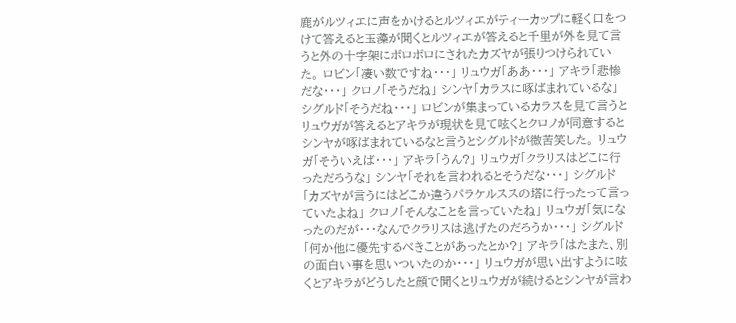鹿がルツィエに声をかけるとルツィエがティーカップに軽く口をつけて答えると玉藻が聞くとルツィエが答えると千里が外を見て言うと外の十字架にボロボロにされたカズヤが張りつけられていた。 ロビン「凄い数ですね・・・」 リュウガ「ああ・・・」 アキラ「悲惨だな・・・」 クロノ「そうだね」 シンヤ「カラスに啄ばまれているな」 シグルド「そうだね・・・」 ロビンが集まっているカラスを見て言うとリュウガが答えるとアキラが現状を見て呟くとクロノが同意するとシンヤが啄ばまれているなと言うとシグルドが微苦笑した。 リュウガ「そういえば・・・」 アキラ「うん?」 リュウガ「クラリスはどこに行っただろうな」 シンヤ「それを言われるとそうだな・・・」 シグルド「カズヤが言うにはどこか違うパラケルススの塔に行ったって言っていたよね」 クロノ「そんなことを言っていたね」 リュウガ「気になったのだが・・・なんでクラリスは逃げたのだろうか・・・」 シグルド「何か他に優先するべきことがあったとか?」 アキラ「はたまた、別の面白い事を思いついたのか・・・」 リュウガが思い出すように呟くとアキラがどうしたと顔で聞くとリュウガが続けるとシンヤが言わ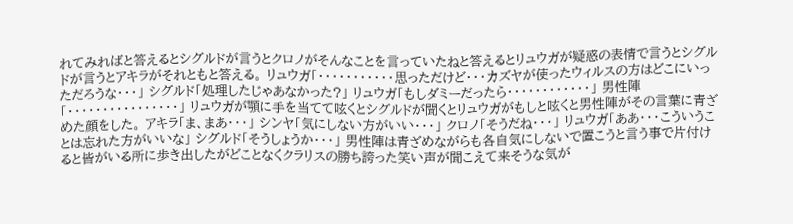れてみればと答えるとシグルドが言うとクロノがそんなことを言っていたねと答えるとリュウガが疑惑の表情で言うとシグルドが言うとアキラがそれともと答える。 リュウガ「・・・・・・・・・・・思っただけど・・・カズヤが使ったウィルスの方はどこにいっただろうな・・・」 シグルド「処理したじゃあなかった?」 リュウガ「もしダミーだったら・・・・・・・・・・・・」 男性陣「・・・・・・・・・・・・・・・・」 リュウガが顎に手を当てて呟くとシグルドが聞くとリュウガがもしと呟くと男性陣がその言葉に青ざめた顔をした。 アキラ「ま、まあ・・・」 シンヤ「気にしない方がいい・・・」 クロノ「そうだね・・・」 リュウガ「ああ・・・こういうことは忘れた方がいいな」 シグルド「そうしょうか・・・」 男性陣は青ざめながらも各自気にしないで置こうと言う事で片付けると皆がいる所に歩き出したがどことなくクラリスの勝ち誇った笑い声が聞こえて来そうな気が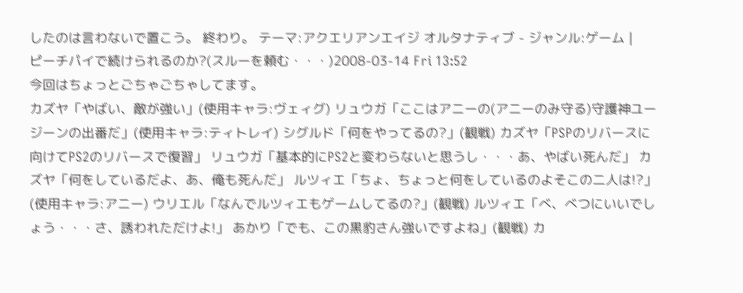したのは言わないで置こう。 終わり。 テーマ:アクエリアンエイジ オルタナティブ - ジャンル:ゲーム |
ピーチパイで続けられるのか?(スルーを頼む・・・)2008-03-14 Fri 13:52
今回はちょっとごちゃごちゃしてます。
カズヤ「やばい、敵が強い」(使用キャラ:ヴェィグ) リュウガ「ここはアニーの(アニーのみ守る)守護神ユージーンの出番だ」(使用キャラ:ティトレイ) シグルド「何をやってるの?」(観戦) カズヤ「PSPのリバースに向けてPS2のリバースで復習」 リュウガ「基本的にPS2と変わらないと思うし・・・あ、やばい死んだ」 カズヤ「何をしているだよ、あ、俺も死んだ」 ルツィエ「ちょ、ちょっと何をしているのよそこの二人は!?」(使用キャラ:アニー) ウリエル「なんでルツィエもゲームしてるの?」(観戦) ルツィエ「べ、べつにいいでしょう・・・さ、誘われただけよ!」 あかり「でも、この黒豹さん強いですよね」(観戦) カ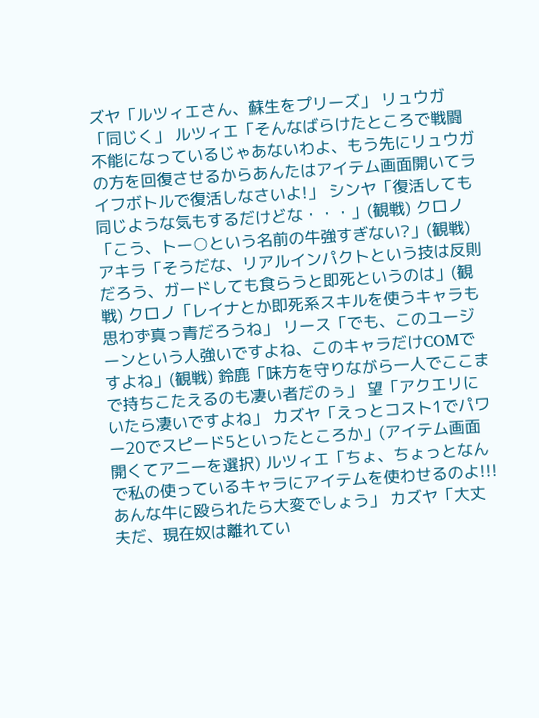ズヤ「ルツィエさん、蘇生をプリーズ」 リュウガ「同じく」 ルツィエ「そんなばらけたところで戦闘不能になっているじゃあないわよ、もう先にリュウガの方を回復させるからあんたはアイテム画面開いてライフボトルで復活しなさいよ!」 シンヤ「復活しても同じような気もするだけどな・・・」(観戦) クロノ「こう、トー○という名前の牛強すぎない?」(観戦) アキラ「そうだな、リアルインパクトという技は反則だろう、ガードしても食らうと即死というのは」(観戦) クロノ「レイナとか即死系スキルを使うキャラも思わず真っ青だろうね」 リース「でも、このユージーンという人強いですよね、このキャラだけCOMですよね」(観戦) 鈴鹿「味方を守りながら一人でここまで持ちこたえるのも凄い者だのぅ」 望「アクエリにいたら凄いですよね」 カズヤ「えっとコスト1でパワー20でスピード5といったところか」(アイテム画面開くてアニーを選択) ルツィエ「ちょ、ちょっとなんで私の使っているキャラにアイテムを使わせるのよ!!!あんな牛に殴られたら大変でしょう」 カズヤ「大丈夫だ、現在奴は離れてい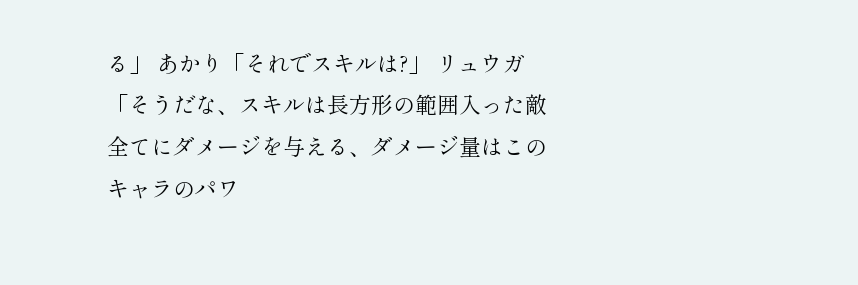る」 あかり「それでスキルは?」 リュウガ「そうだな、スキルは長方形の範囲入った敵全てにダメージを与える、ダメージ量はこのキャラのパワ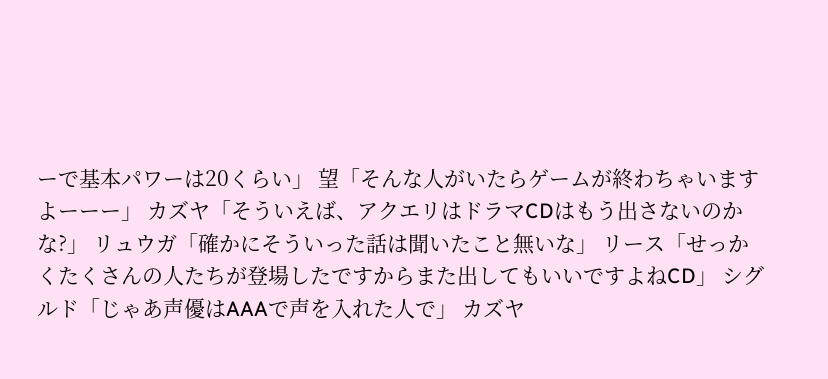ーで基本パワーは20くらい」 望「そんな人がいたらゲームが終わちゃいますよーーー」 カズヤ「そういえば、アクエリはドラマCDはもう出さないのかな?」 リュウガ「確かにそういった話は聞いたこと無いな」 リース「せっかくたくさんの人たちが登場したですからまた出してもいいですよねCD」 シグルド「じゃあ声優はAAAで声を入れた人で」 カズヤ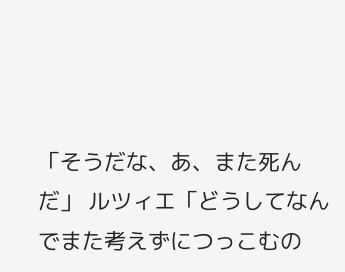「そうだな、あ、また死んだ」 ルツィエ「どうしてなんでまた考えずにつっこむの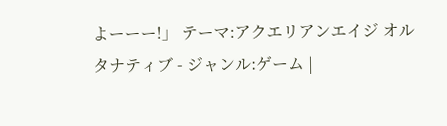よーーー!」 テーマ:アクエリアンエイジ オルタナティブ - ジャンル:ゲーム |